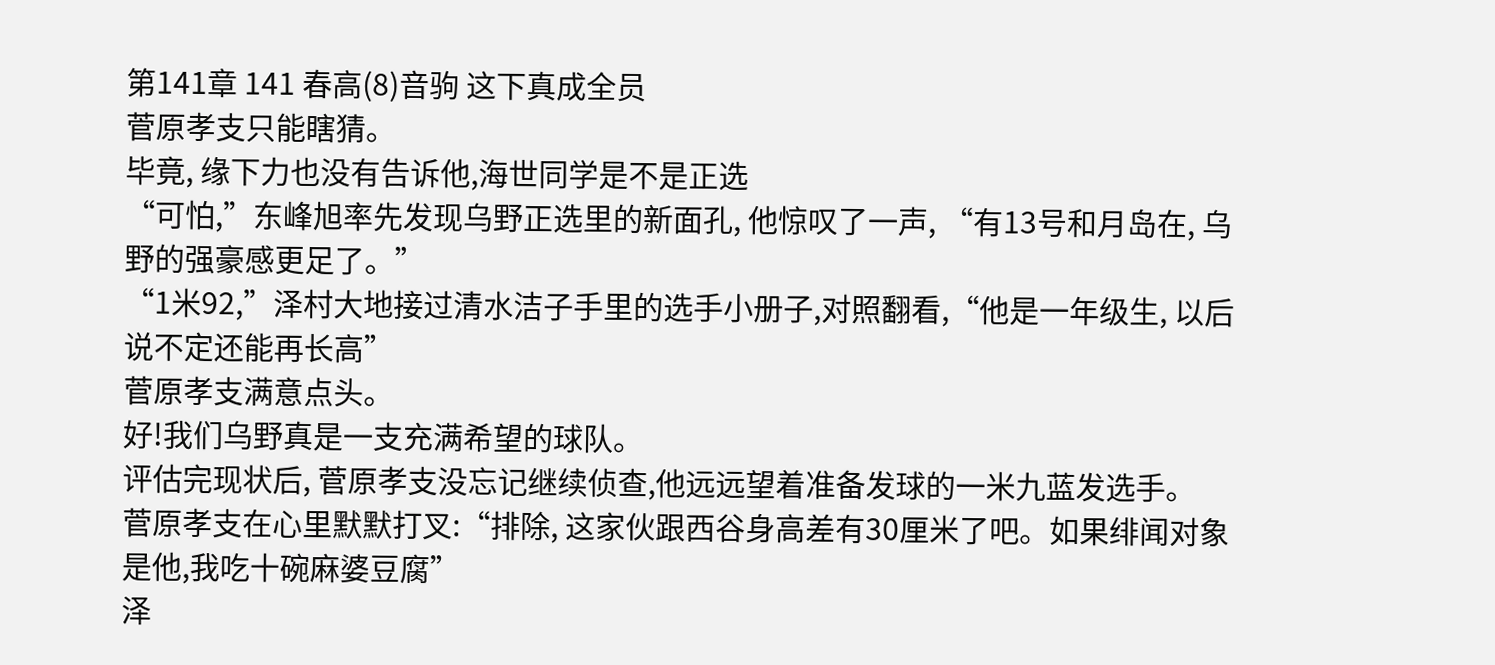第141章 141 春高(8)音驹 这下真成全员
菅原孝支只能瞎猜。
毕竟, 缘下力也没有告诉他,海世同学是不是正选
“可怕,”东峰旭率先发现乌野正选里的新面孔, 他惊叹了一声, “有13号和月岛在, 乌野的强豪感更足了。”
“1米92,”泽村大地接过清水洁子手里的选手小册子,对照翻看,“他是一年级生, 以后说不定还能再长高”
菅原孝支满意点头。
好!我们乌野真是一支充满希望的球队。
评估完现状后, 菅原孝支没忘记继续侦查,他远远望着准备发球的一米九蓝发选手。
菅原孝支在心里默默打叉:“排除, 这家伙跟西谷身高差有30厘米了吧。如果绯闻对象是他,我吃十碗麻婆豆腐”
泽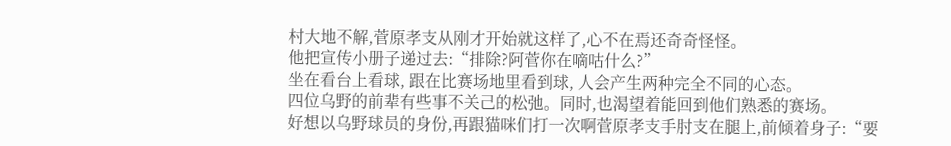村大地不解,菅原孝支从刚才开始就这样了,心不在焉还奇奇怪怪。
他把宣传小册子递过去:“排除?阿菅你在嘀咕什么?”
坐在看台上看球, 跟在比赛场地里看到球, 人会产生两种完全不同的心态。
四位乌野的前辈有些事不关己的松弛。同时,也渴望着能回到他们熟悉的赛场。
好想以乌野球员的身份,再跟猫咪们打一次啊菅原孝支手肘支在腿上,前倾着身子:“要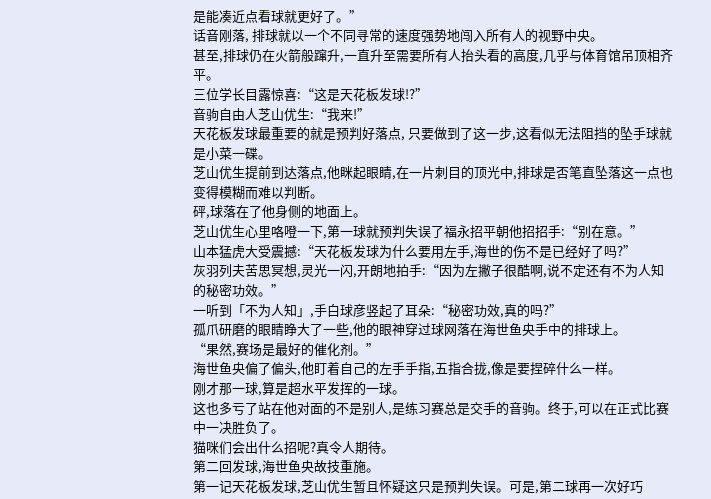是能凑近点看球就更好了。”
话音刚落, 排球就以一个不同寻常的速度强势地闯入所有人的视野中央。
甚至,排球仍在火箭般蹿升,一直升至需要所有人抬头看的高度,几乎与体育馆吊顶相齐平。
三位学长目露惊喜:“这是天花板发球!?”
音驹自由人芝山优生:“我来!”
天花板发球最重要的就是预判好落点, 只要做到了这一步,这看似无法阻挡的坠手球就是小菜一碟。
芝山优生提前到达落点,他眯起眼睛,在一片刺目的顶光中,排球是否笔直坠落这一点也变得模糊而难以判断。
砰,球落在了他身侧的地面上。
芝山优生心里咯噔一下,第一球就预判失误了福永招平朝他招招手:“别在意。”
山本猛虎大受震撼:“天花板发球为什么要用左手,海世的伤不是已经好了吗?”
灰羽列夫苦思冥想,灵光一闪,开朗地拍手:“因为左撇子很酷啊,说不定还有不为人知的秘密功效。”
一听到「不为人知」,手白球彦竖起了耳朵:“秘密功效,真的吗?”
孤爪研磨的眼睛睁大了一些,他的眼神穿过球网落在海世鱼央手中的排球上。
“果然,赛场是最好的催化剂。”
海世鱼央偏了偏头,他盯着自己的左手手指,五指合拢,像是要捏碎什么一样。
刚才那一球,算是超水平发挥的一球。
这也多亏了站在他对面的不是别人,是练习赛总是交手的音驹。终于,可以在正式比赛中一决胜负了。
猫咪们会出什么招呢?真令人期待。
第二回发球,海世鱼央故技重施。
第一记天花板发球,芝山优生暂且怀疑这只是预判失误。可是,第二球再一次好巧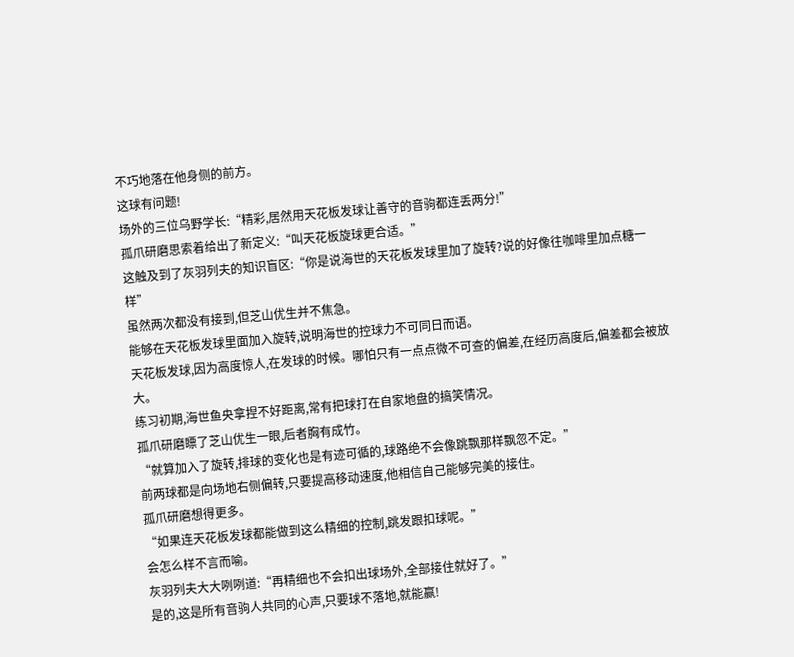不巧地落在他身侧的前方。
这球有问题!
场外的三位乌野学长:“精彩,居然用天花板发球让善守的音驹都连丢两分!”
孤爪研磨思索着给出了新定义:“叫天花板旋球更合适。”
这触及到了灰羽列夫的知识盲区:“你是说海世的天花板发球里加了旋转?说的好像往咖啡里加点糖一样”
虽然两次都没有接到,但芝山优生并不焦急。
能够在天花板发球里面加入旋转,说明海世的控球力不可同日而语。
天花板发球,因为高度惊人,在发球的时候。哪怕只有一点点微不可查的偏差,在经历高度后,偏差都会被放大。
练习初期,海世鱼央拿捏不好距离,常有把球打在自家地盘的搞笑情况。
孤爪研磨瞟了芝山优生一眼,后者胸有成竹。
“就算加入了旋转,排球的变化也是有迹可循的,球路绝不会像跳飘那样飘忽不定。”
前两球都是向场地右侧偏转,只要提高移动速度,他相信自己能够完美的接住。
孤爪研磨想得更多。
“如果连天花板发球都能做到这么精细的控制,跳发跟扣球呢。”
会怎么样不言而喻。
灰羽列夫大大咧咧道:“再精细也不会扣出球场外,全部接住就好了。”
是的,这是所有音驹人共同的心声,只要球不落地,就能赢!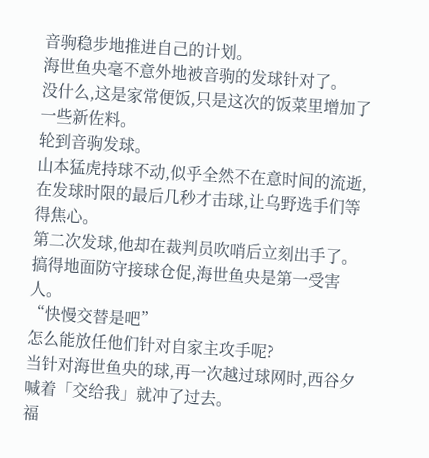音驹稳步地推进自己的计划。
海世鱼央毫不意外地被音驹的发球针对了。
没什么,这是家常便饭,只是这次的饭菜里增加了一些新佐料。
轮到音驹发球。
山本猛虎持球不动,似乎全然不在意时间的流逝,在发球时限的最后几秒才击球,让乌野选手们等得焦心。
第二次发球,他却在裁判员吹哨后立刻出手了。
搞得地面防守接球仓促,海世鱼央是第一受害人。
“快慢交替是吧”
怎么能放任他们针对自家主攻手呢?
当针对海世鱼央的球,再一次越过球网时,西谷夕喊着「交给我」就冲了过去。
福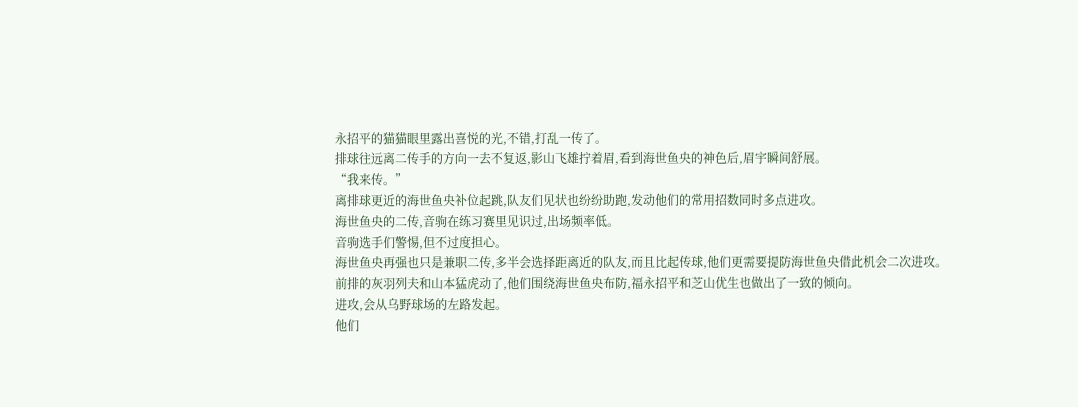永招平的猫猫眼里露出喜悦的光,不错,打乱一传了。
排球往远离二传手的方向一去不复返,影山飞雄拧着眉,看到海世鱼央的神色后,眉宇瞬间舒展。
“我来传。”
离排球更近的海世鱼央补位起跳,队友们见状也纷纷助跑,发动他们的常用招数同时多点进攻。
海世鱼央的二传,音驹在练习赛里见识过,出场频率低。
音驹选手们警惕,但不过度担心。
海世鱼央再强也只是兼职二传,多半会选择距离近的队友,而且比起传球,他们更需要提防海世鱼央借此机会二次进攻。
前排的灰羽列夫和山本猛虎动了,他们围绕海世鱼央布防,福永招平和芝山优生也做出了一致的倾向。
进攻,会从乌野球场的左路发起。
他们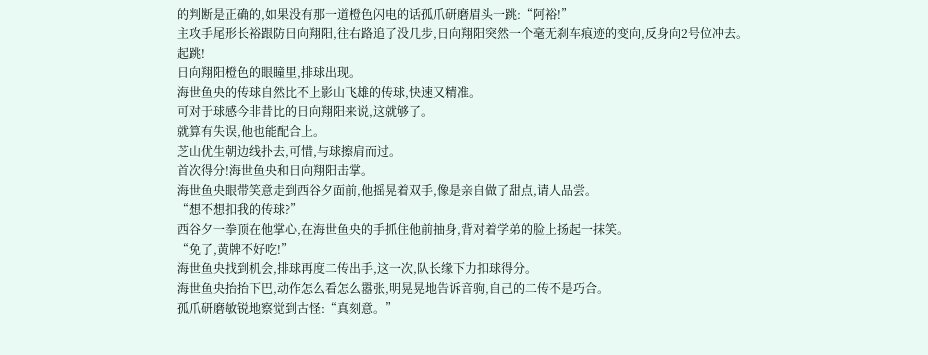的判断是正确的,如果没有那一道橙色闪电的话孤爪研磨眉头一跳:“阿裕!”
主攻手尾形长裕跟防日向翔阳,往右路追了没几步,日向翔阳突然一个毫无刹车痕迹的变向,反身向2号位冲去。
起跳!
日向翔阳橙色的眼瞳里,排球出现。
海世鱼央的传球自然比不上影山飞雄的传球,快速又精准。
可对于球感今非昔比的日向翔阳来说,这就够了。
就算有失误,他也能配合上。
芝山优生朝边线扑去,可惜,与球擦肩而过。
首次得分!海世鱼央和日向翔阳击掌。
海世鱼央眼带笑意走到西谷夕面前,他摇晃着双手,像是亲自做了甜点,请人品尝。
“想不想扣我的传球?”
西谷夕一拳顶在他掌心,在海世鱼央的手抓住他前抽身,背对着学弟的脸上扬起一抹笑。
“免了,黄牌不好吃!”
海世鱼央找到机会,排球再度二传出手,这一次,队长缘下力扣球得分。
海世鱼央抬抬下巴,动作怎么看怎么嚣张,明晃晃地告诉音驹,自己的二传不是巧合。
孤爪研磨敏锐地察觉到古怪:“真刻意。”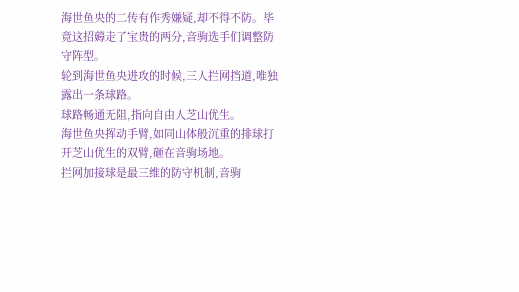海世鱼央的二传有作秀嫌疑,却不得不防。毕竟这招薅走了宝贵的两分,音驹选手们调整防守阵型。
轮到海世鱼央进攻的时候,三人拦网挡道,唯独露出一条球路。
球路畅通无阻,指向自由人芝山优生。
海世鱼央挥动手臂,如同山体般沉重的排球打开芝山优生的双臂,砸在音驹场地。
拦网加接球是最三维的防守机制,音驹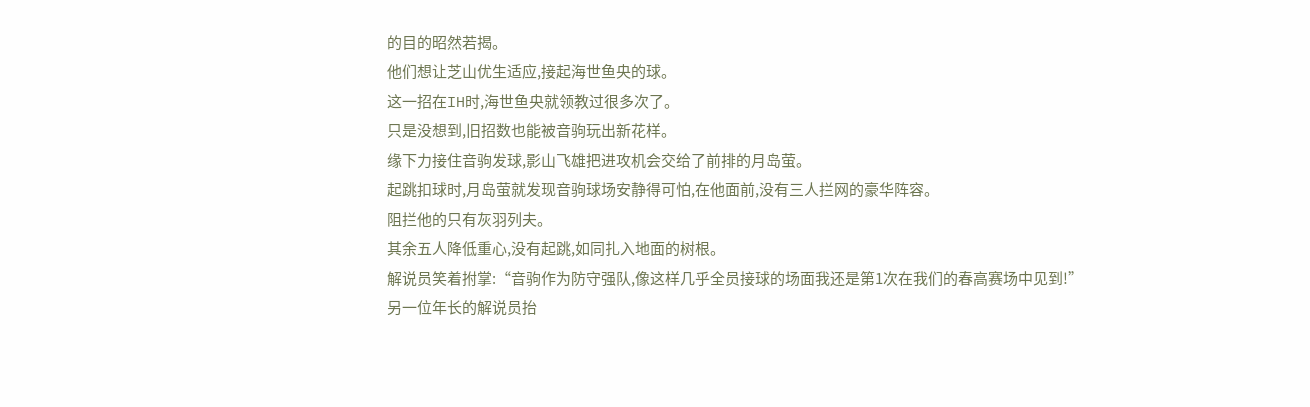的目的昭然若揭。
他们想让芝山优生适应,接起海世鱼央的球。
这一招在IH时,海世鱼央就领教过很多次了。
只是没想到,旧招数也能被音驹玩出新花样。
缘下力接住音驹发球,影山飞雄把进攻机会交给了前排的月岛萤。
起跳扣球时,月岛萤就发现音驹球场安静得可怕,在他面前,没有三人拦网的豪华阵容。
阻拦他的只有灰羽列夫。
其余五人降低重心,没有起跳,如同扎入地面的树根。
解说员笑着拊掌:“音驹作为防守强队,像这样几乎全员接球的场面我还是第1次在我们的春高赛场中见到!”
另一位年长的解说员抬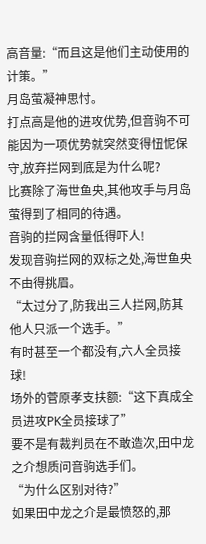高音量:“而且这是他们主动使用的计策。”
月岛萤凝神思忖。
打点高是他的进攻优势,但音驹不可能因为一项优势就突然变得忸怩保守,放弃拦网到底是为什么呢?
比赛除了海世鱼央,其他攻手与月岛萤得到了相同的待遇。
音驹的拦网含量低得吓人!
发现音驹拦网的双标之处,海世鱼央不由得挑眉。
“太过分了,防我出三人拦网,防其他人只派一个选手。”
有时甚至一个都没有,六人全员接球!
场外的菅原孝支扶额:“这下真成全员进攻PK全员接球了”
要不是有裁判员在不敢造次,田中龙之介想质问音驹选手们。
“为什么区别对待?”
如果田中龙之介是最愤怒的,那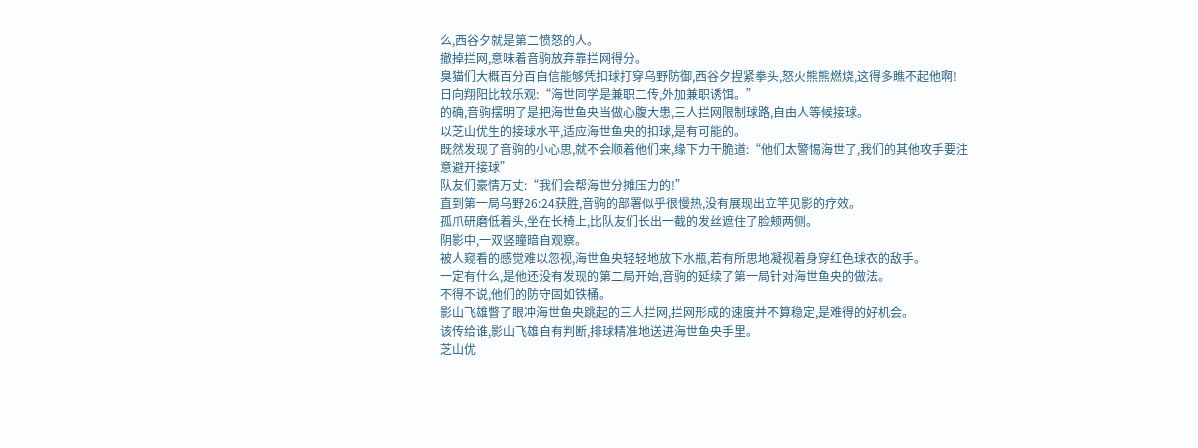么,西谷夕就是第二愤怒的人。
撤掉拦网,意味着音驹放弃靠拦网得分。
臭猫们大概百分百自信能够凭扣球打穿乌野防御,西谷夕捏紧拳头,怒火熊熊燃烧,这得多瞧不起他啊!
日向翔阳比较乐观:“海世同学是兼职二传,外加兼职诱饵。”
的确,音驹摆明了是把海世鱼央当做心腹大患,三人拦网限制球路,自由人等候接球。
以芝山优生的接球水平,适应海世鱼央的扣球,是有可能的。
既然发现了音驹的小心思,就不会顺着他们来,缘下力干脆道:“他们太警惕海世了,我们的其他攻手要注意避开接球”
队友们豪情万丈:“我们会帮海世分摊压力的!”
直到第一局乌野26:24获胜,音驹的部署似乎很慢热,没有展现出立竿见影的疗效。
孤爪研磨低着头,坐在长椅上,比队友们长出一截的发丝遮住了脸颊两侧。
阴影中,一双竖瞳暗自观察。
被人窥看的感觉难以忽视,海世鱼央轻轻地放下水瓶,若有所思地凝视着身穿红色球衣的敌手。
一定有什么,是他还没有发现的第二局开始,音驹的延续了第一局针对海世鱼央的做法。
不得不说,他们的防守固如铁桶。
影山飞雄瞥了眼冲海世鱼央跳起的三人拦网,拦网形成的速度并不算稳定,是难得的好机会。
该传给谁,影山飞雄自有判断,排球精准地送进海世鱼央手里。
芝山优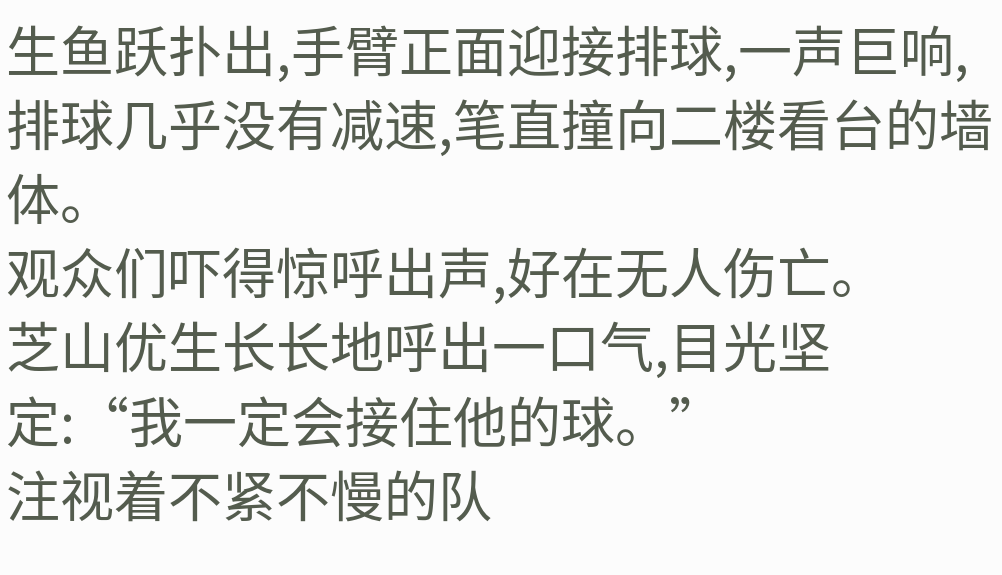生鱼跃扑出,手臂正面迎接排球,一声巨响,排球几乎没有减速,笔直撞向二楼看台的墙体。
观众们吓得惊呼出声,好在无人伤亡。
芝山优生长长地呼出一口气,目光坚定:“我一定会接住他的球。”
注视着不紧不慢的队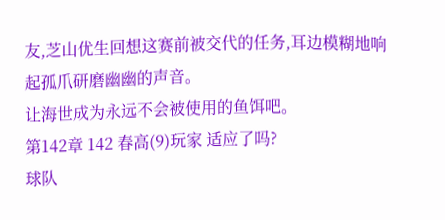友,芝山优生回想这赛前被交代的任务,耳边模糊地响起孤爪研磨幽幽的声音。
让海世成为永远不会被使用的鱼饵吧。
第142章 142 春高(9)玩家 适应了吗?
球队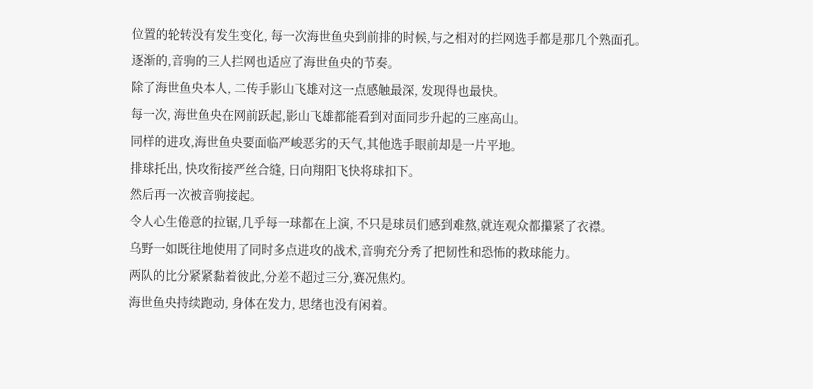位置的轮转没有发生变化, 每一次海世鱼央到前排的时候,与之相对的拦网选手都是那几个熟面孔。
逐渐的,音驹的三人拦网也适应了海世鱼央的节奏。
除了海世鱼央本人, 二传手影山飞雄对这一点感触最深, 发现得也最快。
每一次, 海世鱼央在网前跃起,影山飞雄都能看到对面同步升起的三座高山。
同样的进攻,海世鱼央要面临严峻恶劣的天气,其他选手眼前却是一片平地。
排球托出, 快攻衔接严丝合缝, 日向翔阳飞快将球扣下。
然后再一次被音驹接起。
令人心生倦意的拉锯,几乎每一球都在上演, 不只是球员们感到难熬,就连观众都攥紧了衣襟。
乌野一如既往地使用了同时多点进攻的战术,音驹充分秀了把韧性和恐怖的救球能力。
两队的比分紧紧黏着彼此,分差不超过三分,赛况焦灼。
海世鱼央持续跑动, 身体在发力, 思绪也没有闲着。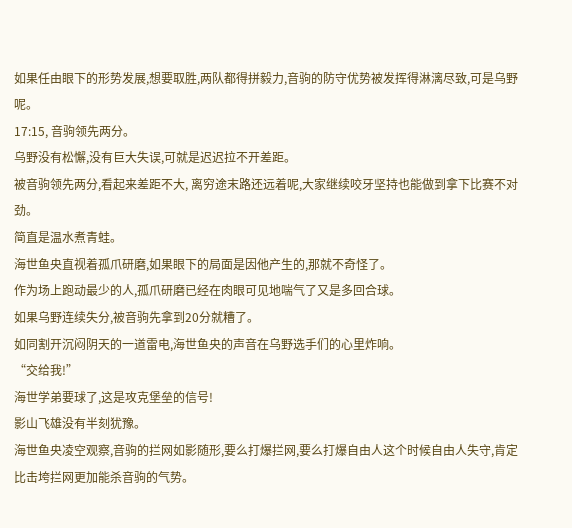如果任由眼下的形势发展,想要取胜,两队都得拼毅力,音驹的防守优势被发挥得淋漓尽致,可是乌野呢。
17:15, 音驹领先两分。
乌野没有松懈,没有巨大失误,可就是迟迟拉不开差距。
被音驹领先两分,看起来差距不大, 离穷途末路还远着呢,大家继续咬牙坚持也能做到拿下比赛不对劲。
简直是温水煮青蛙。
海世鱼央直视着孤爪研磨,如果眼下的局面是因他产生的,那就不奇怪了。
作为场上跑动最少的人,孤爪研磨已经在肉眼可见地喘气了又是多回合球。
如果乌野连续失分,被音驹先拿到20分就糟了。
如同割开沉闷阴天的一道雷电,海世鱼央的声音在乌野选手们的心里炸响。
“交给我!”
海世学弟要球了,这是攻克堡垒的信号!
影山飞雄没有半刻犹豫。
海世鱼央凌空观察,音驹的拦网如影随形,要么打爆拦网,要么打爆自由人这个时候自由人失守,肯定比击垮拦网更加能杀音驹的气势。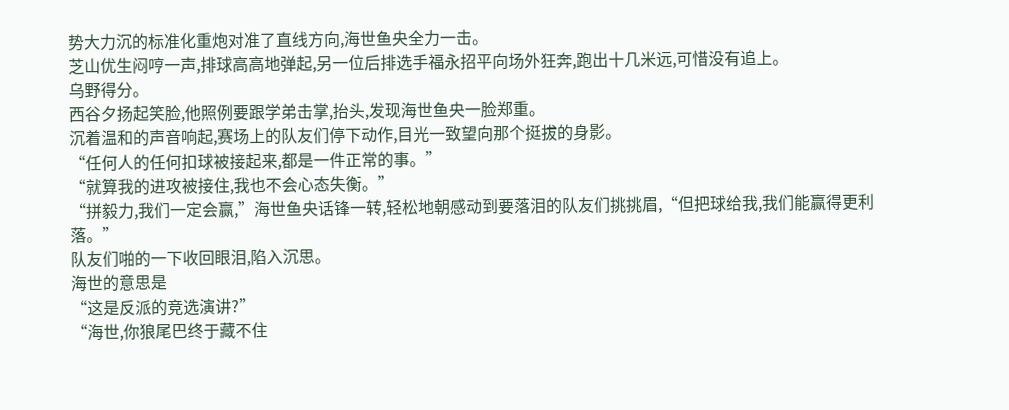势大力沉的标准化重炮对准了直线方向,海世鱼央全力一击。
芝山优生闷哼一声,排球高高地弹起,另一位后排选手福永招平向场外狂奔,跑出十几米远,可惜没有追上。
乌野得分。
西谷夕扬起笑脸,他照例要跟学弟击掌,抬头,发现海世鱼央一脸郑重。
沉着温和的声音响起,赛场上的队友们停下动作,目光一致望向那个挺拔的身影。
“任何人的任何扣球被接起来,都是一件正常的事。”
“就算我的进攻被接住,我也不会心态失衡。”
“拼毅力,我们一定会赢,”海世鱼央话锋一转,轻松地朝感动到要落泪的队友们挑挑眉,“但把球给我,我们能赢得更利落。”
队友们啪的一下收回眼泪,陷入沉思。
海世的意思是
“这是反派的竞选演讲?”
“海世,你狼尾巴终于藏不住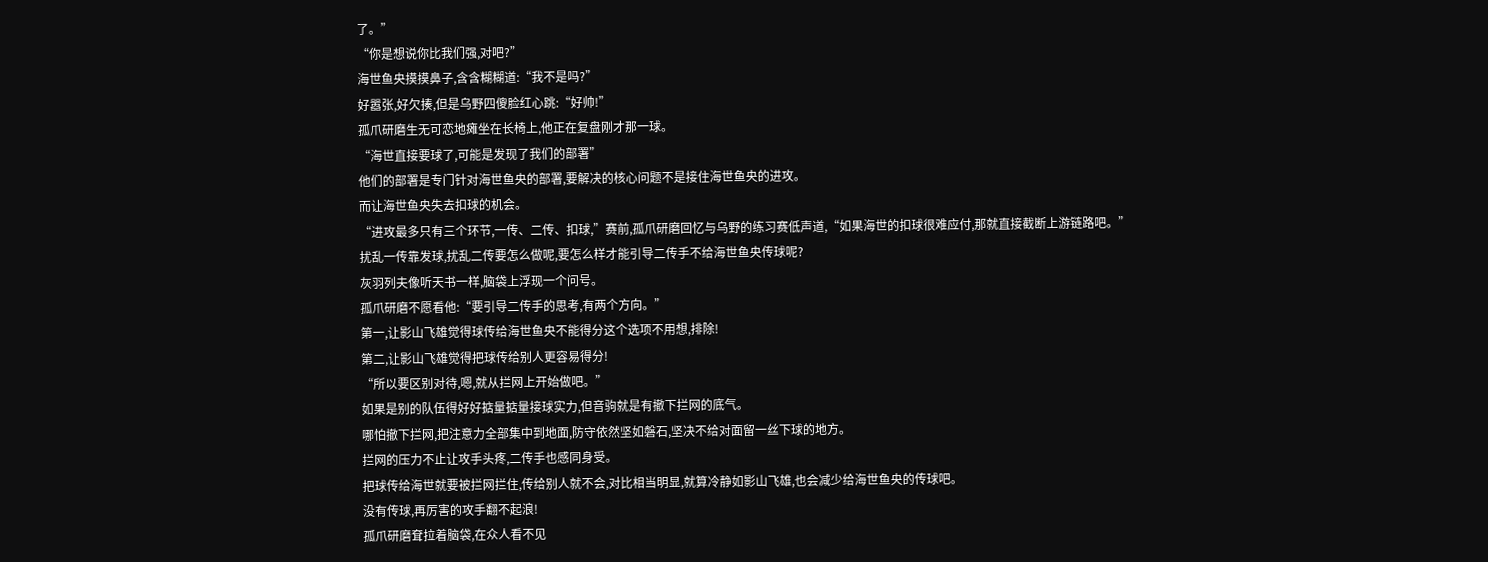了。”
“你是想说你比我们强,对吧?”
海世鱼央摸摸鼻子,含含糊糊道:“我不是吗?”
好嚣张,好欠揍,但是乌野四傻脸红心跳:“好帅!”
孤爪研磨生无可恋地瘫坐在长椅上,他正在复盘刚才那一球。
“海世直接要球了,可能是发现了我们的部署”
他们的部署是专门针对海世鱼央的部署,要解决的核心问题不是接住海世鱼央的进攻。
而让海世鱼央失去扣球的机会。
“进攻最多只有三个环节,一传、二传、扣球,”赛前,孤爪研磨回忆与乌野的练习赛低声道,“如果海世的扣球很难应付,那就直接截断上游链路吧。”
扰乱一传靠发球,扰乱二传要怎么做呢,要怎么样才能引导二传手不给海世鱼央传球呢?
灰羽列夫像听天书一样,脑袋上浮现一个问号。
孤爪研磨不愿看他:“要引导二传手的思考,有两个方向。”
第一,让影山飞雄觉得球传给海世鱼央不能得分这个选项不用想,排除!
第二,让影山飞雄觉得把球传给别人更容易得分!
“所以要区别对待,嗯,就从拦网上开始做吧。”
如果是别的队伍得好好掂量掂量接球实力,但音驹就是有撤下拦网的底气。
哪怕撤下拦网,把注意力全部集中到地面,防守依然坚如磐石,坚决不给对面留一丝下球的地方。
拦网的压力不止让攻手头疼,二传手也感同身受。
把球传给海世就要被拦网拦住,传给别人就不会,对比相当明显,就算冷静如影山飞雄,也会减少给海世鱼央的传球吧。
没有传球,再厉害的攻手翻不起浪!
孤爪研磨耷拉着脑袋,在众人看不见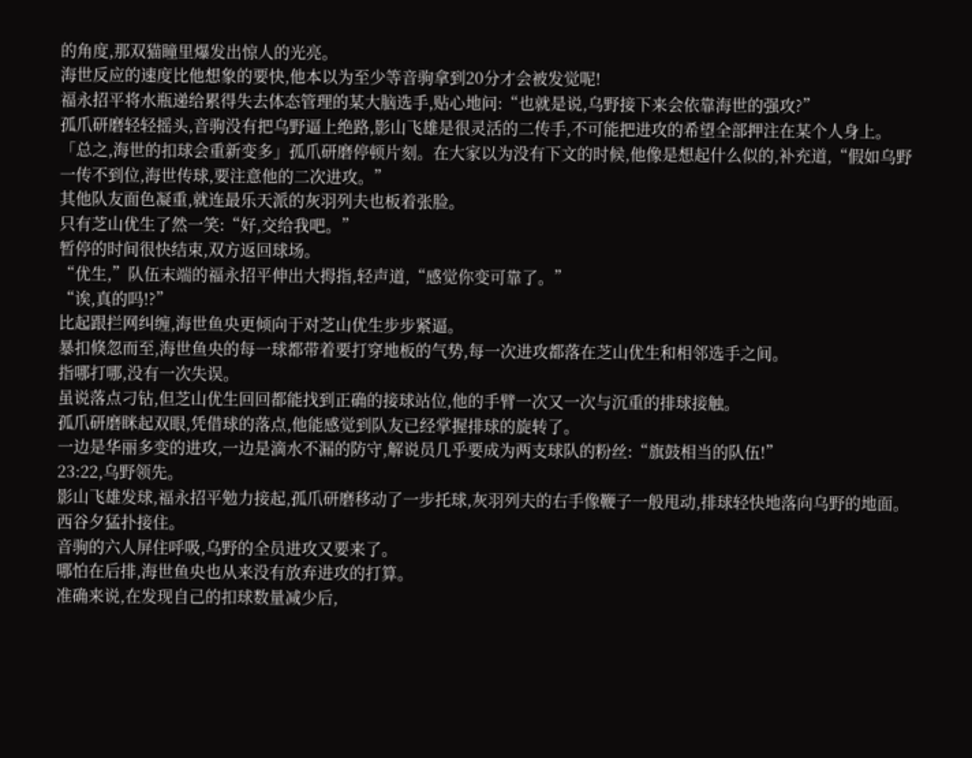的角度,那双猫瞳里爆发出惊人的光亮。
海世反应的速度比他想象的要快,他本以为至少等音驹拿到20分才会被发觉呢!
福永招平将水瓶递给累得失去体态管理的某大脑选手,贴心地问:“也就是说,乌野接下来会依靠海世的强攻?”
孤爪研磨轻轻摇头,音驹没有把乌野逼上绝路,影山飞雄是很灵活的二传手,不可能把进攻的希望全部押注在某个人身上。
「总之,海世的扣球会重新变多」孤爪研磨停顿片刻。在大家以为没有下文的时候,他像是想起什么似的,补充道,“假如乌野一传不到位,海世传球,要注意他的二次进攻。”
其他队友面色凝重,就连最乐天派的灰羽列夫也板着张脸。
只有芝山优生了然一笑:“好,交给我吧。”
暂停的时间很快结束,双方返回球场。
“优生,”队伍末端的福永招平伸出大拇指,轻声道,“感觉你变可靠了。”
“诶,真的吗!?”
比起跟拦网纠缠,海世鱼央更倾向于对芝山优生步步紧逼。
暴扣倏忽而至,海世鱼央的每一球都带着要打穿地板的气势,每一次进攻都落在芝山优生和相邻选手之间。
指哪打哪,没有一次失误。
虽说落点刁钻,但芝山优生回回都能找到正确的接球站位,他的手臂一次又一次与沉重的排球接触。
孤爪研磨眯起双眼,凭借球的落点,他能感觉到队友已经掌握排球的旋转了。
一边是华丽多变的进攻,一边是滴水不漏的防守,解说员几乎要成为两支球队的粉丝:“旗鼓相当的队伍!”
23:22,乌野领先。
影山飞雄发球,福永招平勉力接起,孤爪研磨移动了一步托球,灰羽列夫的右手像鞭子一般甩动,排球轻快地落向乌野的地面。
西谷夕猛扑接住。
音驹的六人屏住呼吸,乌野的全员进攻又要来了。
哪怕在后排,海世鱼央也从来没有放弃进攻的打算。
准确来说,在发现自己的扣球数量减少后,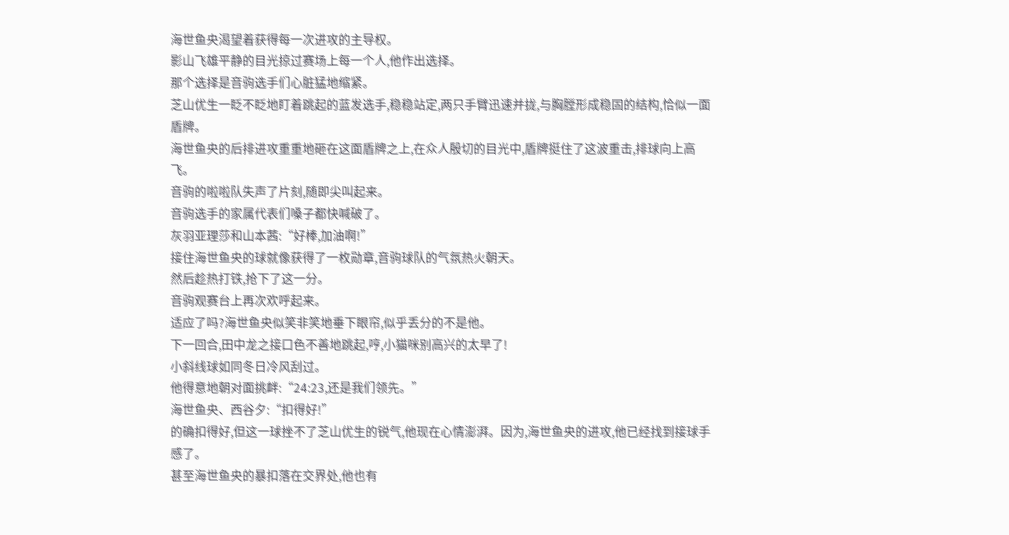海世鱼央渴望着获得每一次进攻的主导权。
影山飞雄平静的目光掠过赛场上每一个人,他作出选择。
那个选择是音驹选手们心脏猛地缩紧。
芝山优生一眨不眨地盯着跳起的蓝发选手,稳稳站定,两只手臂迅速并拢,与胸膛形成稳固的结构,恰似一面盾牌。
海世鱼央的后排进攻重重地砸在这面盾牌之上,在众人殷切的目光中,盾牌挺住了这波重击,排球向上高飞。
音驹的啦啦队失声了片刻,随即尖叫起来。
音驹选手的家属代表们嗓子都快喊破了。
灰羽亚理莎和山本茜:“好棒,加油啊!”
接住海世鱼央的球就像获得了一枚勋章,音驹球队的气氛热火朝天。
然后趁热打铁,抢下了这一分。
音驹观赛台上再次欢呼起来。
适应了吗?海世鱼央似笑非笑地垂下眼帘,似乎丢分的不是他。
下一回合,田中龙之接口色不善地跳起,哼,小猫咪别高兴的太早了!
小斜线球如同冬日冷风刮过。
他得意地朝对面挑衅:“24:23,还是我们领先。”
海世鱼央、西谷夕:“扣得好!”
的确扣得好,但这一球挫不了芝山优生的锐气,他现在心情澎湃。因为,海世鱼央的进攻,他已经找到接球手感了。
甚至海世鱼央的暴扣落在交界处,他也有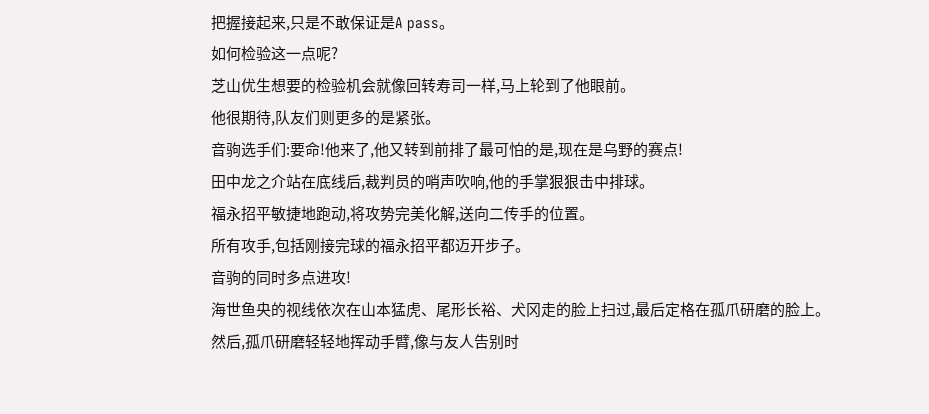把握接起来,只是不敢保证是A pass。
如何检验这一点呢?
芝山优生想要的检验机会就像回转寿司一样,马上轮到了他眼前。
他很期待,队友们则更多的是紧张。
音驹选手们:要命!他来了,他又转到前排了最可怕的是,现在是乌野的赛点!
田中龙之介站在底线后,裁判员的哨声吹响,他的手掌狠狠击中排球。
福永招平敏捷地跑动,将攻势完美化解,送向二传手的位置。
所有攻手,包括刚接完球的福永招平都迈开步子。
音驹的同时多点进攻!
海世鱼央的视线依次在山本猛虎、尾形长裕、犬冈走的脸上扫过,最后定格在孤爪研磨的脸上。
然后,孤爪研磨轻轻地挥动手臂,像与友人告别时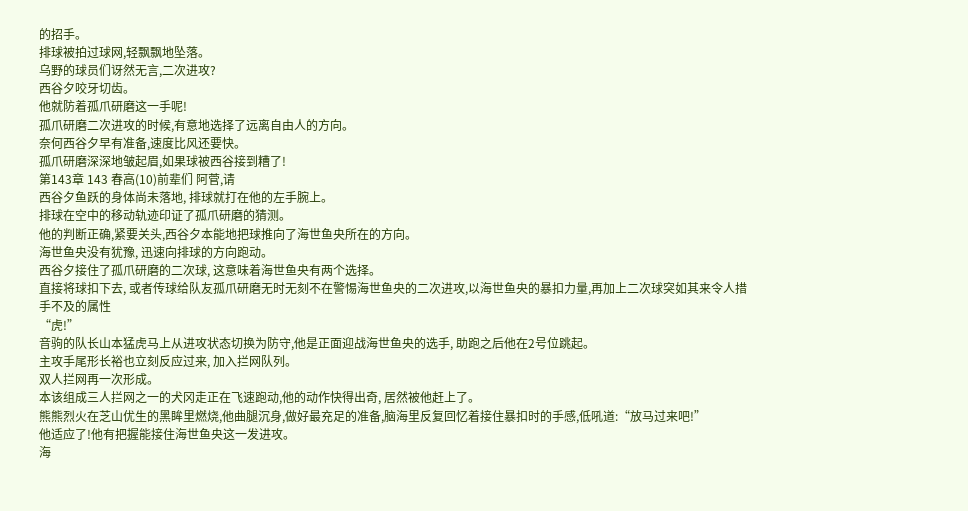的招手。
排球被拍过球网,轻飘飘地坠落。
乌野的球员们讶然无言,二次进攻?
西谷夕咬牙切齿。
他就防着孤爪研磨这一手呢!
孤爪研磨二次进攻的时候,有意地选择了远离自由人的方向。
奈何西谷夕早有准备,速度比风还要快。
孤爪研磨深深地皱起眉,如果球被西谷接到糟了!
第143章 143 春高(10)前辈们 阿菅,请
西谷夕鱼跃的身体尚未落地, 排球就打在他的左手腕上。
排球在空中的移动轨迹印证了孤爪研磨的猜测。
他的判断正确,紧要关头,西谷夕本能地把球推向了海世鱼央所在的方向。
海世鱼央没有犹豫, 迅速向排球的方向跑动。
西谷夕接住了孤爪研磨的二次球, 这意味着海世鱼央有两个选择。
直接将球扣下去, 或者传球给队友孤爪研磨无时无刻不在警惕海世鱼央的二次进攻,以海世鱼央的暴扣力量,再加上二次球突如其来令人措手不及的属性
“虎!”
音驹的队长山本猛虎马上从进攻状态切换为防守,他是正面迎战海世鱼央的选手, 助跑之后他在2号位跳起。
主攻手尾形长裕也立刻反应过来, 加入拦网队列。
双人拦网再一次形成。
本该组成三人拦网之一的犬冈走正在飞速跑动,他的动作快得出奇, 居然被他赶上了。
熊熊烈火在芝山优生的黑眸里燃烧,他曲腿沉身,做好最充足的准备,脑海里反复回忆着接住暴扣时的手感,低吼道:“放马过来吧!”
他适应了!他有把握能接住海世鱼央这一发进攻。
海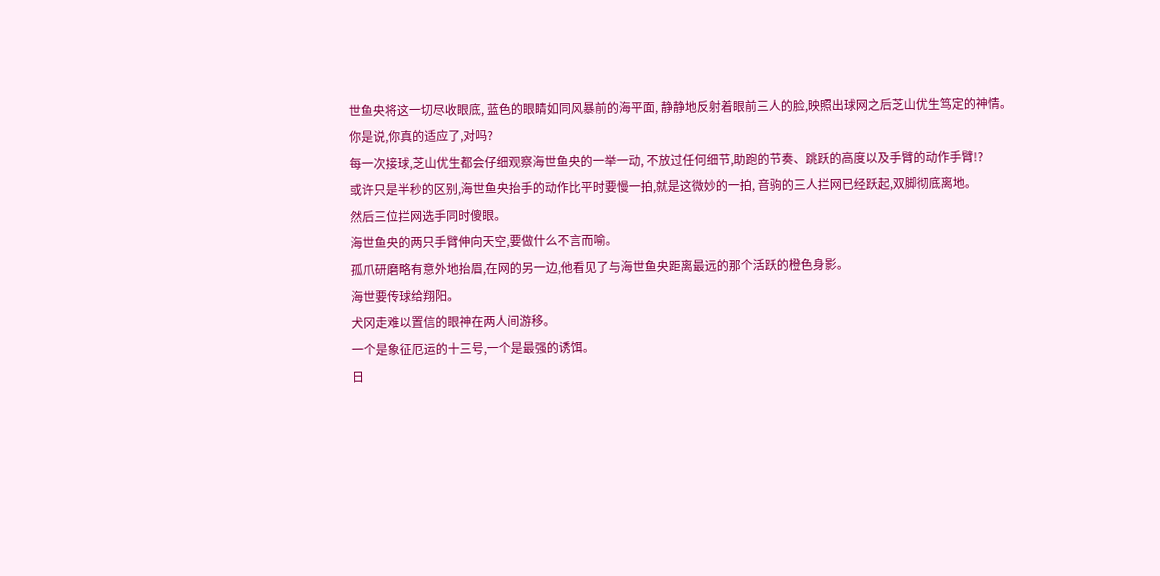世鱼央将这一切尽收眼底, 蓝色的眼睛如同风暴前的海平面, 静静地反射着眼前三人的脸,映照出球网之后芝山优生笃定的神情。
你是说,你真的适应了,对吗?
每一次接球,芝山优生都会仔细观察海世鱼央的一举一动, 不放过任何细节,助跑的节奏、跳跃的高度以及手臂的动作手臂!?
或许只是半秒的区别,海世鱼央抬手的动作比平时要慢一拍,就是这微妙的一拍, 音驹的三人拦网已经跃起,双脚彻底离地。
然后三位拦网选手同时傻眼。
海世鱼央的两只手臂伸向天空,要做什么不言而喻。
孤爪研磨略有意外地抬眉,在网的另一边,他看见了与海世鱼央距离最远的那个活跃的橙色身影。
海世要传球给翔阳。
犬冈走难以置信的眼神在两人间游移。
一个是象征厄运的十三号,一个是最强的诱饵。
日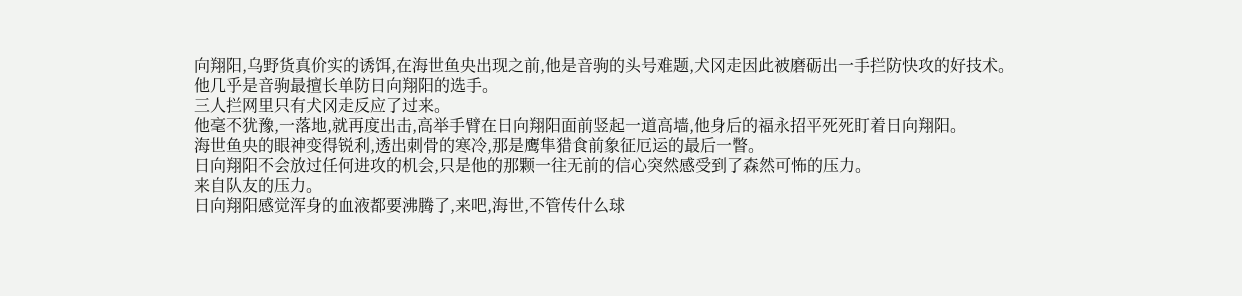向翔阳,乌野货真价实的诱饵,在海世鱼央出现之前,他是音驹的头号难题,犬冈走因此被磨砺出一手拦防快攻的好技术。
他几乎是音驹最擅长单防日向翔阳的选手。
三人拦网里只有犬冈走反应了过来。
他毫不犹豫,一落地,就再度出击,高举手臂在日向翔阳面前竖起一道高墙,他身后的福永招平死死盯着日向翔阳。
海世鱼央的眼神变得锐利,透出刺骨的寒冷,那是鹰隼猎食前象征厄运的最后一瞥。
日向翔阳不会放过任何进攻的机会,只是他的那颗一往无前的信心突然感受到了森然可怖的压力。
来自队友的压力。
日向翔阳感觉浑身的血液都要沸腾了,来吧,海世,不管传什么球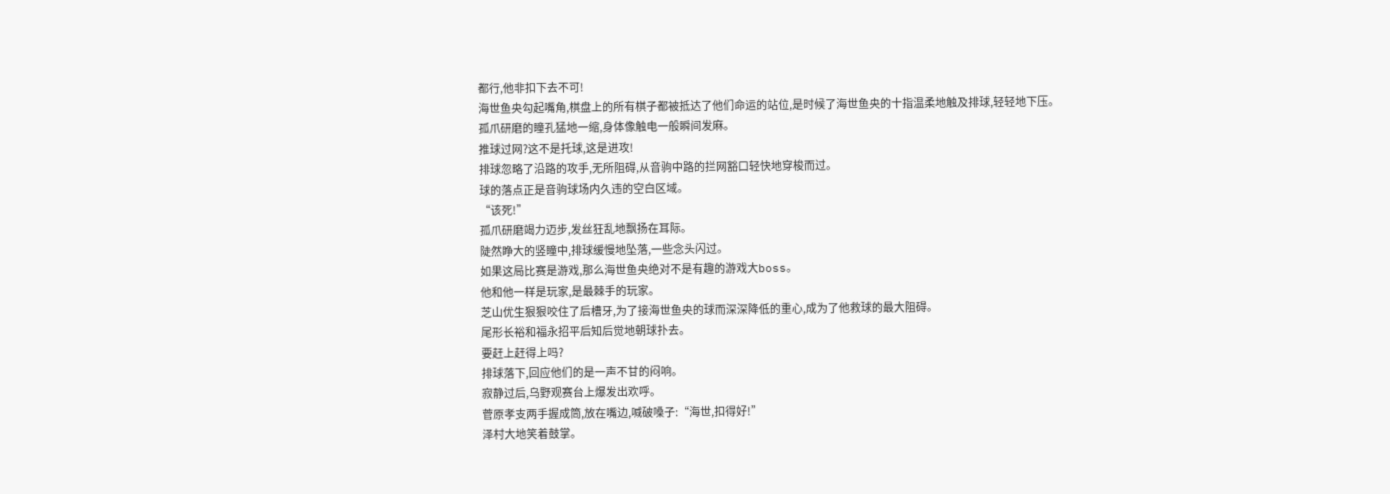都行,他非扣下去不可!
海世鱼央勾起嘴角,棋盘上的所有棋子都被抵达了他们命运的站位,是时候了海世鱼央的十指温柔地触及排球,轻轻地下压。
孤爪研磨的瞳孔猛地一缩,身体像触电一般瞬间发麻。
推球过网?这不是托球,这是进攻!
排球忽略了沿路的攻手,无所阻碍,从音驹中路的拦网豁口轻快地穿梭而过。
球的落点正是音驹球场内久违的空白区域。
“该死!”
孤爪研磨竭力迈步,发丝狂乱地飘扬在耳际。
陡然睁大的竖瞳中,排球缓慢地坠落,一些念头闪过。
如果这局比赛是游戏,那么海世鱼央绝对不是有趣的游戏大boss。
他和他一样是玩家,是最棘手的玩家。
芝山优生狠狠咬住了后槽牙,为了接海世鱼央的球而深深降低的重心,成为了他救球的最大阻碍。
尾形长裕和福永招平后知后觉地朝球扑去。
要赶上赶得上吗?
排球落下,回应他们的是一声不甘的闷响。
寂静过后,乌野观赛台上爆发出欢呼。
菅原孝支两手握成筒,放在嘴边,喊破嗓子:“海世,扣得好!”
泽村大地笑着鼓掌。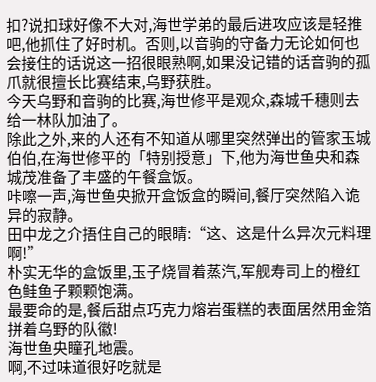扣?说扣球好像不大对,海世学弟的最后进攻应该是轻推吧,他抓住了好时机。否则,以音驹的守备力无论如何也会接住的话说这一招很眼熟啊,如果没记错的话音驹的孤爪就很擅长比赛结束,乌野获胜。
今天乌野和音驹的比赛,海世修平是观众,森城千穗则去给一林队加油了。
除此之外,来的人还有不知道从哪里突然弹出的管家玉城伯伯,在海世修平的「特别授意」下,他为海世鱼央和森城茂准备了丰盛的午餐盒饭。
咔嚓一声,海世鱼央掀开盒饭盒的瞬间,餐厅突然陷入诡异的寂静。
田中龙之介捂住自己的眼睛:“这、这是什么异次元料理啊!”
朴实无华的盒饭里,玉子烧冒着蒸汽,军舰寿司上的橙红色鲑鱼子颗颗饱满。
最要命的是,餐后甜点巧克力熔岩蛋糕的表面居然用金箔拼着乌野的队徽!
海世鱼央瞳孔地震。
啊,不过味道很好吃就是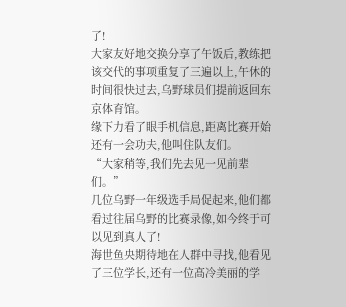了!
大家友好地交换分享了午饭后,教练把该交代的事项重复了三遍以上,午休的时间很快过去,乌野球员们提前返回东京体育馆。
缘下力看了眼手机信息,距离比赛开始还有一会功夫,他叫住队友们。
“大家稍等,我们先去见一见前辈们。”
几位乌野一年级选手局促起来,他们都看过往届乌野的比赛录像,如今终于可以见到真人了!
海世鱼央期待地在人群中寻找,他看见了三位学长,还有一位高冷美丽的学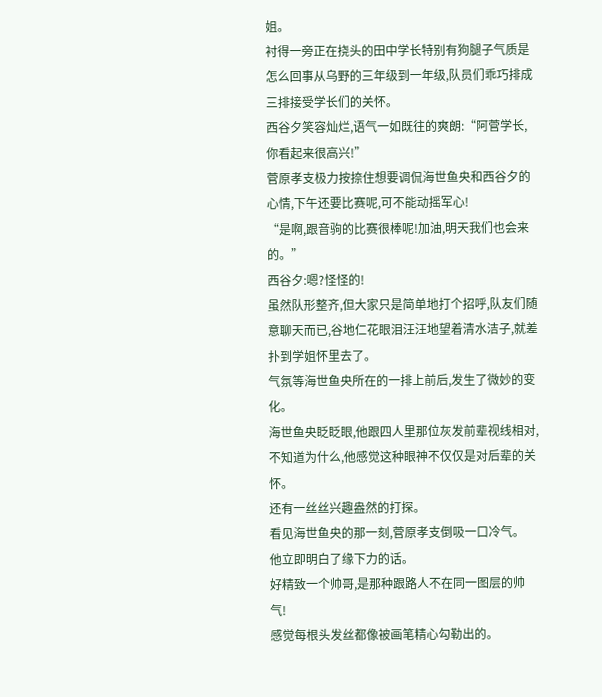姐。
衬得一旁正在挠头的田中学长特别有狗腿子气质是怎么回事从乌野的三年级到一年级,队员们乖巧排成三排接受学长们的关怀。
西谷夕笑容灿烂,语气一如既往的爽朗:“阿菅学长,你看起来很高兴!”
菅原孝支极力按捺住想要调侃海世鱼央和西谷夕的心情,下午还要比赛呢,可不能动摇军心!
“是啊,跟音驹的比赛很棒呢!加油,明天我们也会来的。”
西谷夕:嗯?怪怪的!
虽然队形整齐,但大家只是简单地打个招呼,队友们随意聊天而已,谷地仁花眼泪汪汪地望着清水洁子,就差扑到学姐怀里去了。
气氛等海世鱼央所在的一排上前后,发生了微妙的变化。
海世鱼央眨眨眼,他跟四人里那位灰发前辈视线相对,不知道为什么,他感觉这种眼神不仅仅是对后辈的关怀。
还有一丝丝兴趣盎然的打探。
看见海世鱼央的那一刻,菅原孝支倒吸一口冷气。
他立即明白了缘下力的话。
好精致一个帅哥,是那种跟路人不在同一图层的帅气!
感觉每根头发丝都像被画笔精心勾勒出的。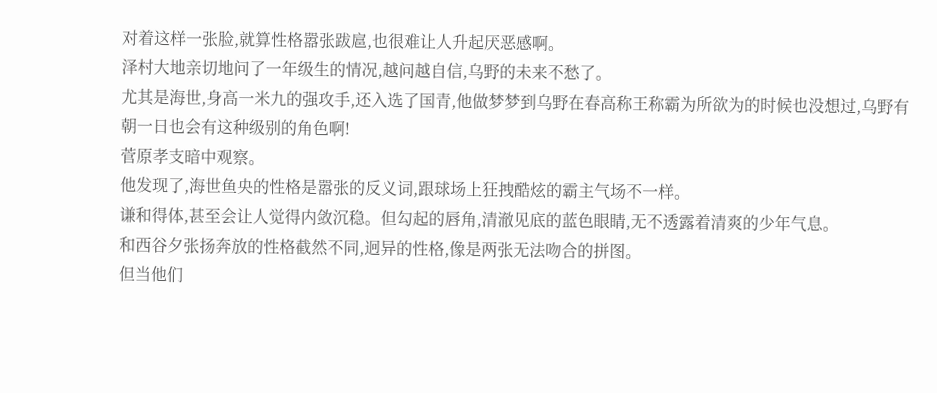对着这样一张脸,就算性格嚣张跋扈,也很难让人升起厌恶感啊。
泽村大地亲切地问了一年级生的情况,越问越自信,乌野的未来不愁了。
尤其是海世,身高一米九的强攻手,还入选了国青,他做梦梦到乌野在春高称王称霸为所欲为的时候也没想过,乌野有朝一日也会有这种级别的角色啊!
菅原孝支暗中观察。
他发现了,海世鱼央的性格是嚣张的反义词,跟球场上狂拽酷炫的霸主气场不一样。
谦和得体,甚至会让人觉得内敛沉稳。但勾起的唇角,清澈见底的蓝色眼睛,无不透露着清爽的少年气息。
和西谷夕张扬奔放的性格截然不同,迥异的性格,像是两张无法吻合的拼图。
但当他们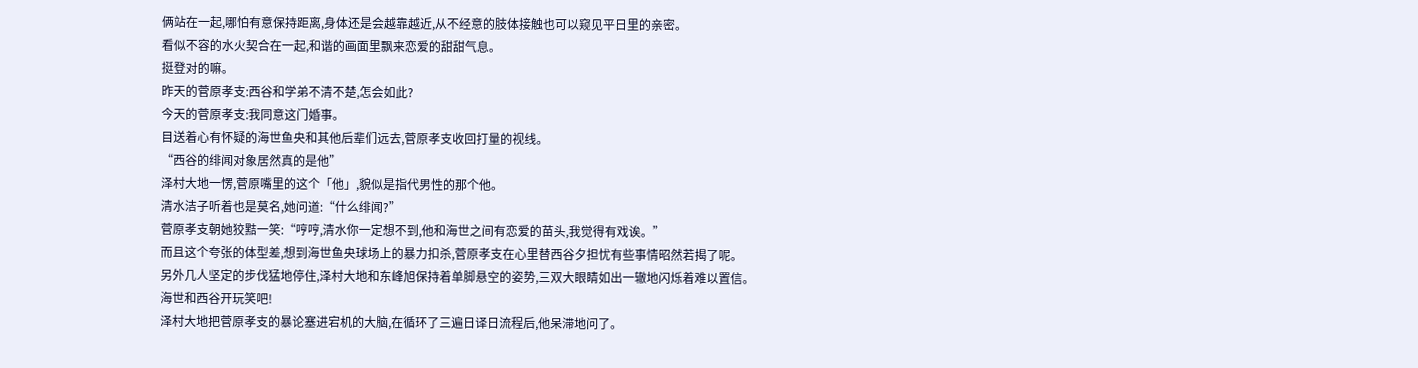俩站在一起,哪怕有意保持距离,身体还是会越靠越近,从不经意的肢体接触也可以窥见平日里的亲密。
看似不容的水火契合在一起,和谐的画面里飘来恋爱的甜甜气息。
挺登对的嘛。
昨天的菅原孝支:西谷和学弟不清不楚,怎会如此?
今天的菅原孝支:我同意这门婚事。
目送着心有怀疑的海世鱼央和其他后辈们远去,菅原孝支收回打量的视线。
“西谷的绯闻对象居然真的是他”
泽村大地一愣,菅原嘴里的这个「他」,貌似是指代男性的那个他。
清水洁子听着也是莫名,她问道:“什么绯闻?”
菅原孝支朝她狡黠一笑:“哼哼,清水你一定想不到,他和海世之间有恋爱的苗头,我觉得有戏诶。”
而且这个夸张的体型差,想到海世鱼央球场上的暴力扣杀,菅原孝支在心里替西谷夕担忧有些事情昭然若揭了呢。
另外几人坚定的步伐猛地停住,泽村大地和东峰旭保持着单脚悬空的姿势,三双大眼睛如出一辙地闪烁着难以置信。
海世和西谷开玩笑吧!
泽村大地把菅原孝支的暴论塞进宕机的大脑,在循环了三遍日译日流程后,他呆滞地问了。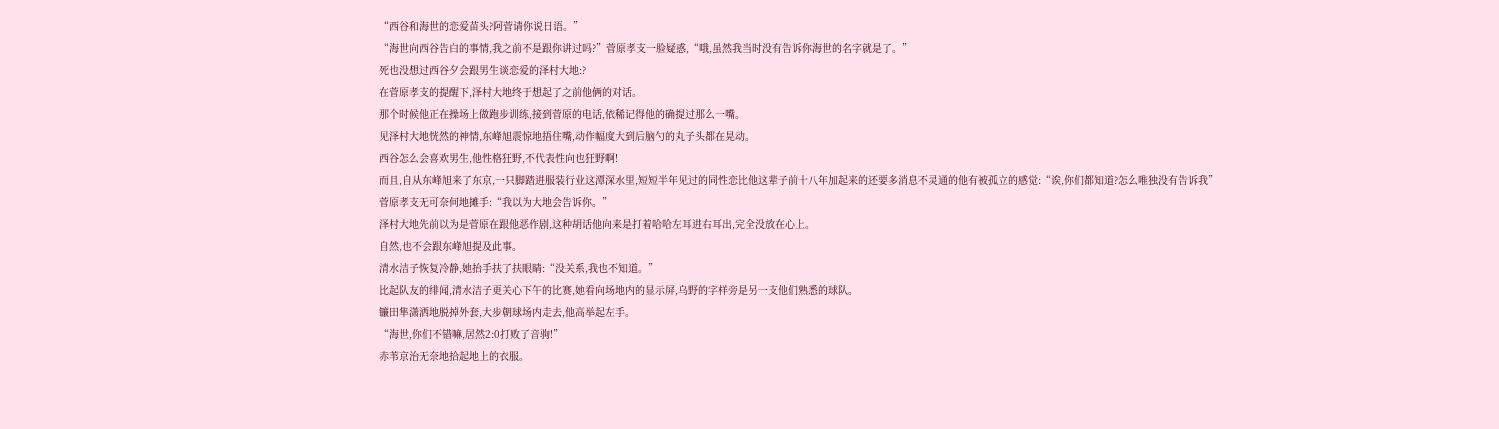“西谷和海世的恋爱苗头?阿菅请你说日语。”
“海世向西谷告白的事情,我之前不是跟你讲过吗?”菅原孝支一脸疑惑,“哦,虽然我当时没有告诉你海世的名字就是了。”
死也没想过西谷夕会跟男生谈恋爱的泽村大地:?
在菅原孝支的提醒下,泽村大地终于想起了之前他俩的对话。
那个时候他正在操场上做跑步训练,接到菅原的电话,依稀记得他的确提过那么一嘴。
见泽村大地恍然的神情,东峰旭震惊地捂住嘴,动作幅度大到后脑勺的丸子头都在晃动。
西谷怎么会喜欢男生,他性格狂野,不代表性向也狂野啊!
而且,自从东峰旭来了东京,一只脚踏进服装行业这潭深水里,短短半年见过的同性恋比他这辈子前十八年加起来的还要多消息不灵通的他有被孤立的感觉:“诶,你们都知道?怎么唯独没有告诉我”
菅原孝支无可奈何地摊手:“我以为大地会告诉你。”
泽村大地先前以为是菅原在跟他恶作剧,这种胡话他向来是打着哈哈左耳进右耳出,完全没放在心上。
自然,也不会跟东峰旭提及此事。
清水洁子恢复冷静,她抬手扶了扶眼睛:“没关系,我也不知道。”
比起队友的绯闻,清水洁子更关心下午的比赛,她看向场地内的显示屏,乌野的字样旁是另一支他们熟悉的球队。
镰田隼潇洒地脱掉外套,大步朝球场内走去,他高举起左手。
“海世,你们不错嘛,居然2:0打败了音驹!”
赤苇京治无奈地拾起地上的衣服。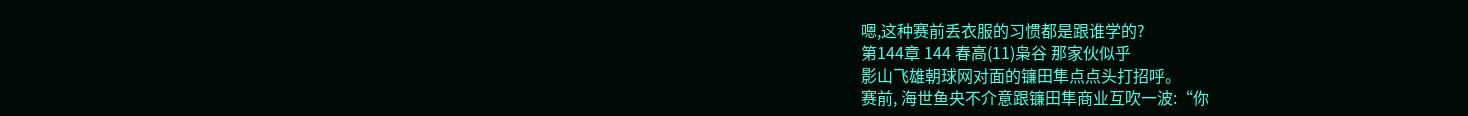嗯,这种赛前丢衣服的习惯都是跟谁学的?
第144章 144 春高(11)枭谷 那家伙似乎
影山飞雄朝球网对面的镰田隼点点头打招呼。
赛前, 海世鱼央不介意跟镰田隼商业互吹一波:“你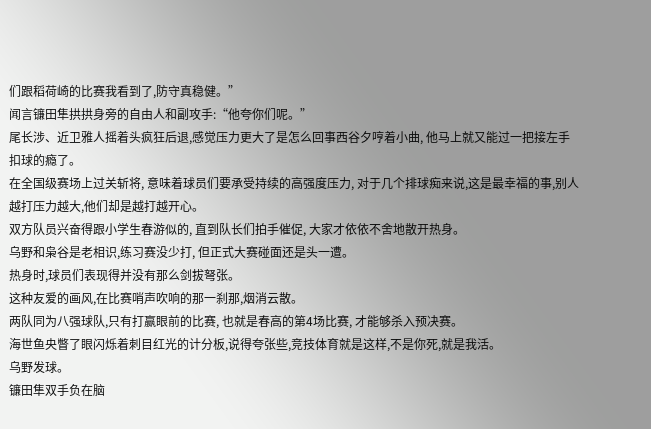们跟稻荷崎的比赛我看到了,防守真稳健。”
闻言镰田隼拱拱身旁的自由人和副攻手:“他夸你们呢。”
尾长涉、近卫雅人摇着头疯狂后退,感觉压力更大了是怎么回事西谷夕哼着小曲, 他马上就又能过一把接左手扣球的瘾了。
在全国级赛场上过关斩将, 意味着球员们要承受持续的高强度压力, 对于几个排球痴来说,这是最幸福的事,别人越打压力越大,他们却是越打越开心。
双方队员兴奋得跟小学生春游似的, 直到队长们拍手催促, 大家才依依不舍地散开热身。
乌野和枭谷是老相识,练习赛没少打, 但正式大赛碰面还是头一遭。
热身时,球员们表现得并没有那么剑拔弩张。
这种友爱的画风,在比赛哨声吹响的那一刹那,烟消云散。
两队同为八强球队,只有打赢眼前的比赛, 也就是春高的第4场比赛, 才能够杀入预决赛。
海世鱼央瞥了眼闪烁着刺目红光的计分板,说得夸张些,竞技体育就是这样,不是你死,就是我活。
乌野发球。
镰田隼双手负在脑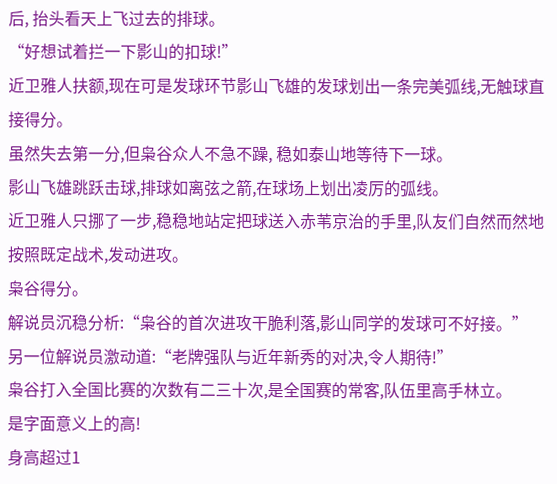后, 抬头看天上飞过去的排球。
“好想试着拦一下影山的扣球!”
近卫雅人扶额,现在可是发球环节影山飞雄的发球划出一条完美弧线,无触球直接得分。
虽然失去第一分,但枭谷众人不急不躁, 稳如泰山地等待下一球。
影山飞雄跳跃击球,排球如离弦之箭,在球场上划出凌厉的弧线。
近卫雅人只挪了一步,稳稳地站定把球送入赤苇京治的手里,队友们自然而然地按照既定战术,发动进攻。
枭谷得分。
解说员沉稳分析:“枭谷的首次进攻干脆利落,影山同学的发球可不好接。”
另一位解说员激动道:“老牌强队与近年新秀的对决,令人期待!”
枭谷打入全国比赛的次数有二三十次,是全国赛的常客,队伍里高手林立。
是字面意义上的高!
身高超过1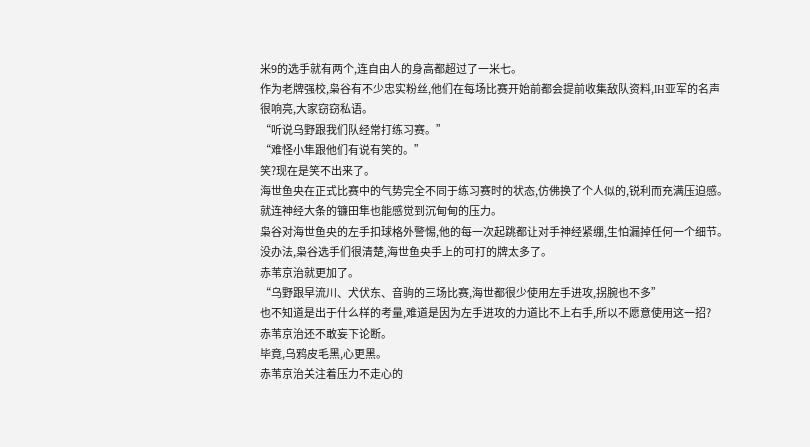米9的选手就有两个,连自由人的身高都超过了一米七。
作为老牌强校,枭谷有不少忠实粉丝,他们在每场比赛开始前都会提前收集敌队资料,IH亚军的名声很响亮,大家窃窃私语。
“听说乌野跟我们队经常打练习赛。”
“难怪小隼跟他们有说有笑的。”
笑?现在是笑不出来了。
海世鱼央在正式比赛中的气势完全不同于练习赛时的状态,仿佛换了个人似的,锐利而充满压迫感。
就连神经大条的镰田隼也能感觉到沉甸甸的压力。
枭谷对海世鱼央的左手扣球格外警惕,他的每一次起跳都让对手神经紧绷,生怕漏掉任何一个细节。
没办法,枭谷选手们很清楚,海世鱼央手上的可打的牌太多了。
赤苇京治就更加了。
“乌野跟早流川、犬伏东、音驹的三场比赛,海世都很少使用左手进攻,拐腕也不多”
也不知道是出于什么样的考量,难道是因为左手进攻的力道比不上右手,所以不愿意使用这一招?
赤苇京治还不敢妄下论断。
毕竟,乌鸦皮毛黑,心更黑。
赤苇京治关注着压力不走心的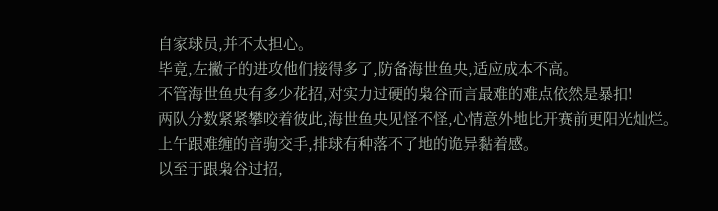自家球员,并不太担心。
毕竟,左撇子的进攻他们接得多了,防备海世鱼央,适应成本不高。
不管海世鱼央有多少花招,对实力过硬的枭谷而言最难的难点依然是暴扣!
两队分数紧紧攀咬着彼此,海世鱼央见怪不怪,心情意外地比开赛前更阳光灿烂。
上午跟难缠的音驹交手,排球有种落不了地的诡异黏着感。
以至于跟枭谷过招,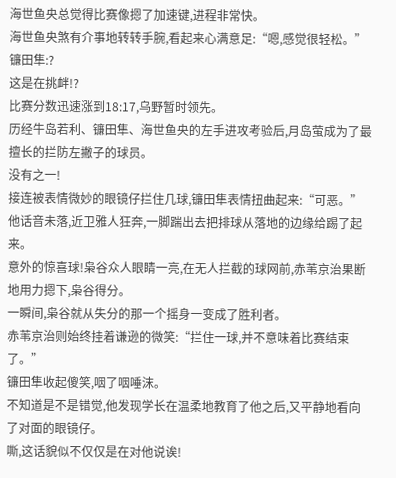海世鱼央总觉得比赛像摁了加速键,进程非常快。
海世鱼央煞有介事地转转手腕,看起来心满意足:“嗯,感觉很轻松。”
镰田隼:?
这是在挑衅!?
比赛分数迅速涨到18:17,乌野暂时领先。
历经牛岛若利、镰田隼、海世鱼央的左手进攻考验后,月岛萤成为了最擅长的拦防左撇子的球员。
没有之一!
接连被表情微妙的眼镜仔拦住几球,镰田隼表情扭曲起来:“可恶。”
他话音未落,近卫雅人狂奔,一脚踹出去把排球从落地的边缘给踢了起来。
意外的惊喜球!枭谷众人眼睛一亮,在无人拦截的球网前,赤苇京治果断地用力摁下,枭谷得分。
一瞬间,枭谷就从失分的那一个摇身一变成了胜利者。
赤苇京治则始终挂着谦逊的微笑:“拦住一球,并不意味着比赛结束了。”
镰田隼收起傻笑,咽了咽唾沫。
不知道是不是错觉,他发现学长在温柔地教育了他之后,又平静地看向了对面的眼镜仔。
嘶,这话貌似不仅仅是在对他说诶!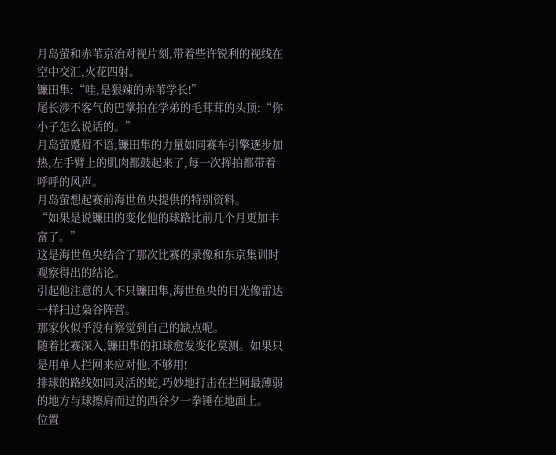月岛萤和赤苇京治对视片刻,带着些许锐利的视线在空中交汇,火花四射。
镰田隼:“哇,是狠辣的赤苇学长!”
尾长涉不客气的巴掌拍在学弟的毛茸茸的头顶:“你小子怎么说话的。”
月岛萤蹙眉不语,镰田隼的力量如同赛车引擎逐步加热,左手臂上的肌肉都鼓起来了,每一次挥拍都带着呼呼的风声。
月岛萤想起赛前海世鱼央提供的特别资料。
“如果是说镰田的变化他的球路比前几个月更加丰富了。”
这是海世鱼央结合了那次比赛的录像和东京集训时观察得出的结论。
引起他注意的人不只镰田隼,海世鱼央的目光像雷达一样扫过枭谷阵营。
那家伙似乎没有察觉到自己的缺点呢。
随着比赛深入,镰田隼的扣球愈发变化莫测。如果只是用单人拦网来应对他,不够用!
排球的路线如同灵活的蛇,巧妙地打击在拦网最薄弱的地方与球擦肩而过的西谷夕一拳锤在地面上。
位置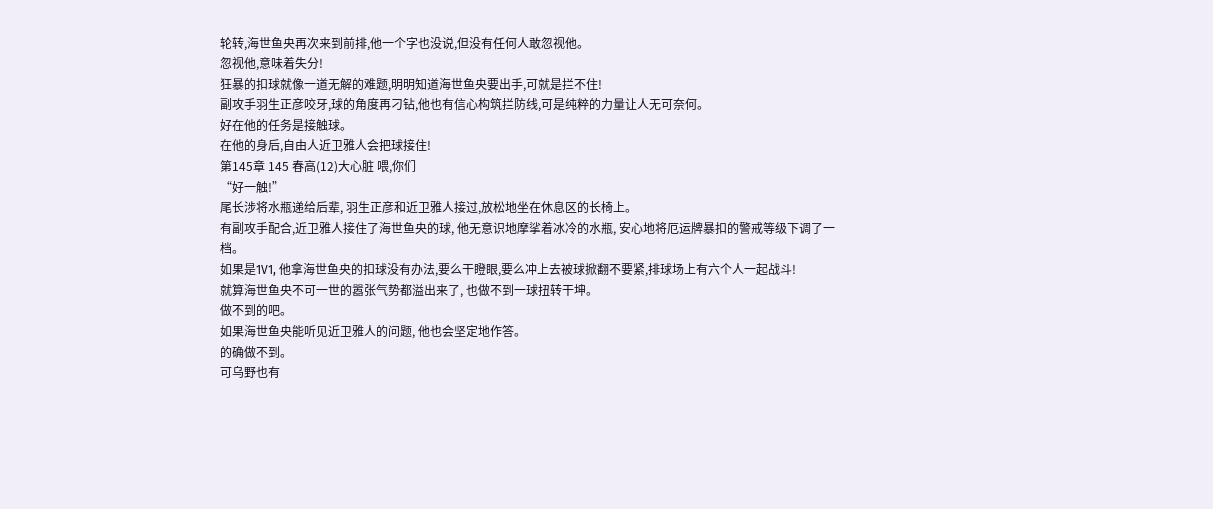轮转,海世鱼央再次来到前排,他一个字也没说,但没有任何人敢忽视他。
忽视他,意味着失分!
狂暴的扣球就像一道无解的难题,明明知道海世鱼央要出手,可就是拦不住!
副攻手羽生正彦咬牙,球的角度再刁钻,他也有信心构筑拦防线,可是纯粹的力量让人无可奈何。
好在他的任务是接触球。
在他的身后,自由人近卫雅人会把球接住!
第145章 145 春高(12)大心脏 喂,你们
“好一触!”
尾长涉将水瓶递给后辈, 羽生正彦和近卫雅人接过,放松地坐在休息区的长椅上。
有副攻手配合,近卫雅人接住了海世鱼央的球, 他无意识地摩挲着冰冷的水瓶, 安心地将厄运牌暴扣的警戒等级下调了一档。
如果是1V1, 他拿海世鱼央的扣球没有办法,要么干瞪眼,要么冲上去被球掀翻不要紧,排球场上有六个人一起战斗!
就算海世鱼央不可一世的嚣张气势都溢出来了, 也做不到一球扭转干坤。
做不到的吧。
如果海世鱼央能听见近卫雅人的问题, 他也会坚定地作答。
的确做不到。
可乌野也有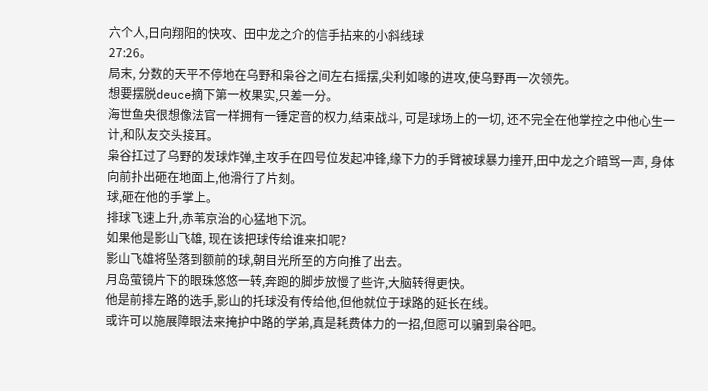六个人,日向翔阳的快攻、田中龙之介的信手拈来的小斜线球
27:26。
局末, 分数的天平不停地在乌野和枭谷之间左右摇摆,尖利如喙的进攻,使乌野再一次领先。
想要摆脱deuce摘下第一枚果实,只差一分。
海世鱼央很想像法官一样拥有一锤定音的权力,结束战斗, 可是球场上的一切, 还不完全在他掌控之中他心生一计,和队友交头接耳。
枭谷扛过了乌野的发球炸弹,主攻手在四号位发起冲锋,缘下力的手臂被球暴力撞开,田中龙之介暗骂一声, 身体向前扑出砸在地面上,他滑行了片刻。
球,砸在他的手掌上。
排球飞速上升,赤苇京治的心猛地下沉。
如果他是影山飞雄, 现在该把球传给谁来扣呢?
影山飞雄将坠落到额前的球,朝目光所至的方向推了出去。
月岛萤镜片下的眼珠悠悠一转,奔跑的脚步放慢了些许,大脑转得更快。
他是前排左路的选手,影山的托球没有传给他,但他就位于球路的延长在线。
或许可以施展障眼法来掩护中路的学弟,真是耗费体力的一招,但愿可以骗到枭谷吧。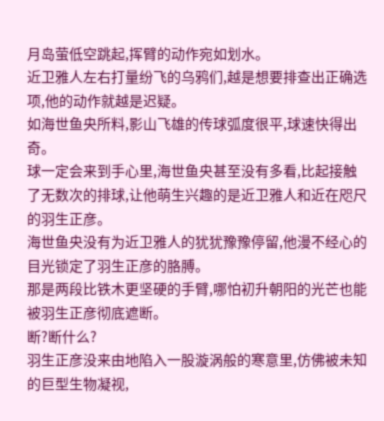月岛萤低空跳起,挥臂的动作宛如划水。
近卫雅人左右打量纷飞的乌鸦们,越是想要排查出正确选项,他的动作就越是迟疑。
如海世鱼央所料,影山飞雄的传球弧度很平,球速快得出奇。
球一定会来到手心里,海世鱼央甚至没有多看,比起接触了无数次的排球,让他萌生兴趣的是近卫雅人和近在咫尺的羽生正彦。
海世鱼央没有为近卫雅人的犹犹豫豫停留,他漫不经心的目光锁定了羽生正彦的胳膊。
那是两段比铁木更坚硬的手臂,哪怕初升朝阳的光芒也能被羽生正彦彻底遮断。
断?断什么?
羽生正彦没来由地陷入一股漩涡般的寒意里,仿佛被未知的巨型生物凝视,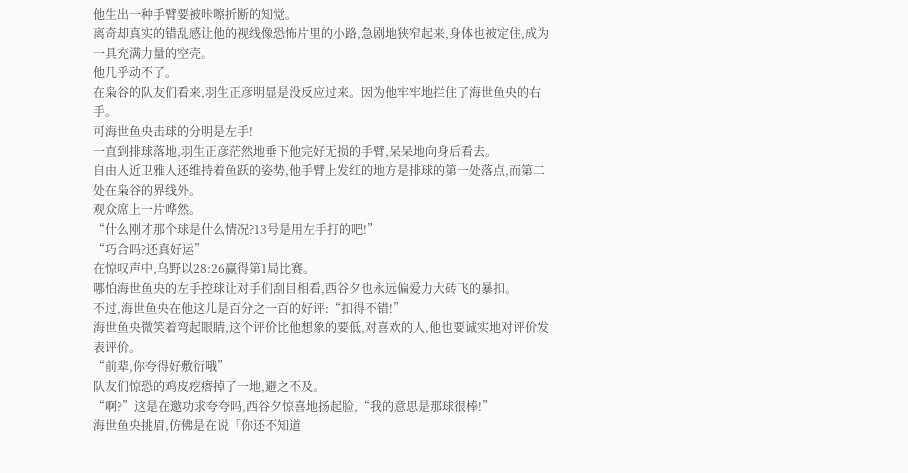他生出一种手臂要被咔嚓折断的知觉。
离奇却真实的错乱感让他的视线像恐怖片里的小路,急剧地狭窄起来,身体也被定住,成为一具充满力量的空壳。
他几乎动不了。
在枭谷的队友们看来,羽生正彦明显是没反应过来。因为他牢牢地拦住了海世鱼央的右手。
可海世鱼央击球的分明是左手!
一直到排球落地,羽生正彦茫然地垂下他完好无损的手臂,呆呆地向身后看去。
自由人近卫雅人还维持着鱼跃的姿势,他手臂上发红的地方是排球的第一处落点,而第二处在枭谷的界线外。
观众席上一片哗然。
“什么刚才那个球是什么情况?13号是用左手打的吧!”
“巧合吗?还真好运”
在惊叹声中,乌野以28:26赢得第1局比赛。
哪怕海世鱼央的左手控球让对手们刮目相看,西谷夕也永远偏爱力大砖飞的暴扣。
不过,海世鱼央在他这儿是百分之一百的好评:“扣得不错!”
海世鱼央微笑着弯起眼睛,这个评价比他想象的要低,对喜欢的人,他也要诚实地对评价发表评价。
“前辈,你夸得好敷衍哦”
队友们惊恐的鸡皮疙瘩掉了一地,避之不及。
“啊?”这是在邀功求夸夸吗,西谷夕惊喜地扬起脸,“我的意思是那球很棒!”
海世鱼央挑眉,仿佛是在说「你还不知道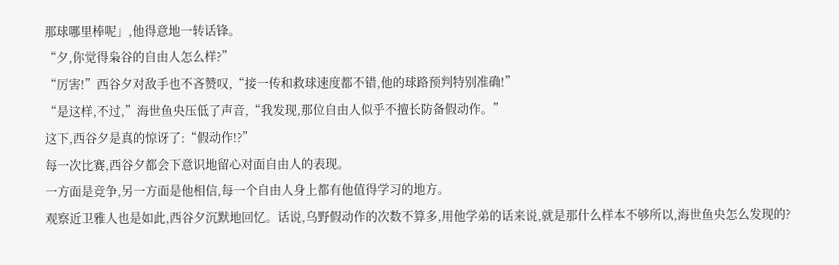那球哪里棒呢」,他得意地一转话锋。
“夕,你觉得枭谷的自由人怎么样?”
“厉害!”西谷夕对敌手也不吝赞叹,“接一传和救球速度都不错,他的球路预判特别准确!”
“是这样,不过,”海世鱼央压低了声音,“我发现,那位自由人似乎不擅长防备假动作。”
这下,西谷夕是真的惊讶了:“假动作!?”
每一次比赛,西谷夕都会下意识地留心对面自由人的表现。
一方面是竞争,另一方面是他相信,每一个自由人身上都有他值得学习的地方。
观察近卫雅人也是如此,西谷夕沉默地回忆。话说,乌野假动作的次数不算多,用他学弟的话来说,就是那什么样本不够所以,海世鱼央怎么发现的?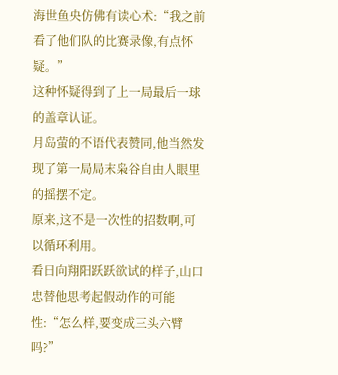海世鱼央仿佛有读心术:“我之前看了他们队的比赛录像,有点怀疑。”
这种怀疑得到了上一局最后一球的盖章认证。
月岛萤的不语代表赞同,他当然发现了第一局局末枭谷自由人眼里的摇摆不定。
原来,这不是一次性的招数啊,可以循环利用。
看日向翔阳跃跃欲试的样子,山口忠替他思考起假动作的可能性:“怎么样,要变成三头六臂吗?”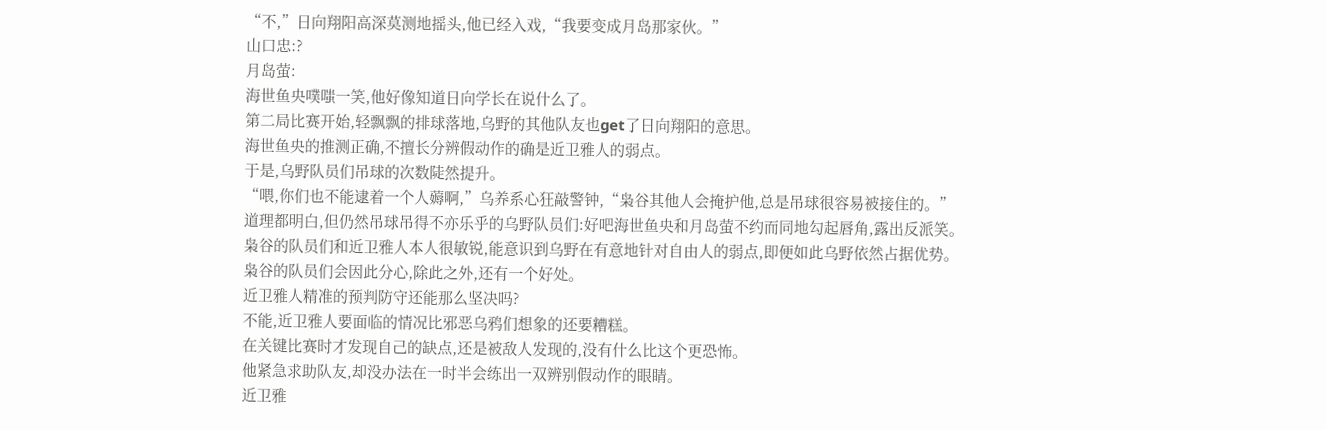“不,”日向翔阳高深莫测地摇头,他已经入戏,“我要变成月岛那家伙。”
山口忠:?
月岛萤:
海世鱼央噗嗤一笑,他好像知道日向学长在说什么了。
第二局比赛开始,轻飘飘的排球落地,乌野的其他队友也get了日向翔阳的意思。
海世鱼央的推测正确,不擅长分辨假动作的确是近卫雅人的弱点。
于是,乌野队员们吊球的次数陡然提升。
“喂,你们也不能逮着一个人薅啊,”乌养系心狂敲警钟,“枭谷其他人会掩护他,总是吊球很容易被接住的。”
道理都明白,但仍然吊球吊得不亦乐乎的乌野队员们:好吧海世鱼央和月岛萤不约而同地勾起唇角,露出反派笑。
枭谷的队员们和近卫雅人本人很敏锐,能意识到乌野在有意地针对自由人的弱点,即便如此乌野依然占据优势。
枭谷的队员们会因此分心,除此之外,还有一个好处。
近卫雅人精准的预判防守还能那么坚决吗?
不能,近卫雅人要面临的情况比邪恶乌鸦们想象的还要糟糕。
在关键比赛时才发现自己的缺点,还是被敌人发现的,没有什么比这个更恐怖。
他紧急求助队友,却没办法在一时半会练出一双辨别假动作的眼睛。
近卫雅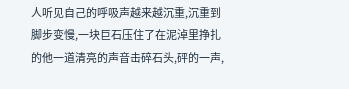人听见自己的呼吸声越来越沉重,沉重到脚步变慢,一块巨石压住了在泥淖里挣扎的他一道清亮的声音击碎石头,砰的一声,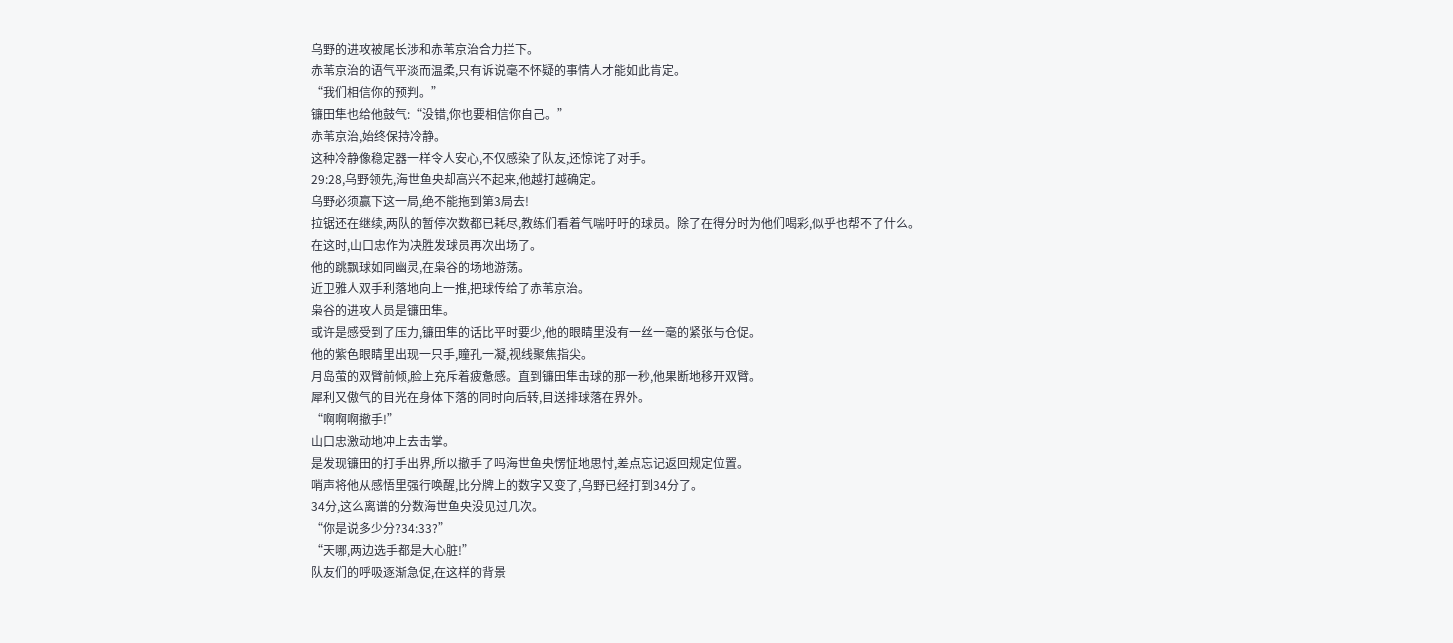乌野的进攻被尾长涉和赤苇京治合力拦下。
赤苇京治的语气平淡而温柔,只有诉说毫不怀疑的事情人才能如此肯定。
“我们相信你的预判。”
镰田隼也给他鼓气:“没错,你也要相信你自己。”
赤苇京治,始终保持冷静。
这种冷静像稳定器一样令人安心,不仅感染了队友,还惊诧了对手。
29:28,乌野领先,海世鱼央却高兴不起来,他越打越确定。
乌野必须赢下这一局,绝不能拖到第3局去!
拉锯还在继续,两队的暂停次数都已耗尽,教练们看着气喘吁吁的球员。除了在得分时为他们喝彩,似乎也帮不了什么。
在这时,山口忠作为决胜发球员再次出场了。
他的跳飘球如同幽灵,在枭谷的场地游荡。
近卫雅人双手利落地向上一推,把球传给了赤苇京治。
枭谷的进攻人员是镰田隼。
或许是感受到了压力,镰田隼的话比平时要少,他的眼睛里没有一丝一毫的紧张与仓促。
他的紫色眼睛里出现一只手,瞳孔一凝,视线聚焦指尖。
月岛萤的双臂前倾,脸上充斥着疲惫感。直到镰田隼击球的那一秒,他果断地移开双臂。
犀利又傲气的目光在身体下落的同时向后转,目送排球落在界外。
“啊啊啊撤手!”
山口忠激动地冲上去击掌。
是发现镰田的打手出界,所以撤手了吗海世鱼央愣怔地思忖,差点忘记返回规定位置。
哨声将他从感悟里强行唤醒,比分牌上的数字又变了,乌野已经打到34分了。
34分,这么离谱的分数海世鱼央没见过几次。
“你是说多少分?34:33?”
“天哪,两边选手都是大心脏!”
队友们的呼吸逐渐急促,在这样的背景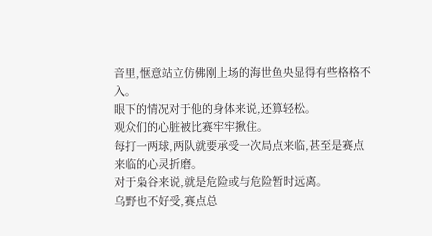音里,惬意站立仿佛刚上场的海世鱼央显得有些格格不入。
眼下的情况对于他的身体来说,还算轻松。
观众们的心脏被比赛牢牢揪住。
每打一两球,两队就要承受一次局点来临,甚至是赛点来临的心灵折磨。
对于枭谷来说,就是危险或与危险暂时远离。
乌野也不好受,赛点总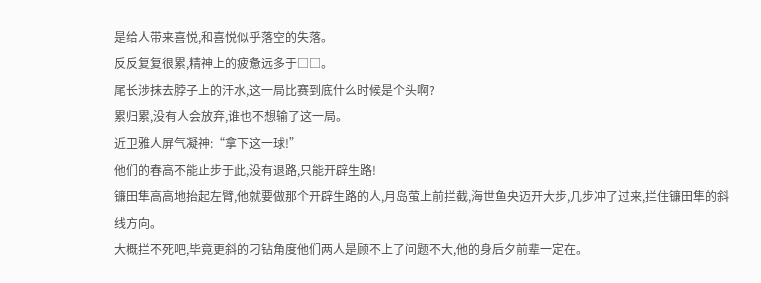是给人带来喜悦,和喜悦似乎落空的失落。
反反复复很累,精神上的疲惫远多于□□。
尾长涉抹去脖子上的汗水,这一局比赛到底什么时候是个头啊?
累归累,没有人会放弃,谁也不想输了这一局。
近卫雅人屏气凝神:“拿下这一球!”
他们的春高不能止步于此,没有退路,只能开辟生路!
镰田隼高高地抬起左臂,他就要做那个开辟生路的人,月岛萤上前拦截,海世鱼央迈开大步,几步冲了过来,拦住镰田隼的斜线方向。
大概拦不死吧,毕竟更斜的刁钻角度他们两人是顾不上了问题不大,他的身后夕前辈一定在。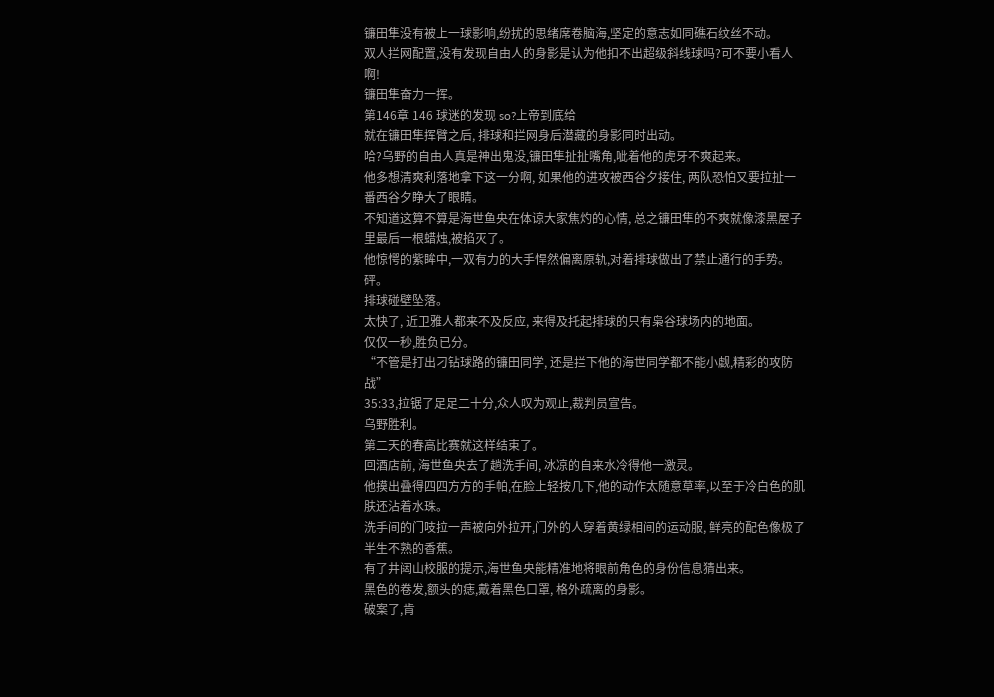镰田隼没有被上一球影响,纷扰的思绪席卷脑海,坚定的意志如同礁石纹丝不动。
双人拦网配置,没有发现自由人的身影是认为他扣不出超级斜线球吗?可不要小看人啊!
镰田隼奋力一挥。
第146章 146 球迷的发现 so?上帝到底给
就在镰田隼挥臂之后, 排球和拦网身后潜藏的身影同时出动。
哈?乌野的自由人真是神出鬼没,镰田隼扯扯嘴角,呲着他的虎牙不爽起来。
他多想清爽利落地拿下这一分啊, 如果他的进攻被西谷夕接住, 两队恐怕又要拉扯一番西谷夕睁大了眼睛。
不知道这算不算是海世鱼央在体谅大家焦灼的心情, 总之镰田隼的不爽就像漆黑屋子里最后一根蜡烛,被掐灭了。
他惊愕的紫眸中,一双有力的大手悍然偏离原轨,对着排球做出了禁止通行的手势。
砰。
排球碰壁坠落。
太快了, 近卫雅人都来不及反应, 来得及托起排球的只有枭谷球场内的地面。
仅仅一秒,胜负已分。
“不管是打出刁钻球路的镰田同学, 还是拦下他的海世同学都不能小觑,精彩的攻防战”
35:33,拉锯了足足二十分,众人叹为观止,裁判员宣告。
乌野胜利。
第二天的春高比赛就这样结束了。
回酒店前, 海世鱼央去了趟洗手间, 冰凉的自来水冷得他一激灵。
他摸出叠得四四方方的手帕,在脸上轻按几下,他的动作太随意草率,以至于冷白色的肌肤还沾着水珠。
洗手间的门吱拉一声被向外拉开,门外的人穿着黄绿相间的运动服, 鲜亮的配色像极了半生不熟的香蕉。
有了井闼山校服的提示,海世鱼央能精准地将眼前角色的身份信息猜出来。
黑色的卷发,额头的痣,戴着黑色口罩, 格外疏离的身影。
破案了,肯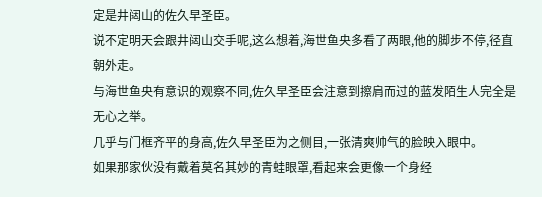定是井闼山的佐久早圣臣。
说不定明天会跟井闼山交手呢,这么想着,海世鱼央多看了两眼,他的脚步不停,径直朝外走。
与海世鱼央有意识的观察不同,佐久早圣臣会注意到擦肩而过的蓝发陌生人完全是无心之举。
几乎与门框齐平的身高,佐久早圣臣为之侧目,一张清爽帅气的脸映入眼中。
如果那家伙没有戴着莫名其妙的青蛙眼罩,看起来会更像一个身经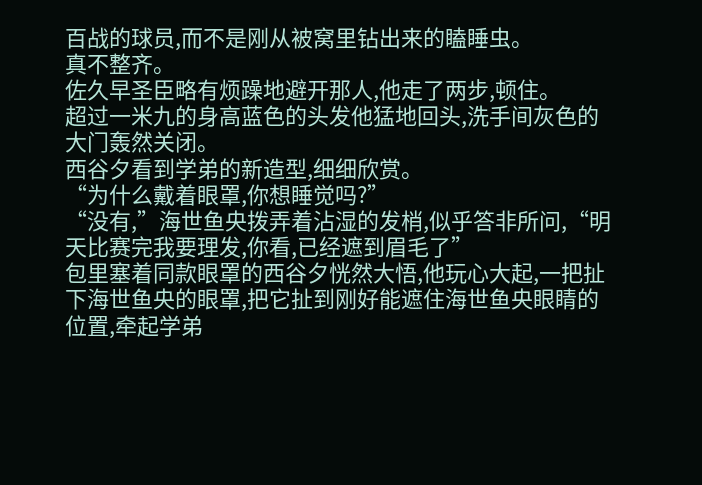百战的球员,而不是刚从被窝里钻出来的瞌睡虫。
真不整齐。
佐久早圣臣略有烦躁地避开那人,他走了两步,顿住。
超过一米九的身高蓝色的头发他猛地回头,洗手间灰色的大门轰然关闭。
西谷夕看到学弟的新造型,细细欣赏。
“为什么戴着眼罩,你想睡觉吗?”
“没有,”海世鱼央拨弄着沾湿的发梢,似乎答非所问,“明天比赛完我要理发,你看,已经遮到眉毛了”
包里塞着同款眼罩的西谷夕恍然大悟,他玩心大起,一把扯下海世鱼央的眼罩,把它扯到刚好能遮住海世鱼央眼睛的位置,牵起学弟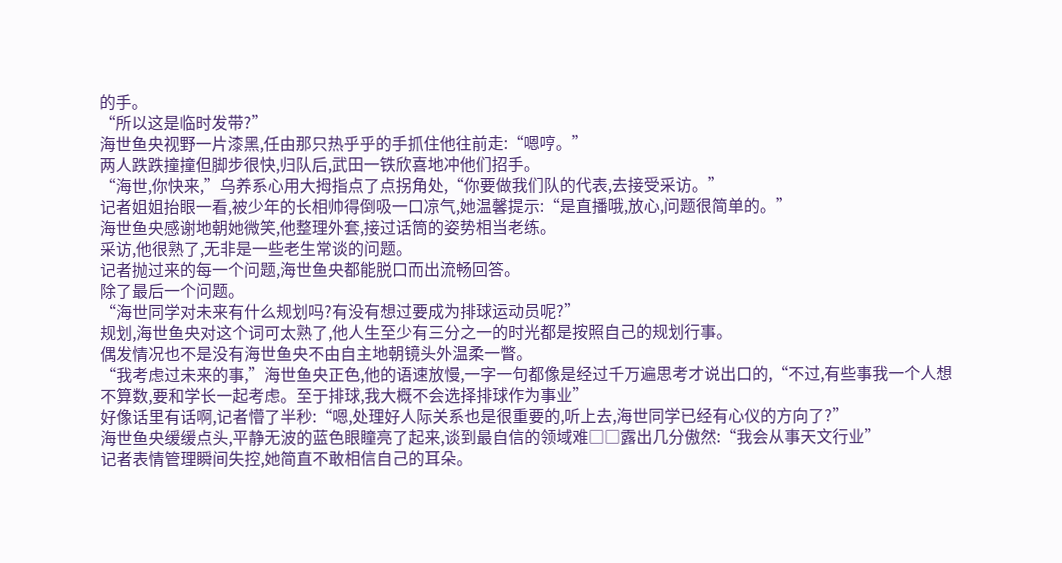的手。
“所以这是临时发带?”
海世鱼央视野一片漆黑,任由那只热乎乎的手抓住他往前走:“嗯哼。”
两人跌跌撞撞但脚步很快,归队后,武田一铁欣喜地冲他们招手。
“海世,你快来,”乌养系心用大拇指点了点拐角处,“你要做我们队的代表,去接受采访。”
记者姐姐抬眼一看,被少年的长相帅得倒吸一口凉气,她温馨提示:“是直播哦,放心,问题很简单的。”
海世鱼央感谢地朝她微笑,他整理外套,接过话筒的姿势相当老练。
采访,他很熟了,无非是一些老生常谈的问题。
记者抛过来的每一个问题,海世鱼央都能脱口而出流畅回答。
除了最后一个问题。
“海世同学对未来有什么规划吗?有没有想过要成为排球运动员呢?”
规划,海世鱼央对这个词可太熟了,他人生至少有三分之一的时光都是按照自己的规划行事。
偶发情况也不是没有海世鱼央不由自主地朝镜头外温柔一瞥。
“我考虑过未来的事,”海世鱼央正色,他的语速放慢,一字一句都像是经过千万遍思考才说出口的,“不过,有些事我一个人想不算数,要和学长一起考虑。至于排球,我大概不会选择排球作为事业”
好像话里有话啊,记者懵了半秒:“嗯,处理好人际关系也是很重要的,听上去,海世同学已经有心仪的方向了?”
海世鱼央缓缓点头,平静无波的蓝色眼瞳亮了起来,谈到最自信的领域难□□露出几分傲然:“我会从事天文行业”
记者表情管理瞬间失控,她简直不敢相信自己的耳朵。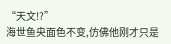“天文!?”
海世鱼央面色不变,仿佛他刚才只是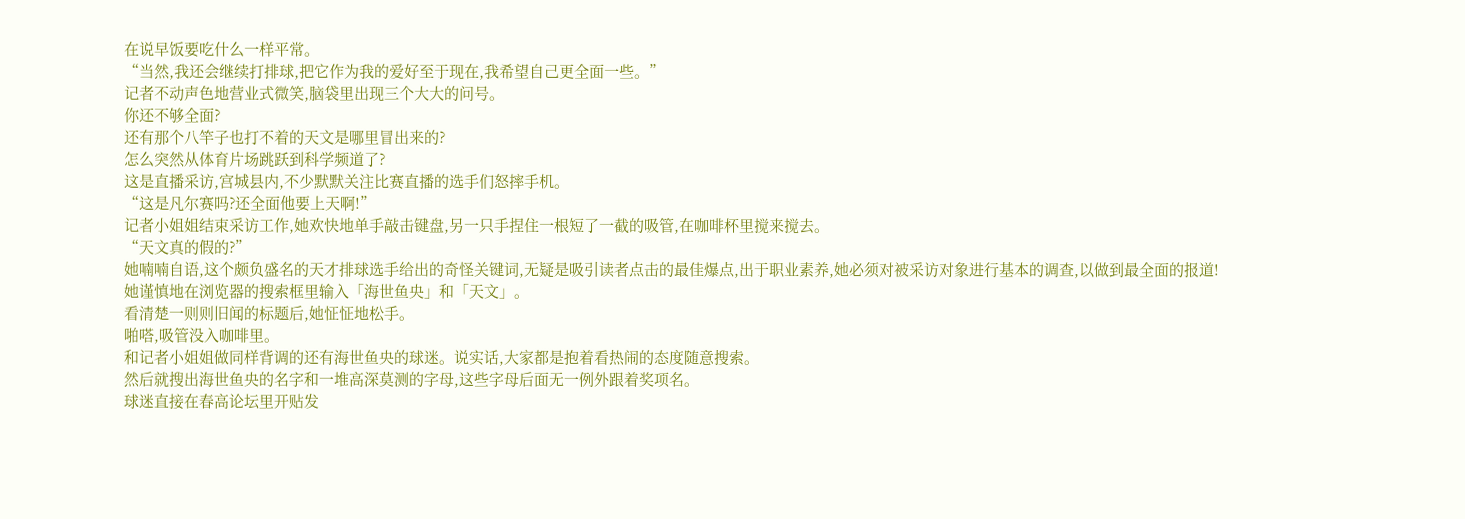在说早饭要吃什么一样平常。
“当然,我还会继续打排球,把它作为我的爱好至于现在,我希望自己更全面一些。”
记者不动声色地营业式微笑,脑袋里出现三个大大的问号。
你还不够全面?
还有那个八竿子也打不着的天文是哪里冒出来的?
怎么突然从体育片场跳跃到科学频道了?
这是直播采访,宫城县内,不少默默关注比赛直播的选手们怒摔手机。
“这是凡尔赛吗?还全面他要上天啊!”
记者小姐姐结束采访工作,她欢快地单手敲击键盘,另一只手捏住一根短了一截的吸管,在咖啡杯里搅来搅去。
“天文真的假的?”
她喃喃自语,这个颇负盛名的天才排球选手给出的奇怪关键词,无疑是吸引读者点击的最佳爆点,出于职业素养,她必须对被采访对象进行基本的调查,以做到最全面的报道!
她谨慎地在浏览器的搜索框里输入「海世鱼央」和「天文」。
看清楚一则则旧闻的标题后,她怔怔地松手。
啪嗒,吸管没入咖啡里。
和记者小姐姐做同样背调的还有海世鱼央的球迷。说实话,大家都是抱着看热闹的态度随意搜索。
然后就搜出海世鱼央的名字和一堆高深莫测的字母,这些字母后面无一例外跟着奖项名。
球迷直接在春高论坛里开贴发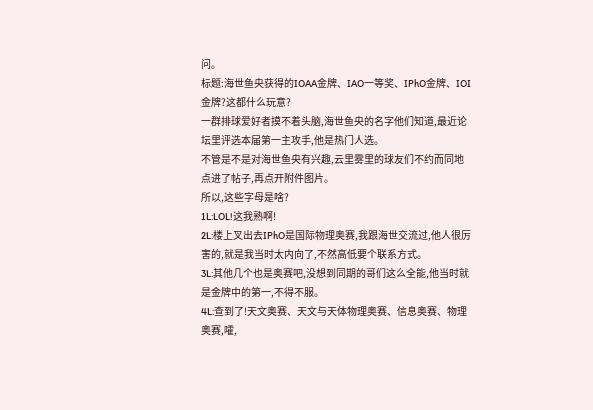问。
标题:海世鱼央获得的IOAA金牌、IAO一等奖、IPhO金牌、IOI金牌?这都什么玩意?
一群排球爱好者摸不着头脑,海世鱼央的名字他们知道,最近论坛里评选本届第一主攻手,他是热门人选。
不管是不是对海世鱼央有兴趣,云里雾里的球友们不约而同地点进了帖子,再点开附件图片。
所以,这些字母是啥?
1L:LOL!这我熟啊!
2L:楼上叉出去IPhO是国际物理奥赛,我跟海世交流过,他人很厉害的,就是我当时太内向了,不然高低要个联系方式。
3L:其他几个也是奥赛吧,没想到同期的哥们这么全能,他当时就是金牌中的第一,不得不服。
4L:查到了!天文奥赛、天文与天体物理奥赛、信息奥赛、物理奥赛,嚯,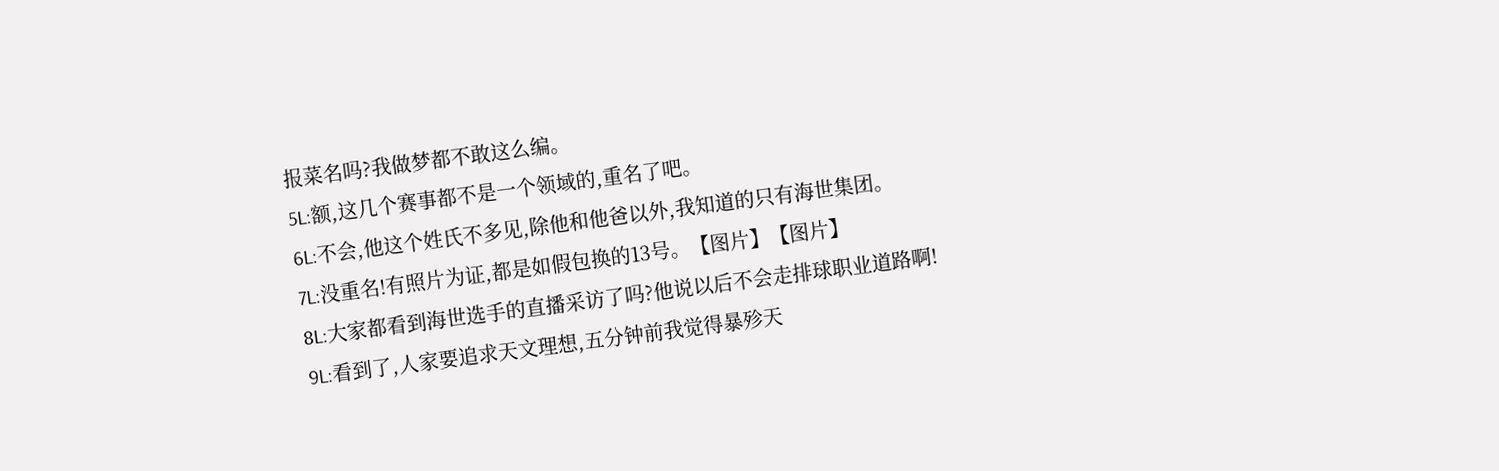报菜名吗?我做梦都不敢这么编。
5L:额,这几个赛事都不是一个领域的,重名了吧。
6L:不会,他这个姓氏不多见,除他和他爸以外,我知道的只有海世集团。
7L:没重名!有照片为证,都是如假包换的13号。【图片】【图片】
8L:大家都看到海世选手的直播采访了吗?他说以后不会走排球职业道路啊!
9L:看到了,人家要追求天文理想,五分钟前我觉得暴殄天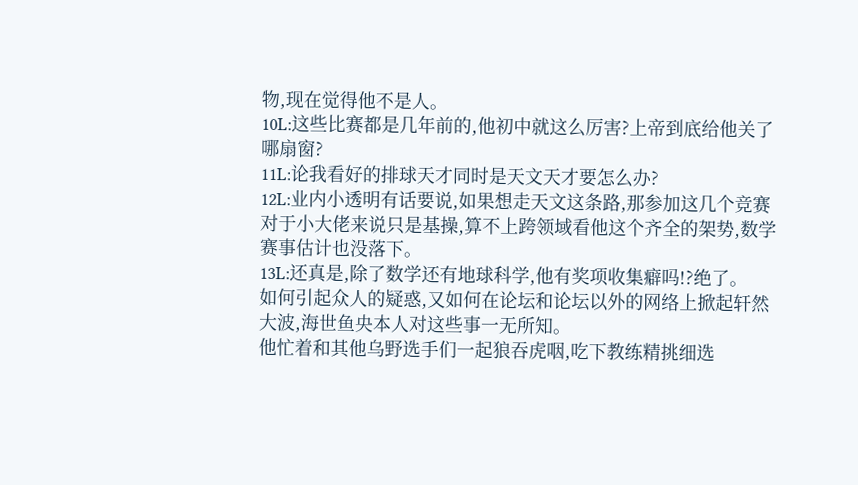物,现在觉得他不是人。
10L:这些比赛都是几年前的,他初中就这么厉害?上帝到底给他关了哪扇窗?
11L:论我看好的排球天才同时是天文天才要怎么办?
12L:业内小透明有话要说,如果想走天文这条路,那参加这几个竞赛对于小大佬来说只是基操,算不上跨领域看他这个齐全的架势,数学赛事估计也没落下。
13L:还真是,除了数学还有地球科学,他有奖项收集癖吗!?绝了。
如何引起众人的疑惑,又如何在论坛和论坛以外的网络上掀起轩然大波,海世鱼央本人对这些事一无所知。
他忙着和其他乌野选手们一起狼吞虎咽,吃下教练精挑细选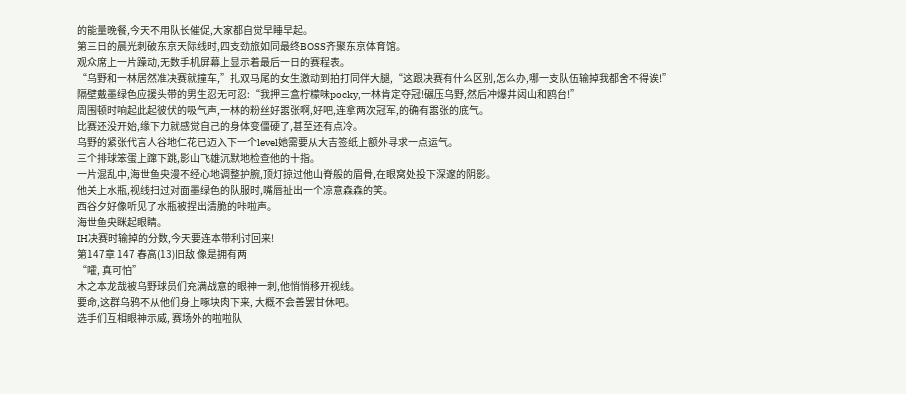的能量晚餐,今天不用队长催促,大家都自觉早睡早起。
第三日的晨光刺破东京天际线时,四支劲旅如同最终BOSS齐聚东京体育馆。
观众席上一片躁动,无数手机屏幕上显示着最后一日的赛程表。
“乌野和一林居然准决赛就撞车,”扎双马尾的女生激动到拍打同伴大腿,“这跟决赛有什么区别,怎么办,哪一支队伍输掉我都舍不得诶!”
隔壁戴墨绿色应援头带的男生忍无可忍:“我押三盒柠檬味pocky,一林肯定夺冠!碾压乌野,然后冲爆井闼山和鸥台!”
周围顿时响起此起彼伏的吸气声,一林的粉丝好嚣张啊,好吧,连拿两次冠军,的确有嚣张的底气。
比赛还没开始,缘下力就感觉自己的身体变僵硬了,甚至还有点冷。
乌野的紧张代言人谷地仁花已迈入下一个level她需要从大吉签纸上额外寻求一点运气。
三个排球笨蛋上蹿下跳,影山飞雄沉默地检查他的十指。
一片混乱中,海世鱼央漫不经心地调整护腕,顶灯掠过他山脊般的眉骨,在眼窝处投下深邃的阴影。
他关上水瓶,视线扫过对面墨绿色的队服时,嘴唇扯出一个凉意森森的笑。
西谷夕好像听见了水瓶被捏出清脆的咔啦声。
海世鱼央眯起眼睛。
IH决赛时输掉的分数,今天要连本带利讨回来!
第147章 147 春高(13)旧敌 像是拥有两
“嚯, 真可怕”
木之本龙哉被乌野球员们充满战意的眼神一刺,他悄悄移开视线。
要命,这群乌鸦不从他们身上啄块肉下来, 大概不会善罢甘休吧。
选手们互相眼神示威, 赛场外的啦啦队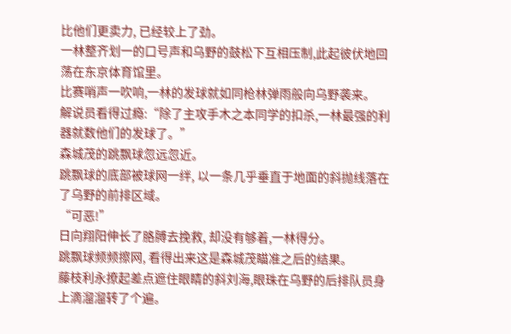比他们更卖力, 已经较上了劲。
一林整齐划一的口号声和乌野的鼓松下互相压制,此起彼伏地回荡在东京体育馆里。
比赛哨声一吹响,一林的发球就如同枪林弹雨般向乌野袭来。
解说员看得过瘾:“除了主攻手木之本同学的扣杀,一林最强的利器就数他们的发球了。”
森城茂的跳飘球忽远忽近。
跳飘球的底部被球网一绊, 以一条几乎垂直于地面的斜抛线落在了乌野的前排区域。
“可恶!”
日向翔阳伸长了胳膊去挽救, 却没有够着,一林得分。
跳飘球频频擦网, 看得出来这是森城茂瞄准之后的结果。
藤枝利永撩起差点遮住眼睛的斜刘海,眼珠在乌野的后排队员身上滴溜溜转了个遍。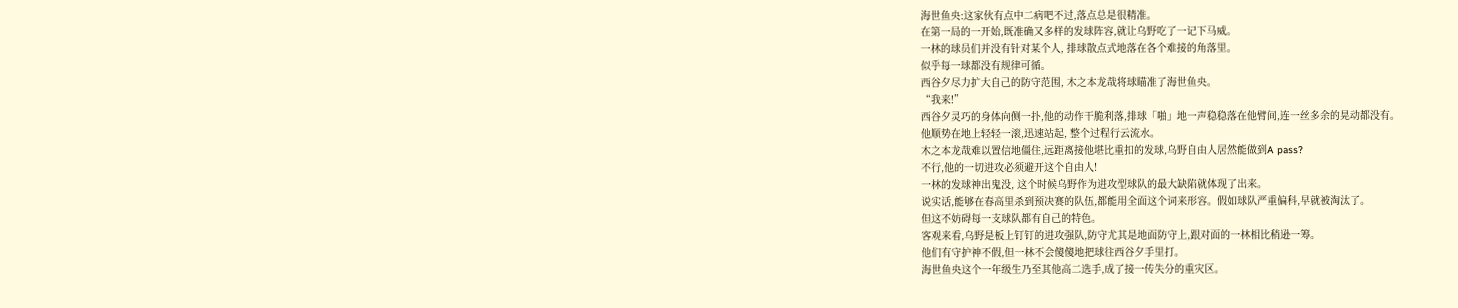海世鱼央:这家伙有点中二病吧不过,落点总是很精准。
在第一局的一开始,既准确又多样的发球阵容,就让乌野吃了一记下马威。
一林的球员们并没有针对某个人, 排球散点式地落在各个难接的角落里。
似乎每一球都没有规律可循。
西谷夕尽力扩大自己的防守范围, 木之本龙哉将球瞄准了海世鱼央。
“我来!”
西谷夕灵巧的身体向侧一扑,他的动作干脆利落,排球「啪」地一声稳稳落在他臂间,连一丝多余的晃动都没有。
他顺势在地上轻轻一滚,迅速站起, 整个过程行云流水。
木之本龙哉难以置信地僵住,远距离接他堪比重扣的发球,乌野自由人居然能做到A pass?
不行,他的一切进攻必须避开这个自由人!
一林的发球神出鬼没, 这个时候乌野作为进攻型球队的最大缺陷就体现了出来。
说实话,能够在春高里杀到预决赛的队伍,都能用全面这个词来形容。假如球队严重偏科,早就被淘汰了。
但这不妨碍每一支球队都有自己的特色。
客观来看,乌野是板上钉钉的进攻强队,防守尤其是地面防守上,跟对面的一林相比稍逊一筹。
他们有守护神不假,但一林不会傻傻地把球往西谷夕手里打。
海世鱼央这个一年级生乃至其他高二选手,成了接一传失分的重灾区。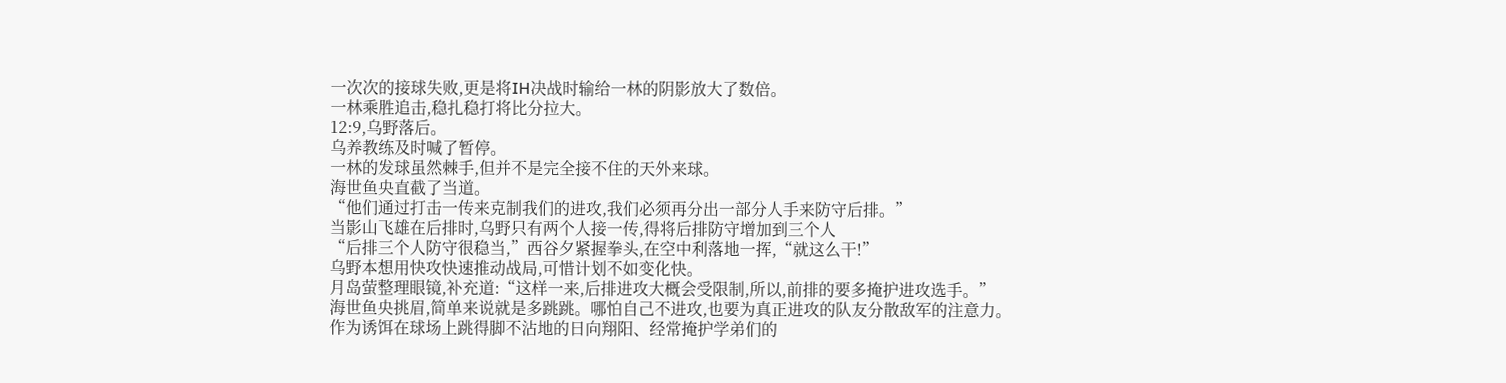一次次的接球失败,更是将IH决战时输给一林的阴影放大了数倍。
一林乘胜追击,稳扎稳打将比分拉大。
12:9,乌野落后。
乌养教练及时喊了暂停。
一林的发球虽然棘手,但并不是完全接不住的天外来球。
海世鱼央直截了当道。
“他们通过打击一传来克制我们的进攻,我们必须再分出一部分人手来防守后排。”
当影山飞雄在后排时,乌野只有两个人接一传,得将后排防守增加到三个人
“后排三个人防守很稳当,”西谷夕紧握拳头,在空中利落地一挥,“就这么干!”
乌野本想用快攻快速推动战局,可惜计划不如变化快。
月岛萤整理眼镜,补充道:“这样一来,后排进攻大概会受限制,所以,前排的要多掩护进攻选手。”
海世鱼央挑眉,简单来说就是多跳跳。哪怕自己不进攻,也要为真正进攻的队友分散敌军的注意力。
作为诱饵在球场上跳得脚不沾地的日向翔阳、经常掩护学弟们的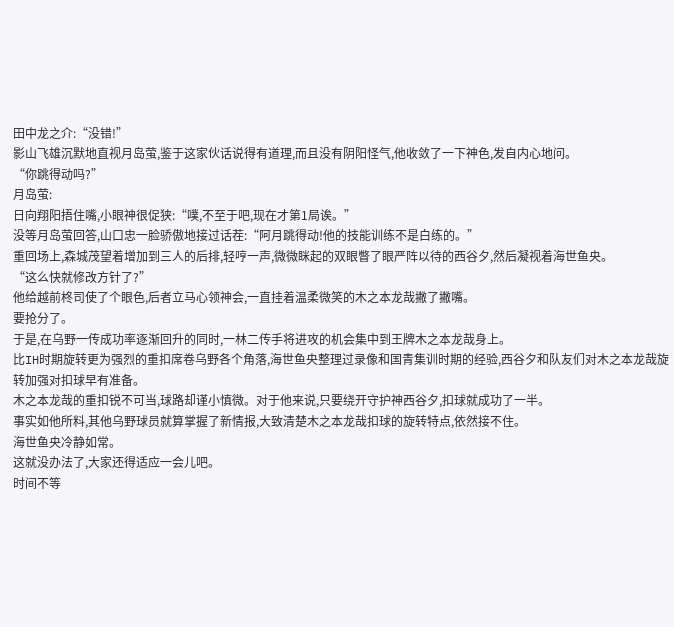田中龙之介:“没错!”
影山飞雄沉默地直视月岛萤,鉴于这家伙话说得有道理,而且没有阴阳怪气,他收敛了一下神色,发自内心地问。
“你跳得动吗?”
月岛萤:
日向翔阳捂住嘴,小眼神很促狭:“噗,不至于吧,现在才第1局诶。”
没等月岛萤回答,山口忠一脸骄傲地接过话茬:“阿月跳得动!他的技能训练不是白练的。”
重回场上,森城茂望着增加到三人的后排,轻哼一声,微微眯起的双眼瞥了眼严阵以待的西谷夕,然后凝视着海世鱼央。
“这么快就修改方针了?”
他给越前柊司使了个眼色,后者立马心领神会,一直挂着温柔微笑的木之本龙哉撇了撇嘴。
要抢分了。
于是,在乌野一传成功率逐渐回升的同时,一林二传手将进攻的机会集中到王牌木之本龙哉身上。
比IH时期旋转更为强烈的重扣席卷乌野各个角落,海世鱼央整理过录像和国青集训时期的经验,西谷夕和队友们对木之本龙哉旋转加强对扣球早有准备。
木之本龙哉的重扣锐不可当,球路却谨小慎微。对于他来说,只要绕开守护神西谷夕,扣球就成功了一半。
事实如他所料,其他乌野球员就算掌握了新情报,大致清楚木之本龙哉扣球的旋转特点,依然接不住。
海世鱼央冷静如常。
这就没办法了,大家还得适应一会儿吧。
时间不等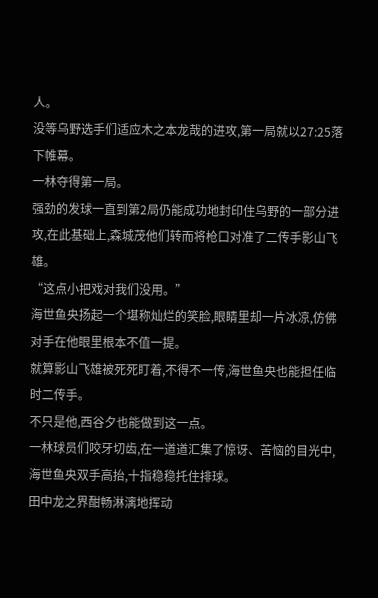人。
没等乌野选手们适应木之本龙哉的进攻,第一局就以27:25落下帷幕。
一林夺得第一局。
强劲的发球一直到第2局仍能成功地封印住乌野的一部分进攻,在此基础上,森城茂他们转而将枪口对准了二传手影山飞雄。
“这点小把戏对我们没用。”
海世鱼央扬起一个堪称灿烂的笑脸,眼睛里却一片冰凉,仿佛对手在他眼里根本不值一提。
就算影山飞雄被死死盯着,不得不一传,海世鱼央也能担任临时二传手。
不只是他,西谷夕也能做到这一点。
一林球员们咬牙切齿,在一道道汇集了惊讶、苦恼的目光中,海世鱼央双手高抬,十指稳稳托住排球。
田中龙之界酣畅淋漓地挥动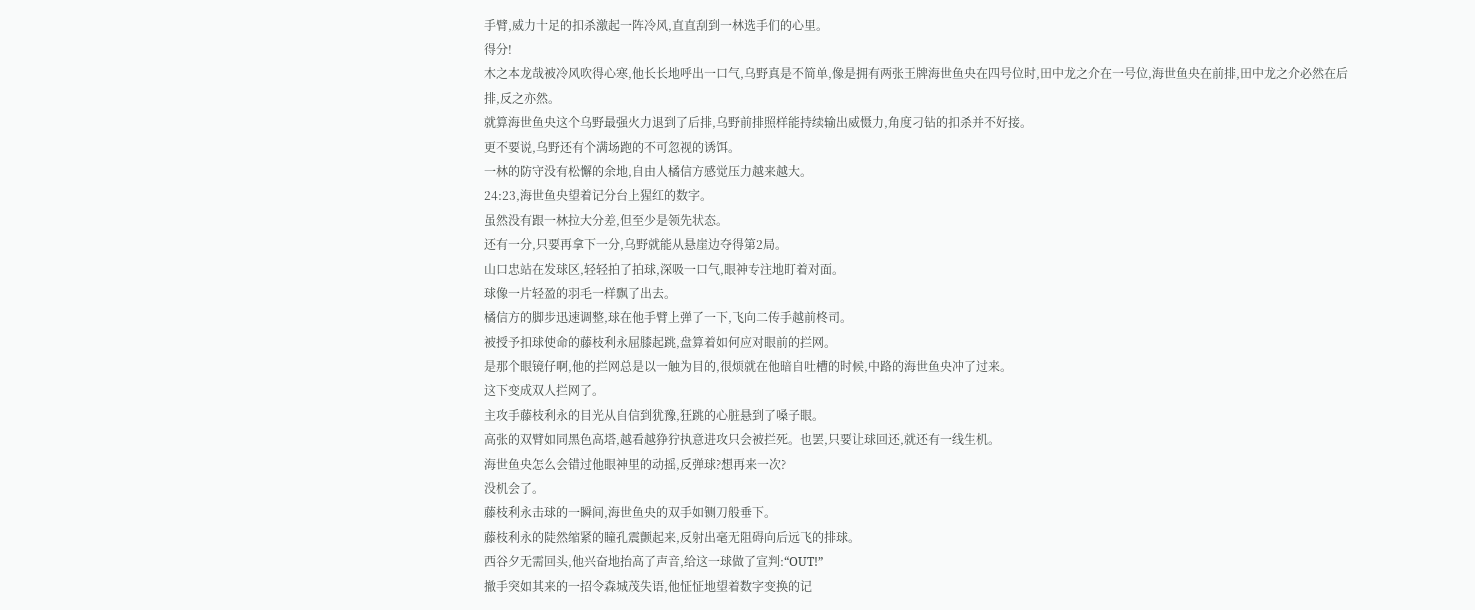手臂,威力十足的扣杀激起一阵冷风,直直刮到一林选手们的心里。
得分!
木之本龙哉被冷风吹得心寒,他长长地呼出一口气,乌野真是不简单,像是拥有两张王牌海世鱼央在四号位时,田中龙之介在一号位,海世鱼央在前排,田中龙之介必然在后排,反之亦然。
就算海世鱼央这个乌野最强火力退到了后排,乌野前排照样能持续输出威慑力,角度刁钻的扣杀并不好接。
更不要说,乌野还有个满场跑的不可忽视的诱饵。
一林的防守没有松懈的余地,自由人橘信方感觉压力越来越大。
24:23,海世鱼央望着记分台上猩红的数字。
虽然没有跟一林拉大分差,但至少是领先状态。
还有一分,只要再拿下一分,乌野就能从悬崖边夺得第2局。
山口忠站在发球区,轻轻拍了拍球,深吸一口气,眼神专注地盯着对面。
球像一片轻盈的羽毛一样飘了出去。
橘信方的脚步迅速调整,球在他手臂上弹了一下,飞向二传手越前柊司。
被授予扣球使命的藤枝利永屈膝起跳,盘算着如何应对眼前的拦网。
是那个眼镜仔啊,他的拦网总是以一触为目的,很烦就在他暗自吐槽的时候,中路的海世鱼央冲了过来。
这下变成双人拦网了。
主攻手藤枝利永的目光从自信到犹豫,狂跳的心脏悬到了嗓子眼。
高张的双臂如同黑色高塔,越看越狰狞执意进攻只会被拦死。也罢,只要让球回还,就还有一线生机。
海世鱼央怎么会错过他眼神里的动摇,反弹球?想再来一次?
没机会了。
藤枝利永击球的一瞬间,海世鱼央的双手如铡刀般垂下。
藤枝利永的陡然缩紧的瞳孔震颤起来,反射出毫无阻碍向后远飞的排球。
西谷夕无需回头,他兴奋地抬高了声音,给这一球做了宣判:“OUT!”
撤手突如其来的一招令森城茂失语,他怔怔地望着数字变换的记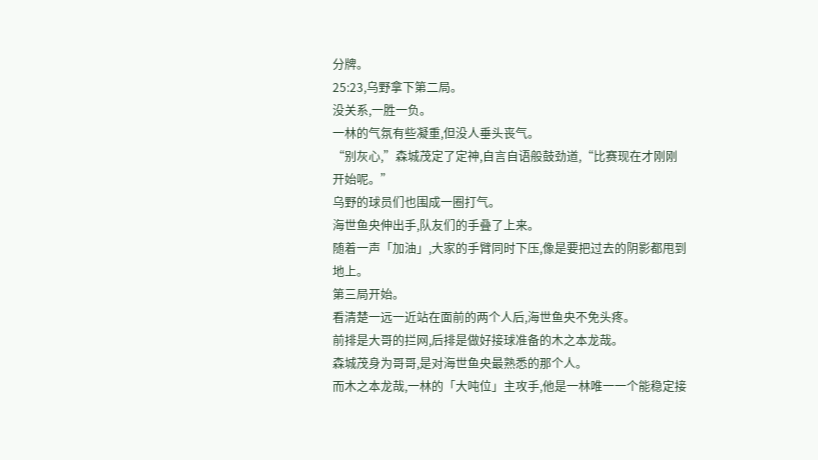分牌。
25:23,乌野拿下第二局。
没关系,一胜一负。
一林的气氛有些凝重,但没人垂头丧气。
“别灰心,”森城茂定了定神,自言自语般鼓劲道,“比赛现在才刚刚开始呢。”
乌野的球员们也围成一圈打气。
海世鱼央伸出手,队友们的手叠了上来。
随着一声「加油」,大家的手臂同时下压,像是要把过去的阴影都甩到地上。
第三局开始。
看清楚一远一近站在面前的两个人后,海世鱼央不免头疼。
前排是大哥的拦网,后排是做好接球准备的木之本龙哉。
森城茂身为哥哥,是对海世鱼央最熟悉的那个人。
而木之本龙哉,一林的「大吨位」主攻手,他是一林唯一一个能稳定接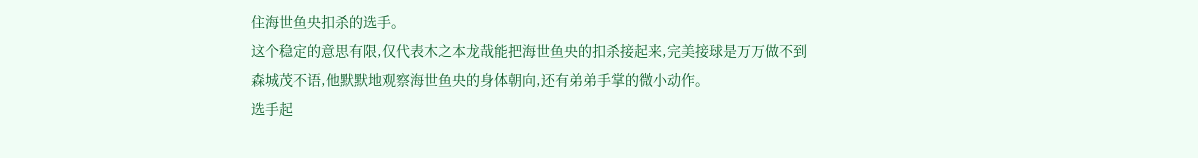住海世鱼央扣杀的选手。
这个稳定的意思有限,仅代表木之本龙哉能把海世鱼央的扣杀接起来,完美接球是万万做不到森城茂不语,他默默地观察海世鱼央的身体朝向,还有弟弟手掌的微小动作。
选手起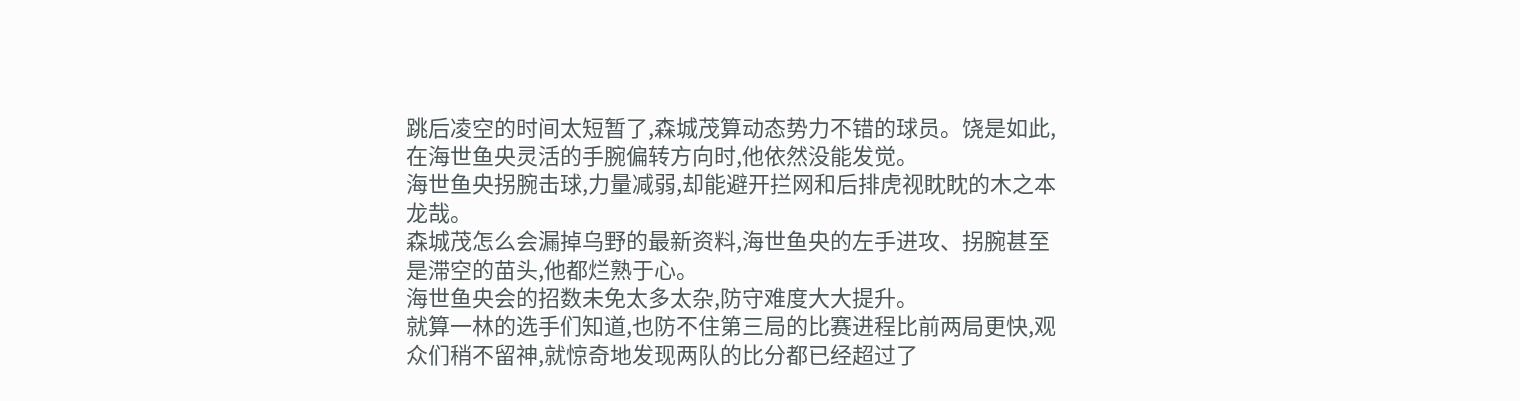跳后凌空的时间太短暂了,森城茂算动态势力不错的球员。饶是如此,在海世鱼央灵活的手腕偏转方向时,他依然没能发觉。
海世鱼央拐腕击球,力量减弱,却能避开拦网和后排虎视眈眈的木之本龙哉。
森城茂怎么会漏掉乌野的最新资料,海世鱼央的左手进攻、拐腕甚至是滞空的苗头,他都烂熟于心。
海世鱼央会的招数未免太多太杂,防守难度大大提升。
就算一林的选手们知道,也防不住第三局的比赛进程比前两局更快,观众们稍不留神,就惊奇地发现两队的比分都已经超过了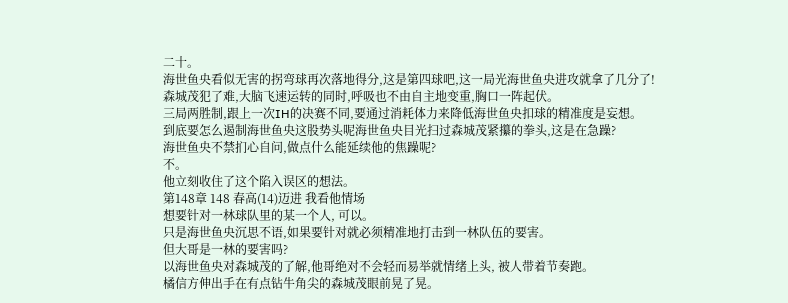二十。
海世鱼央看似无害的拐弯球再次落地得分,这是第四球吧,这一局光海世鱼央进攻就拿了几分了!
森城茂犯了难,大脑飞速运转的同时,呼吸也不由自主地变重,胸口一阵起伏。
三局两胜制,跟上一次IH的决赛不同,要通过消耗体力来降低海世鱼央扣球的精准度是妄想。
到底要怎么遏制海世鱼央这股势头呢海世鱼央目光扫过森城茂紧攥的拳头,这是在急躁?
海世鱼央不禁扪心自问,做点什么能延续他的焦躁呢?
不。
他立刻收住了这个陷入误区的想法。
第148章 148 春高(14)迈进 我看他情场
想要针对一林球队里的某一个人, 可以。
只是海世鱼央沉思不语,如果要针对就必须精准地打击到一林队伍的要害。
但大哥是一林的要害吗?
以海世鱼央对森城茂的了解,他哥绝对不会轻而易举就情绪上头, 被人带着节奏跑。
橘信方伸出手在有点钻牛角尖的森城茂眼前晃了晃。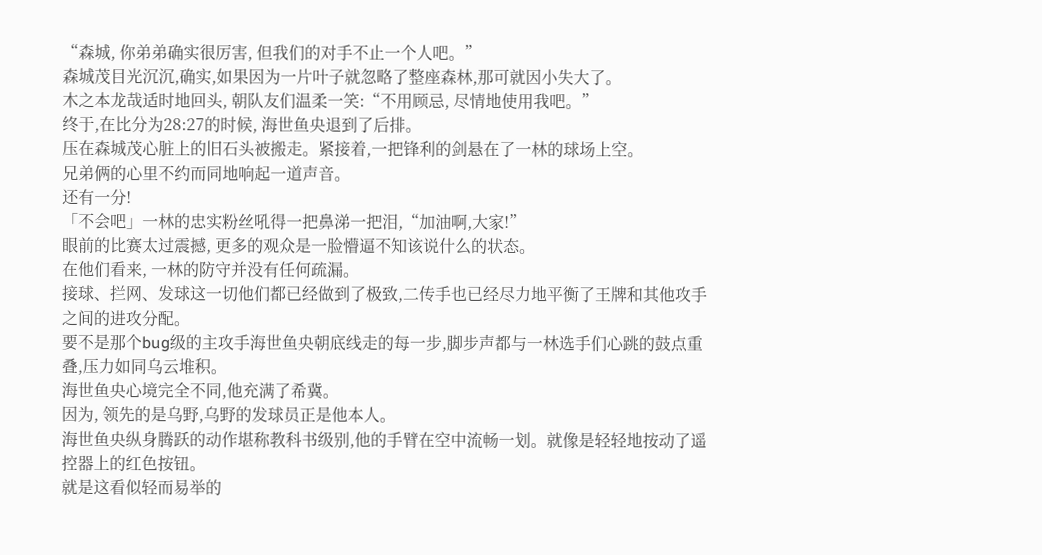“森城, 你弟弟确实很厉害, 但我们的对手不止一个人吧。”
森城茂目光沉沉,确实,如果因为一片叶子就忽略了整座森林,那可就因小失大了。
木之本龙哉适时地回头, 朝队友们温柔一笑:“不用顾忌, 尽情地使用我吧。”
终于,在比分为28:27的时候, 海世鱼央退到了后排。
压在森城茂心脏上的旧石头被搬走。紧接着,一把锋利的剑悬在了一林的球场上空。
兄弟俩的心里不约而同地响起一道声音。
还有一分!
「不会吧」一林的忠实粉丝吼得一把鼻涕一把泪,“加油啊,大家!”
眼前的比赛太过震撼, 更多的观众是一脸懵逼不知该说什么的状态。
在他们看来, 一林的防守并没有任何疏漏。
接球、拦网、发球这一切他们都已经做到了极致,二传手也已经尽力地平衡了王牌和其他攻手之间的进攻分配。
要不是那个bug级的主攻手海世鱼央朝底线走的每一步,脚步声都与一林选手们心跳的鼓点重叠,压力如同乌云堆积。
海世鱼央心境完全不同,他充满了希冀。
因为, 领先的是乌野,乌野的发球员正是他本人。
海世鱼央纵身腾跃的动作堪称教科书级别,他的手臂在空中流畅一划。就像是轻轻地按动了遥控器上的红色按钮。
就是这看似轻而易举的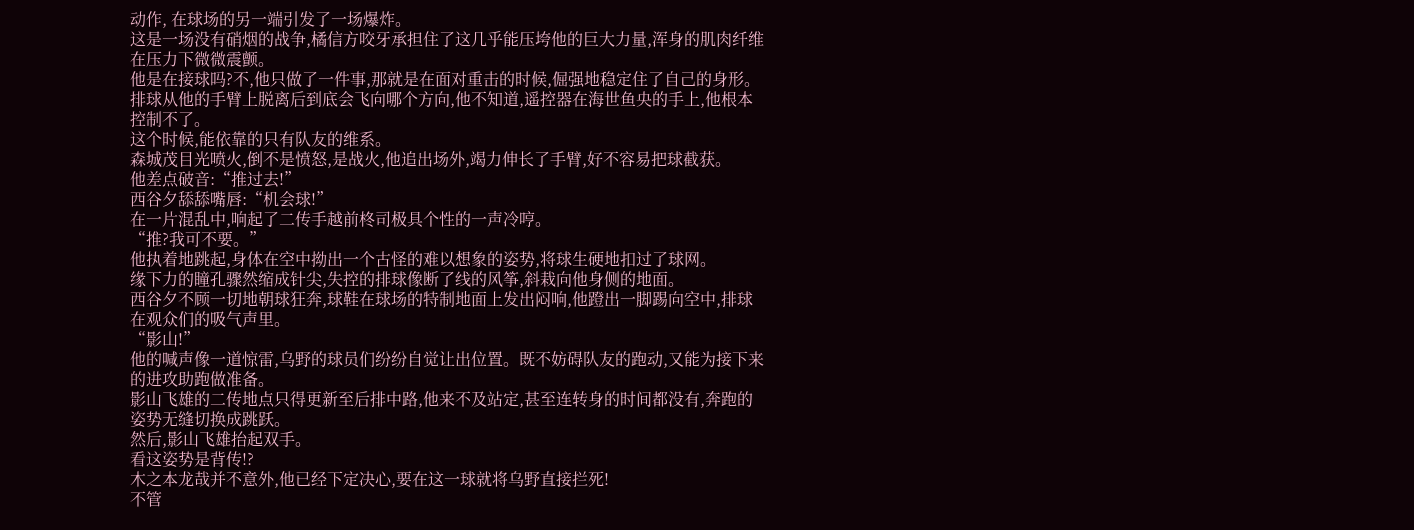动作, 在球场的另一端引发了一场爆炸。
这是一场没有硝烟的战争,橘信方咬牙承担住了这几乎能压垮他的巨大力量,浑身的肌肉纤维在压力下微微震颤。
他是在接球吗?不,他只做了一件事,那就是在面对重击的时候,倔强地稳定住了自己的身形。
排球从他的手臂上脱离后到底会飞向哪个方向,他不知道,遥控器在海世鱼央的手上,他根本控制不了。
这个时候,能依靠的只有队友的维系。
森城茂目光喷火,倒不是愤怒,是战火,他追出场外,竭力伸长了手臂,好不容易把球截获。
他差点破音:“推过去!”
西谷夕舔舔嘴唇:“机会球!”
在一片混乱中,响起了二传手越前柊司极具个性的一声冷哼。
“推?我可不要。”
他执着地跳起,身体在空中拗出一个古怪的难以想象的姿势,将球生硬地扣过了球网。
缘下力的瞳孔骤然缩成针尖,失控的排球像断了线的风筝,斜栽向他身侧的地面。
西谷夕不顾一切地朝球狂奔,球鞋在球场的特制地面上发出闷响,他蹬出一脚踢向空中,排球在观众们的吸气声里。
“影山!”
他的喊声像一道惊雷,乌野的球员们纷纷自觉让出位置。既不妨碍队友的跑动,又能为接下来的进攻助跑做准备。
影山飞雄的二传地点只得更新至后排中路,他来不及站定,甚至连转身的时间都没有,奔跑的姿势无缝切换成跳跃。
然后,影山飞雄抬起双手。
看这姿势是背传!?
木之本龙哉并不意外,他已经下定决心,要在这一球就将乌野直接拦死!
不管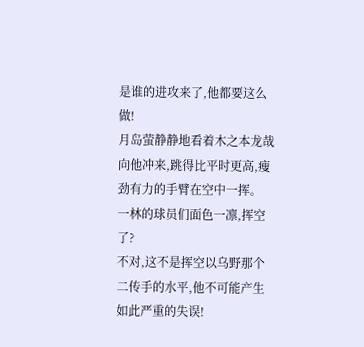是谁的进攻来了,他都要这么做!
月岛萤静静地看着木之本龙哉向他冲来,跳得比平时更高,瘦劲有力的手臂在空中一挥。
一林的球员们面色一凛,挥空了?
不对,这不是挥空以乌野那个二传手的水平,他不可能产生如此严重的失误!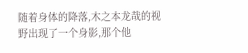随着身体的降落,木之本龙哉的视野出现了一个身影,那个他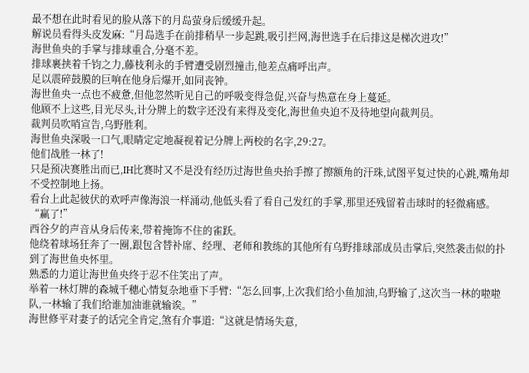最不想在此时看见的脸从落下的月岛萤身后缓缓升起。
解说员看得头皮发麻:“月岛选手在前排稍早一步起跳,吸引拦网,海世选手在后排这是梯次进攻!”
海世鱼央的手掌与排球重合,分毫不差。
排球裹挟着千钧之力,藤枝利永的手臂遭受剧烈撞击,他差点痛呼出声。
足以震碎鼓膜的巨响在他身后爆开,如同丧钟。
海世鱼央一点也不疲惫,但他忽然听见自己的呼吸变得急促,兴奋与热意在身上蔓延。
他顾不上这些,目光尽头,计分牌上的数字还没有来得及变化,海世鱼央迫不及待地望向裁判员。
裁判员吹哨宣告,乌野胜利。
海世鱼央深吸一口气,眼睛定定地凝视着记分牌上两校的名字,29:27。
他们战胜一林了!
只是预决赛胜出而已,IH比赛时又不是没有经历过海世鱼央抬手擦了擦额角的汗珠,试图平复过快的心跳,嘴角却不受控制地上扬。
看台上此起彼伏的欢呼声像海浪一样涌动,他低头看了看自己发红的手掌,那里还残留着击球时的轻微痛感。
“赢了!”
西谷夕的声音从身后传来,带着掩饰不住的雀跃。
他绕着球场狂奔了一圈,跟包含替补席、经理、老师和教练的其他所有乌野排球部成员击掌后,突然袭击似的扑到了海世鱼央怀里。
熟悉的力道让海世鱼央终于忍不住笑出了声。
举着一林灯牌的森城千穗心情复杂地垂下手臂:“怎么回事,上次我们给小鱼加油,乌野输了,这次当一林的啦啦队,一林输了我们给谁加油谁就输诶。”
海世修平对妻子的话完全肯定,煞有介事道:“这就是情场失意,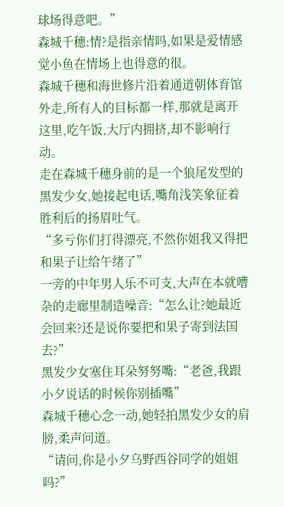球场得意吧。”
森城千穗:情?是指亲情吗,如果是爱情感觉小鱼在情场上也得意的很。
森城千穗和海世修片沿着通道朝体育馆外走,所有人的目标都一样,那就是离开这里,吃午饭,大厅内拥挤,却不影响行动。
走在森城千穗身前的是一个狼尾发型的黑发少女,她接起电话,嘴角浅笑象征着胜利后的扬眉吐气。
“多亏你们打得漂亮,不然你姐我又得把和果子让给午绪了”
一旁的中年男人乐不可支,大声在本就嘈杂的走廊里制造噪音:“怎么让?她最近会回来?还是说你要把和果子寄到法国去?”
黑发少女塞住耳朵努努嘴:“老爸,我跟小夕说话的时候你别插嘴”
森城千穗心念一动,她轻拍黑发少女的肩膀,柔声问道。
“请问,你是小夕乌野西谷同学的姐姐吗?”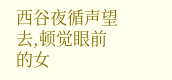西谷夜循声望去,顿觉眼前的女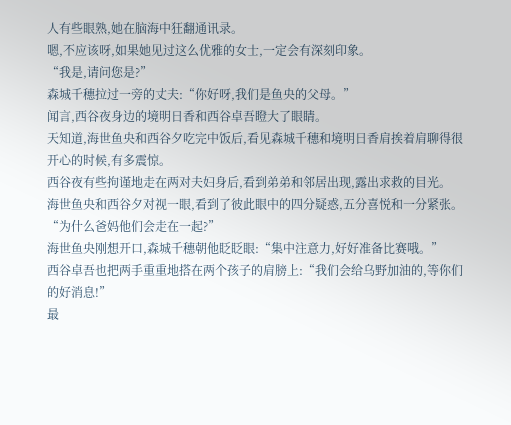人有些眼熟,她在脑海中狂翻通讯录。
嗯,不应该呀,如果她见过这么优雅的女士,一定会有深刻印象。
“我是,请问您是?”
森城千穗拉过一旁的丈夫:“你好呀,我们是鱼央的父母。”
闻言,西谷夜身边的境明日香和西谷卓吾瞪大了眼睛。
天知道,海世鱼央和西谷夕吃完中饭后,看见森城千穗和境明日香肩挨着肩聊得很开心的时候,有多震惊。
西谷夜有些拘谨地走在两对夫妇身后,看到弟弟和邻居出现,露出求救的目光。
海世鱼央和西谷夕对视一眼,看到了彼此眼中的四分疑惑,五分喜悦和一分紧张。
“为什么爸妈他们会走在一起?”
海世鱼央刚想开口,森城千穗朝他眨眨眼:“集中注意力,好好准备比赛哦。”
西谷卓吾也把两手重重地搭在两个孩子的肩膀上:“我们会给乌野加油的,等你们的好消息!”
最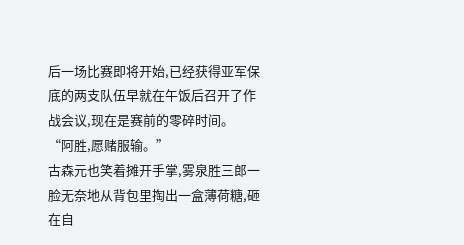后一场比赛即将开始,已经获得亚军保底的两支队伍早就在午饭后召开了作战会议,现在是赛前的零碎时间。
“阿胜,愿赌服输。”
古森元也笑着摊开手掌,雾泉胜三郎一脸无奈地从背包里掏出一盒薄荷糖,砸在自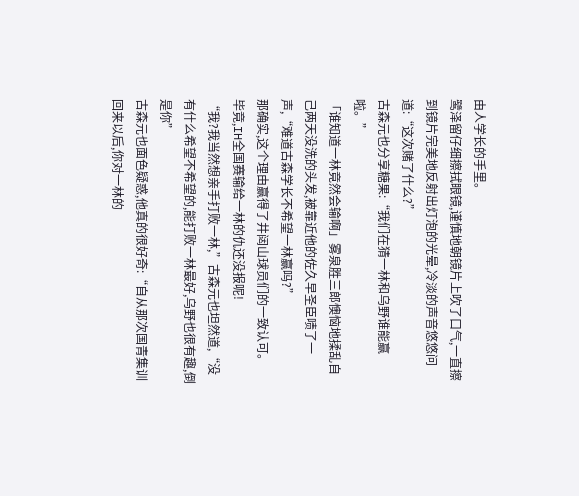由人学长的手里。
鹭泽留仔细擦拭眼镜,谨慎地朝镜片上吹了口气,一直擦到镜片完美地反射出灯泡的光晕,冷淡的声音悠悠问道:“这次赌了什么?”
古森元也分享糖果:“我们在猜一林和乌野谁能赢啦。”
「谁知道一林竟然会输啊」雾泉胜三郎懊恼地揉乱自己两天没洗的头发,被靠近他的佐久早圣臣啧了一声,“难道古森学长不希望一林赢吗?”
那确实,这个理由赢得了井闼山球员们的一致认可。
毕竟,IH全国赛输给一林的仇还没报呢!
“我?我当然想亲手打败一林,”古森元也坦然道,“没有什么希望不希望的,能打败一林最好,乌野也很有趣,倒是你”
古森元也面色疑惑,他真的很好奇:“自从那次国青集训回来以后,你对一林的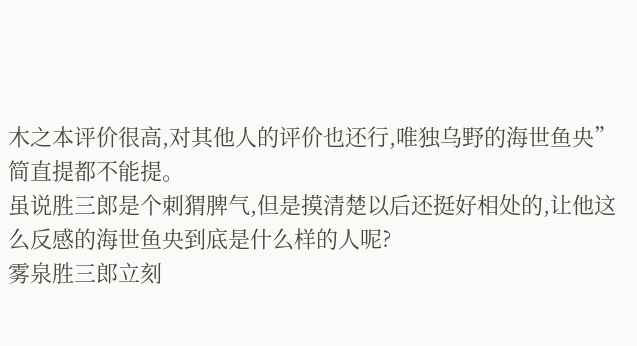木之本评价很高,对其他人的评价也还行,唯独乌野的海世鱼央”
简直提都不能提。
虽说胜三郎是个刺猬脾气,但是摸清楚以后还挺好相处的,让他这么反感的海世鱼央到底是什么样的人呢?
雾泉胜三郎立刻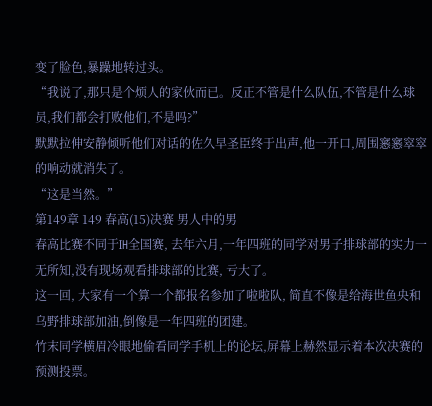变了脸色,暴躁地转过头。
“我说了,那只是个烦人的家伙而已。反正不管是什么队伍,不管是什么球员,我们都会打败他们,不是吗?”
默默拉伸安静倾听他们对话的佐久早圣臣终于出声,他一开口,周围窸窸窣窣的响动就消失了。
“这是当然。”
第149章 149 春高(15)决赛 男人中的男
春高比赛不同于IH全国赛, 去年六月,一年四班的同学对男子排球部的实力一无所知,没有现场观看排球部的比赛, 亏大了。
这一回, 大家有一个算一个都报名参加了啦啦队, 简直不像是给海世鱼央和乌野排球部加油,倒像是一年四班的团建。
竹末同学横眉冷眼地偷看同学手机上的论坛,屏幕上赫然显示着本次决赛的预测投票。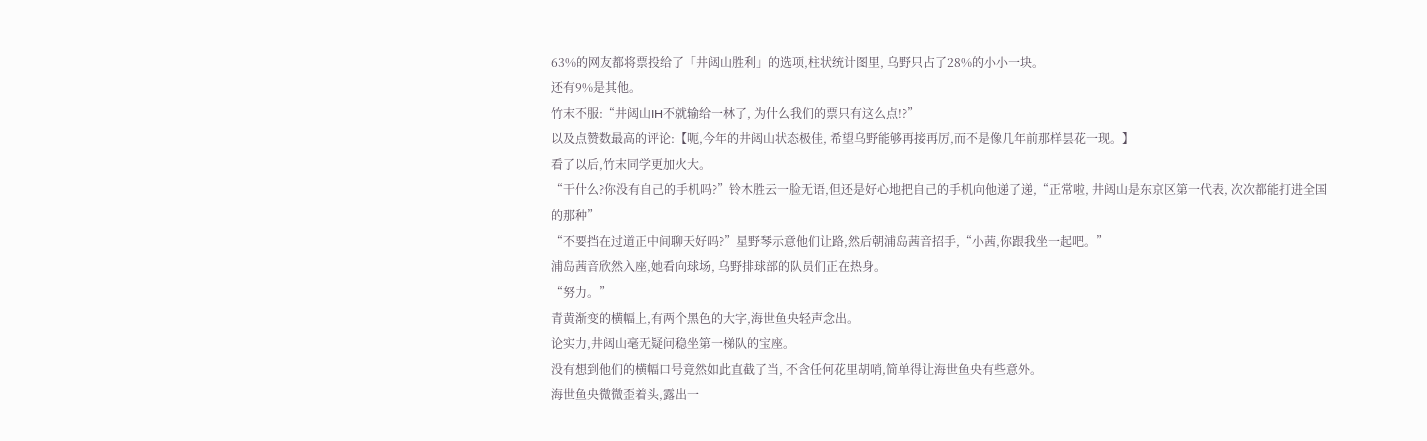63%的网友都将票投给了「井闼山胜利」的选项,柱状统计图里, 乌野只占了28%的小小一块。
还有9%是其他。
竹末不服:“井闼山IH不就输给一林了, 为什么我们的票只有这么点!?”
以及点赞数最高的评论:【呃,今年的井闼山状态极佳, 希望乌野能够再接再厉,而不是像几年前那样昙花一现。】
看了以后,竹末同学更加火大。
“干什么?你没有自己的手机吗?”铃木胜云一脸无语,但还是好心地把自己的手机向他递了递,“正常啦, 井闼山是东京区第一代表, 次次都能打进全国的那种”
“不要挡在过道正中间聊天好吗?”星野琴示意他们让路,然后朝浦岛茜音招手,“小茜,你跟我坐一起吧。”
浦岛茜音欣然入座,她看向球场, 乌野排球部的队员们正在热身。
“努力。”
青黄渐变的横幅上,有两个黑色的大字,海世鱼央轻声念出。
论实力,井闼山毫无疑问稳坐第一梯队的宝座。
没有想到他们的横幅口号竟然如此直截了当, 不含任何花里胡哨,简单得让海世鱼央有些意外。
海世鱼央微微歪着头,露出一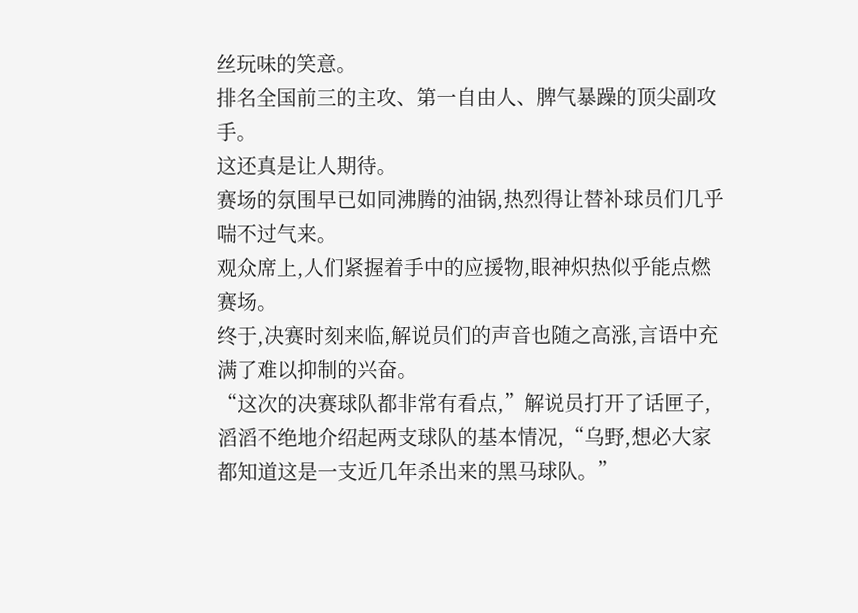丝玩味的笑意。
排名全国前三的主攻、第一自由人、脾气暴躁的顶尖副攻手。
这还真是让人期待。
赛场的氛围早已如同沸腾的油锅,热烈得让替补球员们几乎喘不过气来。
观众席上,人们紧握着手中的应援物,眼神炽热似乎能点燃赛场。
终于,决赛时刻来临,解说员们的声音也随之高涨,言语中充满了难以抑制的兴奋。
“这次的决赛球队都非常有看点,”解说员打开了话匣子,滔滔不绝地介绍起两支球队的基本情况,“乌野,想必大家都知道这是一支近几年杀出来的黑马球队。”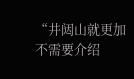“井闼山就更加不需要介绍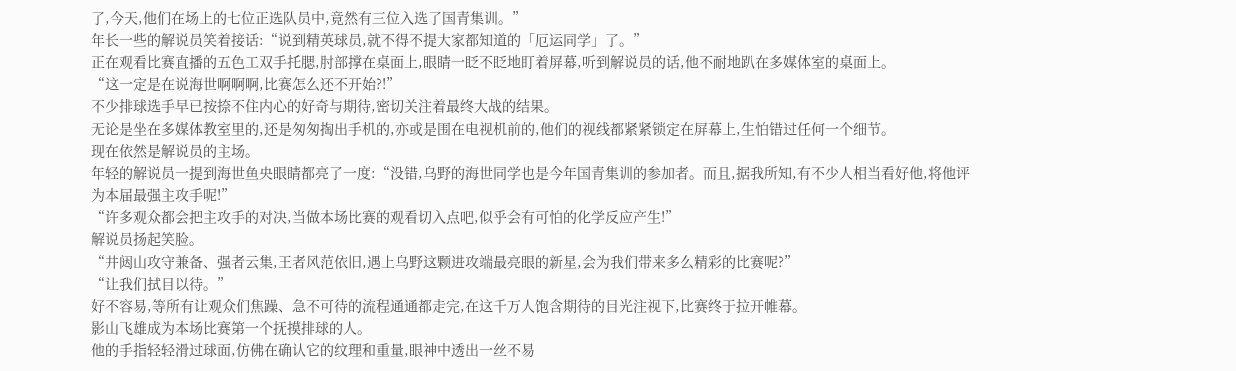了,今天,他们在场上的七位正选队员中,竟然有三位入选了国青集训。”
年长一些的解说员笑着接话:“说到精英球员,就不得不提大家都知道的「厄运同学」了。”
正在观看比赛直播的五色工双手托腮,肘部撑在桌面上,眼睛一眨不眨地盯着屏幕,听到解说员的话,他不耐地趴在多媒体室的桌面上。
“这一定是在说海世啊啊啊,比赛怎么还不开始?!”
不少排球选手早已按捺不住内心的好奇与期待,密切关注着最终大战的结果。
无论是坐在多媒体教室里的,还是匆匆掏出手机的,亦或是围在电视机前的,他们的视线都紧紧锁定在屏幕上,生怕错过任何一个细节。
现在依然是解说员的主场。
年轻的解说员一提到海世鱼央眼睛都亮了一度:“没错,乌野的海世同学也是今年国青集训的参加者。而且,据我所知,有不少人相当看好他,将他评为本届最强主攻手呢!”
“许多观众都会把主攻手的对决,当做本场比赛的观看切入点吧,似乎会有可怕的化学反应产生!”
解说员扬起笑脸。
“井闼山攻守兼备、强者云集,王者风范依旧,遇上乌野这颗进攻端最亮眼的新星,会为我们带来多么精彩的比赛呢?”
“让我们拭目以待。”
好不容易,等所有让观众们焦躁、急不可待的流程通通都走完,在这千万人饱含期待的目光注视下,比赛终于拉开帷幕。
影山飞雄成为本场比赛第一个抚摸排球的人。
他的手指轻轻滑过球面,仿佛在确认它的纹理和重量,眼神中透出一丝不易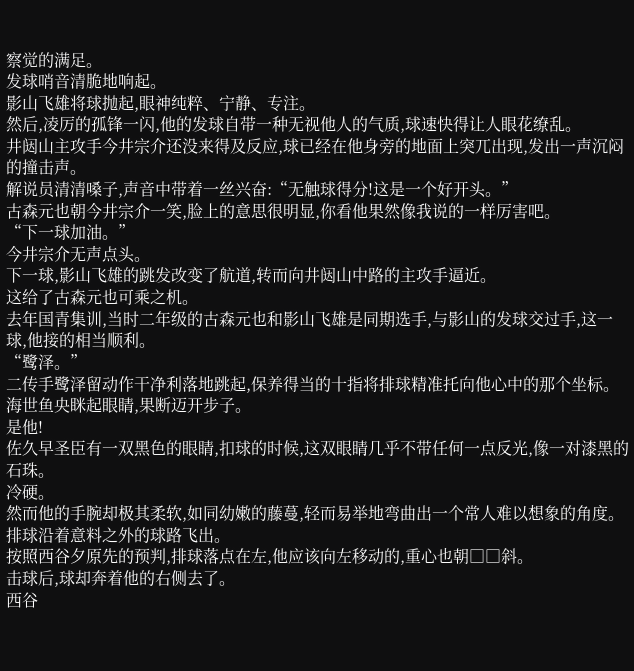察觉的满足。
发球哨音清脆地响起。
影山飞雄将球抛起,眼神纯粹、宁静、专注。
然后,凌厉的孤锋一闪,他的发球自带一种无视他人的气质,球速快得让人眼花缭乱。
井闼山主攻手今井宗介还没来得及反应,球已经在他身旁的地面上突兀出现,发出一声沉闷的撞击声。
解说员清清嗓子,声音中带着一丝兴奋:“无触球得分!这是一个好开头。”
古森元也朝今井宗介一笑,脸上的意思很明显,你看他果然像我说的一样厉害吧。
“下一球加油。”
今井宗介无声点头。
下一球,影山飞雄的跳发改变了航道,转而向井闼山中路的主攻手逼近。
这给了古森元也可乘之机。
去年国青集训,当时二年级的古森元也和影山飞雄是同期选手,与影山的发球交过手,这一球,他接的相当顺利。
“鹭泽。”
二传手鹭泽留动作干净利落地跳起,保养得当的十指将排球精准托向他心中的那个坐标。
海世鱼央眯起眼睛,果断迈开步子。
是他!
佐久早圣臣有一双黑色的眼睛,扣球的时候,这双眼睛几乎不带任何一点反光,像一对漆黑的石珠。
冷硬。
然而他的手腕却极其柔软,如同幼嫩的藤蔓,轻而易举地弯曲出一个常人难以想象的角度。
排球沿着意料之外的球路飞出。
按照西谷夕原先的预判,排球落点在左,他应该向左移动的,重心也朝□□斜。
击球后,球却奔着他的右侧去了。
西谷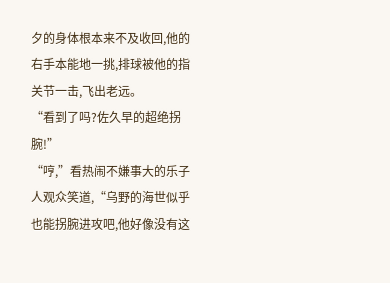夕的身体根本来不及收回,他的右手本能地一挑,排球被他的指关节一击,飞出老远。
“看到了吗?佐久早的超绝拐腕!”
“哼,”看热闹不嫌事大的乐子人观众笑道,“乌野的海世似乎也能拐腕进攻吧,他好像没有这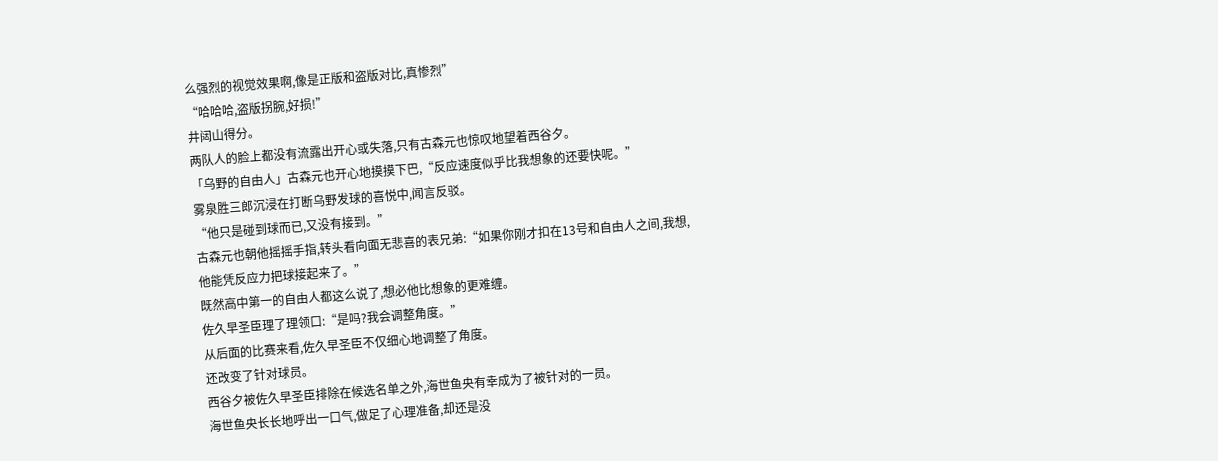么强烈的视觉效果啊,像是正版和盗版对比,真惨烈”
“哈哈哈,盗版拐腕,好损!”
井闼山得分。
两队人的脸上都没有流露出开心或失落,只有古森元也惊叹地望着西谷夕。
「乌野的自由人」古森元也开心地摸摸下巴,“反应速度似乎比我想象的还要快呢。”
雾泉胜三郎沉浸在打断乌野发球的喜悦中,闻言反驳。
“他只是碰到球而已,又没有接到。”
古森元也朝他摇摇手指,转头看向面无悲喜的表兄弟:“如果你刚才扣在13号和自由人之间,我想,他能凭反应力把球接起来了。”
既然高中第一的自由人都这么说了,想必他比想象的更难缠。
佐久早圣臣理了理领口:“是吗?我会调整角度。”
从后面的比赛来看,佐久早圣臣不仅细心地调整了角度。
还改变了针对球员。
西谷夕被佐久早圣臣排除在候选名单之外,海世鱼央有幸成为了被针对的一员。
海世鱼央长长地呼出一口气,做足了心理准备,却还是没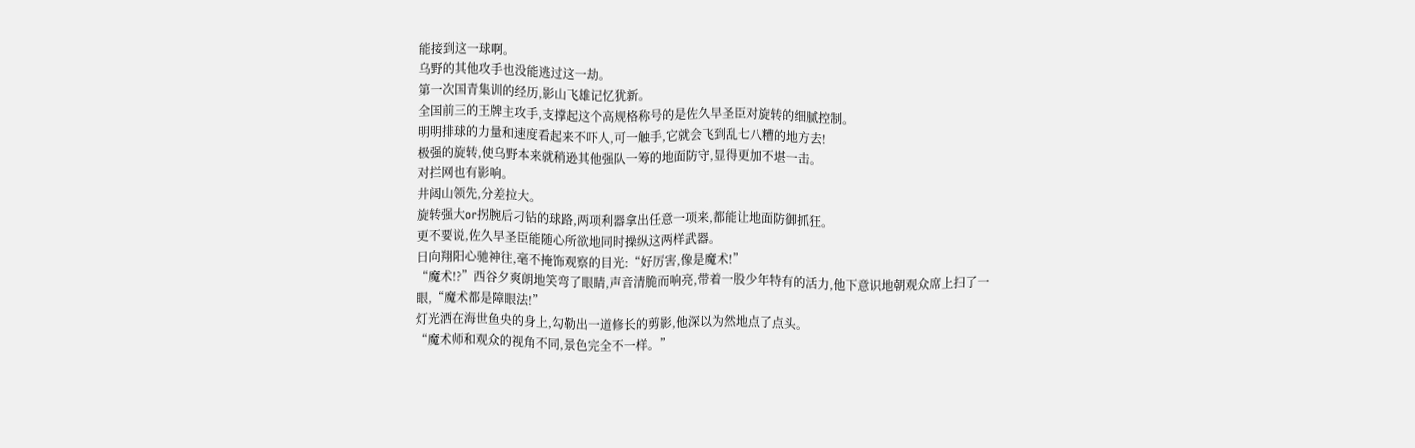能接到这一球啊。
乌野的其他攻手也没能逃过这一劫。
第一次国青集训的经历,影山飞雄记忆犹新。
全国前三的王牌主攻手,支撑起这个高规格称号的是佐久早圣臣对旋转的细腻控制。
明明排球的力量和速度看起来不吓人,可一触手,它就会飞到乱七八糟的地方去!
极强的旋转,使乌野本来就稍逊其他强队一筹的地面防守,显得更加不堪一击。
对拦网也有影响。
井闼山领先,分差拉大。
旋转强大or拐腕后刁钻的球路,两项利器拿出任意一项来,都能让地面防御抓狂。
更不要说,佐久早圣臣能随心所欲地同时操纵这两样武器。
日向翔阳心驰神往,毫不掩饰观察的目光:“好厉害,像是魔术!”
“魔术!?”西谷夕爽朗地笑弯了眼睛,声音清脆而响亮,带着一股少年特有的活力,他下意识地朝观众席上扫了一眼,“魔术都是障眼法!”
灯光洒在海世鱼央的身上,勾勒出一道修长的剪影,他深以为然地点了点头。
“魔术师和观众的视角不同,景色完全不一样。”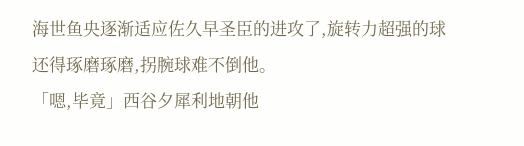海世鱼央逐渐适应佐久早圣臣的进攻了,旋转力超强的球还得琢磨琢磨,拐腕球难不倒他。
「嗯,毕竟」西谷夕犀利地朝他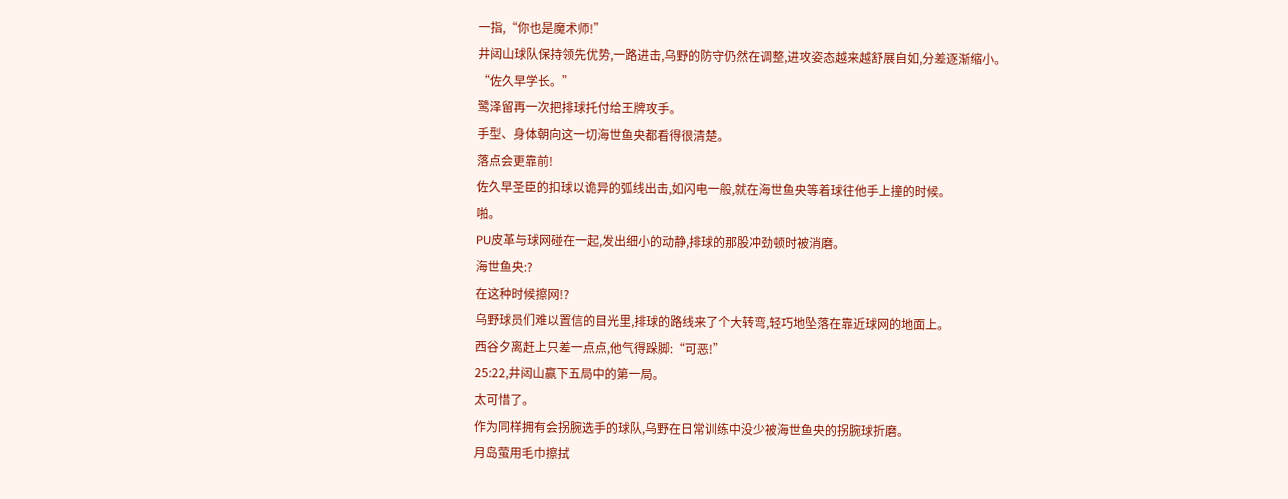一指,“你也是魔术师!”
井闼山球队保持领先优势,一路进击,乌野的防守仍然在调整,进攻姿态越来越舒展自如,分差逐渐缩小。
“佐久早学长。”
鹭泽留再一次把排球托付给王牌攻手。
手型、身体朝向这一切海世鱼央都看得很清楚。
落点会更靠前!
佐久早圣臣的扣球以诡异的弧线出击,如闪电一般,就在海世鱼央等着球往他手上撞的时候。
啪。
PU皮革与球网碰在一起,发出细小的动静,排球的那股冲劲顿时被消磨。
海世鱼央:?
在这种时候擦网!?
乌野球员们难以置信的目光里,排球的路线来了个大转弯,轻巧地坠落在靠近球网的地面上。
西谷夕离赶上只差一点点,他气得跺脚:“可恶!”
25:22,井闼山赢下五局中的第一局。
太可惜了。
作为同样拥有会拐腕选手的球队,乌野在日常训练中没少被海世鱼央的拐腕球折磨。
月岛萤用毛巾擦拭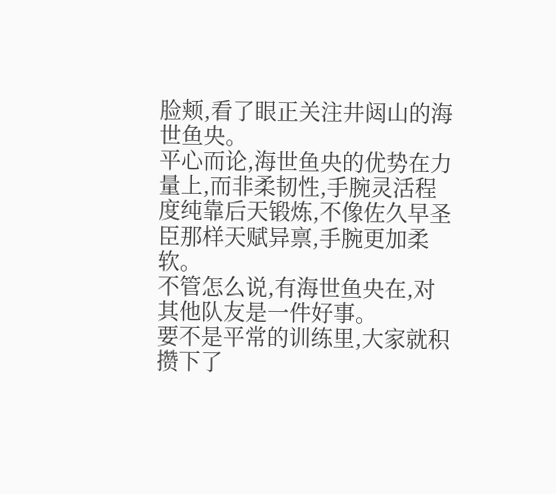脸颊,看了眼正关注井闼山的海世鱼央。
平心而论,海世鱼央的优势在力量上,而非柔韧性,手腕灵活程度纯靠后天锻炼,不像佐久早圣臣那样天赋异禀,手腕更加柔软。
不管怎么说,有海世鱼央在,对其他队友是一件好事。
要不是平常的训练里,大家就积攒下了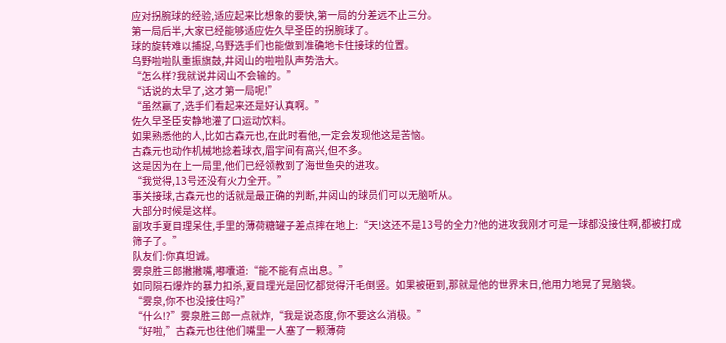应对拐腕球的经验,适应起来比想象的要快,第一局的分差远不止三分。
第一局后半,大家已经能够适应佐久早圣臣的拐腕球了。
球的旋转难以捕捉,乌野选手们也能做到准确地卡住接球的位置。
乌野啦啦队重振旗鼓,井闼山的啦啦队声势浩大。
“怎么样?我就说井闼山不会输的。”
“话说的太早了,这才第一局呢!”
“虽然赢了,选手们看起来还是好认真啊。”
佐久早圣臣安静地灌了口运动饮料。
如果熟悉他的人,比如古森元也,在此时看他,一定会发现他这是苦恼。
古森元也动作机械地捻着球衣,眉宇间有高兴,但不多。
这是因为在上一局里,他们已经领教到了海世鱼央的进攻。
“我觉得,13号还没有火力全开。”
事关接球,古森元也的话就是最正确的判断,井闼山的球员们可以无脑听从。
大部分时候是这样。
副攻手夏目理呆住,手里的薄荷糖罐子差点摔在地上:“天!这还不是13号的全力?他的进攻我刚才可是一球都没接住啊,都被打成筛子了。”
队友们:你真坦诚。
雾泉胜三郎撇撇嘴,嘟囔道:“能不能有点出息。”
如同陨石爆炸的暴力扣杀,夏目理光是回忆都觉得汗毛倒竖。如果被砸到,那就是他的世界末日,他用力地晃了晃脑袋。
“雾泉,你不也没接住吗?”
“什么!?”雾泉胜三郎一点就炸,“我是说态度,你不要这么消极。”
“好啦,”古森元也往他们嘴里一人塞了一颗薄荷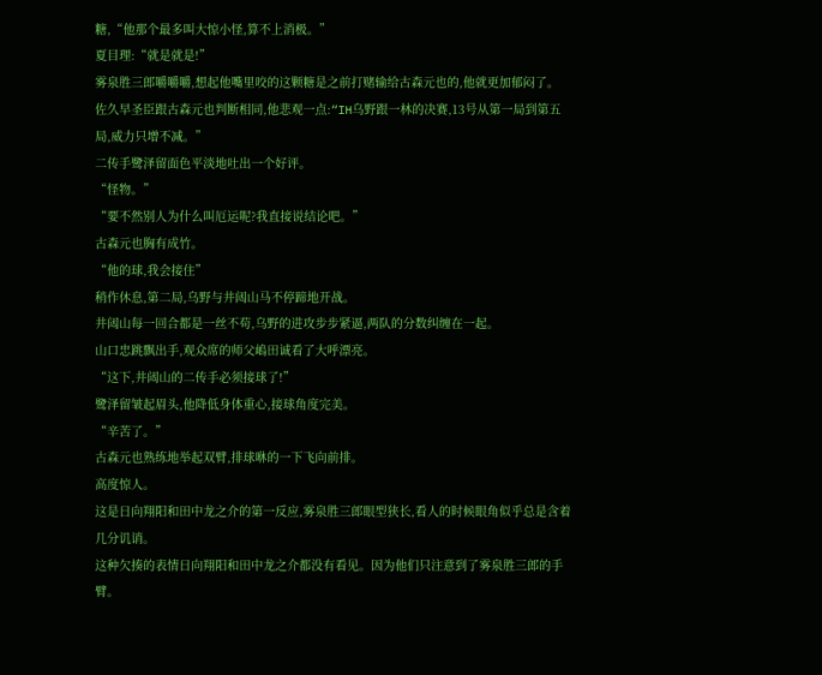糖,“他那个最多叫大惊小怪,算不上消极。”
夏目理:“就是就是!”
雾泉胜三郎嚼嚼嚼,想起他嘴里咬的这颗糖是之前打赌输给古森元也的,他就更加郁闷了。
佐久早圣臣跟古森元也判断相同,他悲观一点:“IH乌野跟一林的决赛,13号从第一局到第五局,威力只增不减。”
二传手鹭泽留面色平淡地吐出一个好评。
“怪物。”
“要不然别人为什么叫厄运呢?我直接说结论吧。”
古森元也胸有成竹。
“他的球,我会接住”
稍作休息,第二局,乌野与井闼山马不停蹄地开战。
井闼山每一回合都是一丝不苟,乌野的进攻步步紧逼,两队的分数纠缠在一起。
山口忠跳飘出手,观众席的师父嵨田诚看了大呼漂亮。
“这下,井闼山的二传手必须接球了!”
鹭泽留皱起眉头,他降低身体重心,接球角度完美。
“辛苦了。”
古森元也熟练地举起双臂,排球咻的一下飞向前排。
高度惊人。
这是日向翔阳和田中龙之介的第一反应,雾泉胜三郎眼型狭长,看人的时候眼角似乎总是含着几分讥诮。
这种欠揍的表情日向翔阳和田中龙之介都没有看见。因为他们只注意到了雾泉胜三郎的手臂。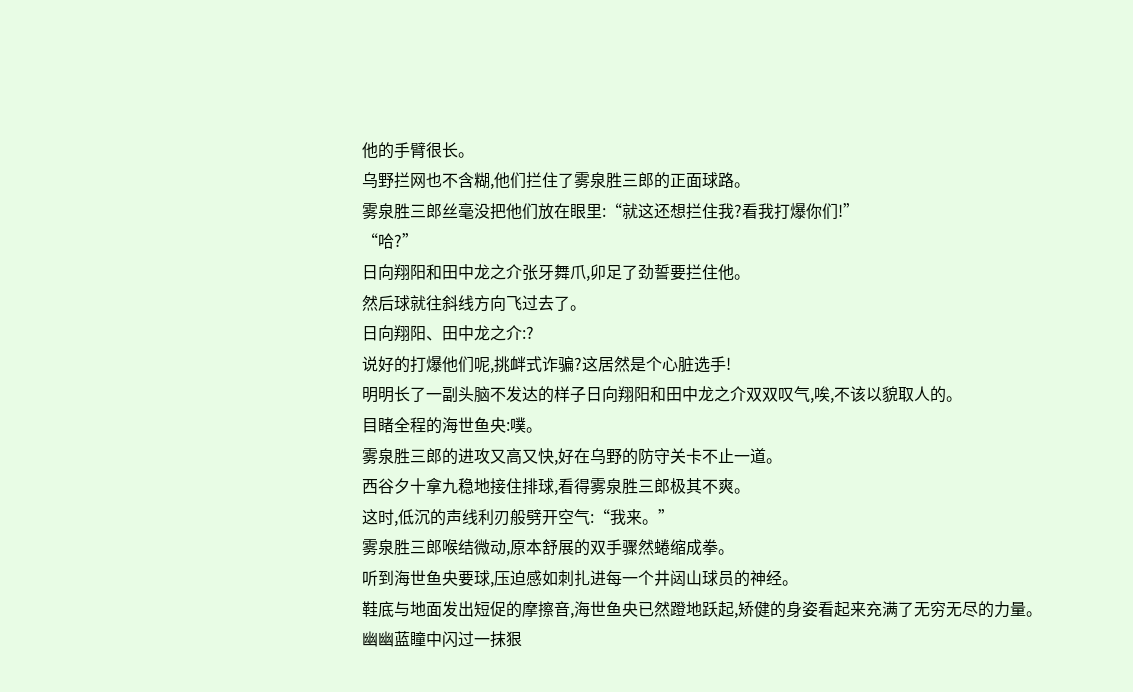他的手臂很长。
乌野拦网也不含糊,他们拦住了雾泉胜三郎的正面球路。
雾泉胜三郎丝毫没把他们放在眼里:“就这还想拦住我?看我打爆你们!”
“哈?”
日向翔阳和田中龙之介张牙舞爪,卯足了劲誓要拦住他。
然后球就往斜线方向飞过去了。
日向翔阳、田中龙之介:?
说好的打爆他们呢,挑衅式诈骗?这居然是个心脏选手!
明明长了一副头脑不发达的样子日向翔阳和田中龙之介双双叹气,唉,不该以貌取人的。
目睹全程的海世鱼央:噗。
雾泉胜三郎的进攻又高又快,好在乌野的防守关卡不止一道。
西谷夕十拿九稳地接住排球,看得雾泉胜三郎极其不爽。
这时,低沉的声线利刃般劈开空气:“我来。”
雾泉胜三郎喉结微动,原本舒展的双手骤然蜷缩成拳。
听到海世鱼央要球,压迫感如刺扎进每一个井闼山球员的神经。
鞋底与地面发出短促的摩擦音,海世鱼央已然蹬地跃起,矫健的身姿看起来充满了无穷无尽的力量。
幽幽蓝瞳中闪过一抹狠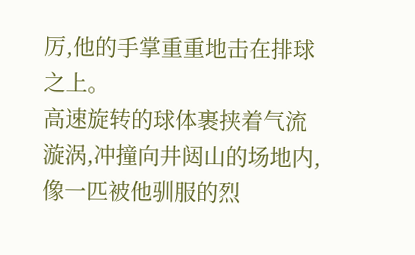厉,他的手掌重重地击在排球之上。
高速旋转的球体裹挟着气流漩涡,冲撞向井闼山的场地内,像一匹被他驯服的烈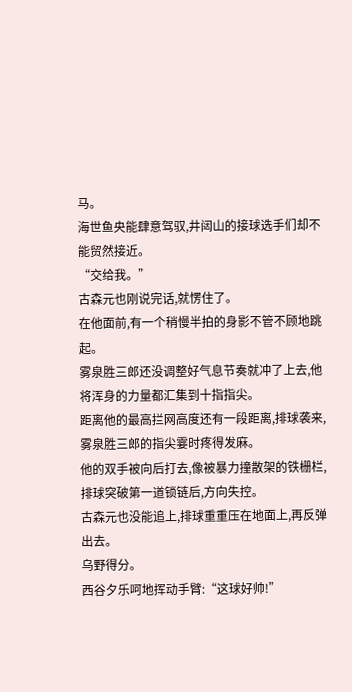马。
海世鱼央能肆意驾驭,井闼山的接球选手们却不能贸然接近。
“交给我。”
古森元也刚说完话,就愣住了。
在他面前,有一个稍慢半拍的身影不管不顾地跳起。
雾泉胜三郎还没调整好气息节奏就冲了上去,他将浑身的力量都汇集到十指指尖。
距离他的最高拦网高度还有一段距离,排球袭来,雾泉胜三郎的指尖霎时疼得发麻。
他的双手被向后打去,像被暴力撞散架的铁栅栏,排球突破第一道锁链后,方向失控。
古森元也没能追上,排球重重压在地面上,再反弹出去。
乌野得分。
西谷夕乐呵地挥动手臂:“这球好帅!”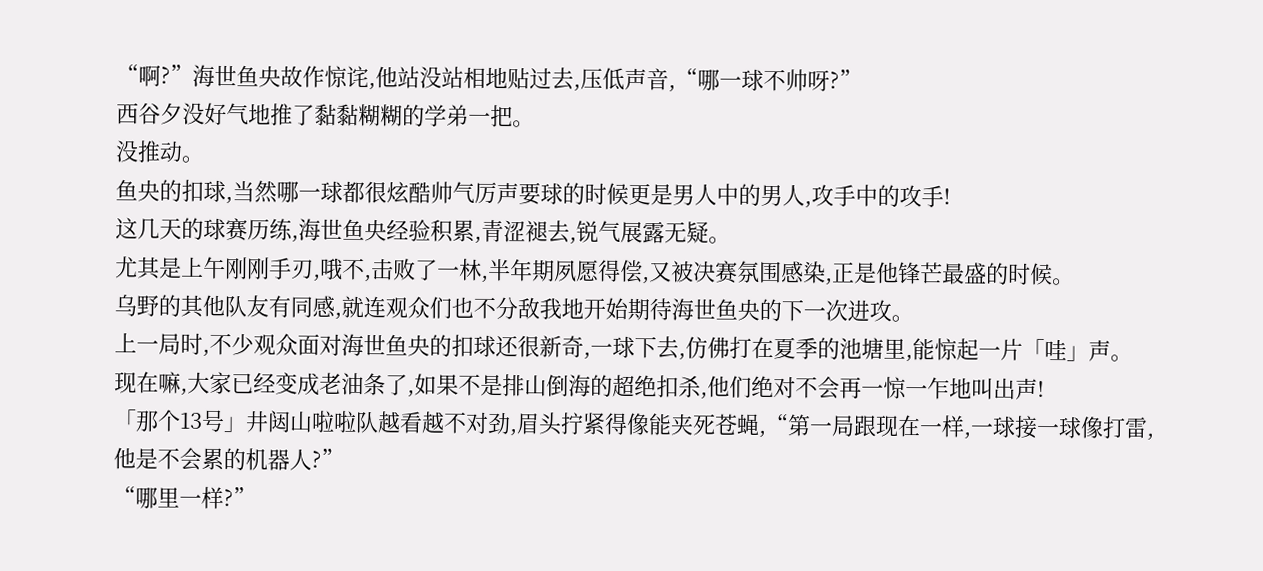“啊?”海世鱼央故作惊诧,他站没站相地贴过去,压低声音,“哪一球不帅呀?”
西谷夕没好气地推了黏黏糊糊的学弟一把。
没推动。
鱼央的扣球,当然哪一球都很炫酷帅气厉声要球的时候更是男人中的男人,攻手中的攻手!
这几天的球赛历练,海世鱼央经验积累,青涩褪去,锐气展露无疑。
尤其是上午刚刚手刃,哦不,击败了一林,半年期夙愿得偿,又被决赛氛围感染,正是他锋芒最盛的时候。
乌野的其他队友有同感,就连观众们也不分敌我地开始期待海世鱼央的下一次进攻。
上一局时,不少观众面对海世鱼央的扣球还很新奇,一球下去,仿佛打在夏季的池塘里,能惊起一片「哇」声。
现在嘛,大家已经变成老油条了,如果不是排山倒海的超绝扣杀,他们绝对不会再一惊一乍地叫出声!
「那个13号」井闼山啦啦队越看越不对劲,眉头拧紧得像能夹死苍蝇,“第一局跟现在一样,一球接一球像打雷,他是不会累的机器人?”
“哪里一样?”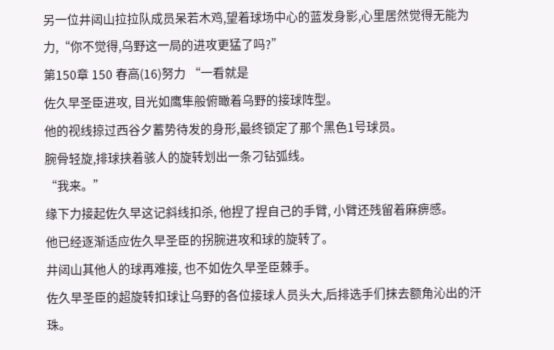另一位井闼山拉拉队成员呆若木鸡,望着球场中心的蓝发身影,心里居然觉得无能为力,“你不觉得,乌野这一局的进攻更猛了吗?”
第150章 150 春高(16)努力 “一看就是
佐久早圣臣进攻, 目光如鹰隼般俯瞰着乌野的接球阵型。
他的视线掠过西谷夕蓄势待发的身形,最终锁定了那个黑色1号球员。
腕骨轻旋,排球挟着骇人的旋转划出一条刁钻弧线。
“我来。”
缘下力接起佐久早这记斜线扣杀, 他捏了捏自己的手臂, 小臂还残留着麻痹感。
他已经逐渐适应佐久早圣臣的拐腕进攻和球的旋转了。
井闼山其他人的球再难接, 也不如佐久早圣臣棘手。
佐久早圣臣的超旋转扣球让乌野的各位接球人员头大,后排选手们抹去额角沁出的汗珠。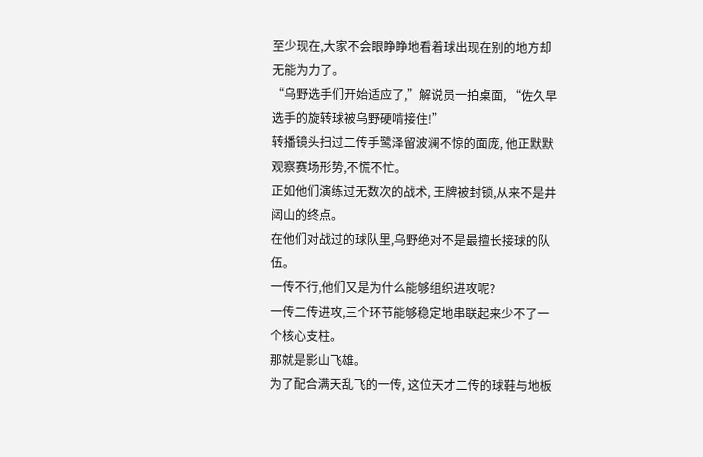至少现在,大家不会眼睁睁地看着球出现在别的地方却无能为力了。
“乌野选手们开始适应了,”解说员一拍桌面, “佐久早选手的旋转球被乌野硬啃接住!”
转播镜头扫过二传手鹭泽留波澜不惊的面庞, 他正默默观察赛场形势,不慌不忙。
正如他们演练过无数次的战术, 王牌被封锁,从来不是井闼山的终点。
在他们对战过的球队里,乌野绝对不是最擅长接球的队伍。
一传不行,他们又是为什么能够组织进攻呢?
一传二传进攻,三个环节能够稳定地串联起来少不了一个核心支柱。
那就是影山飞雄。
为了配合满天乱飞的一传, 这位天才二传的球鞋与地板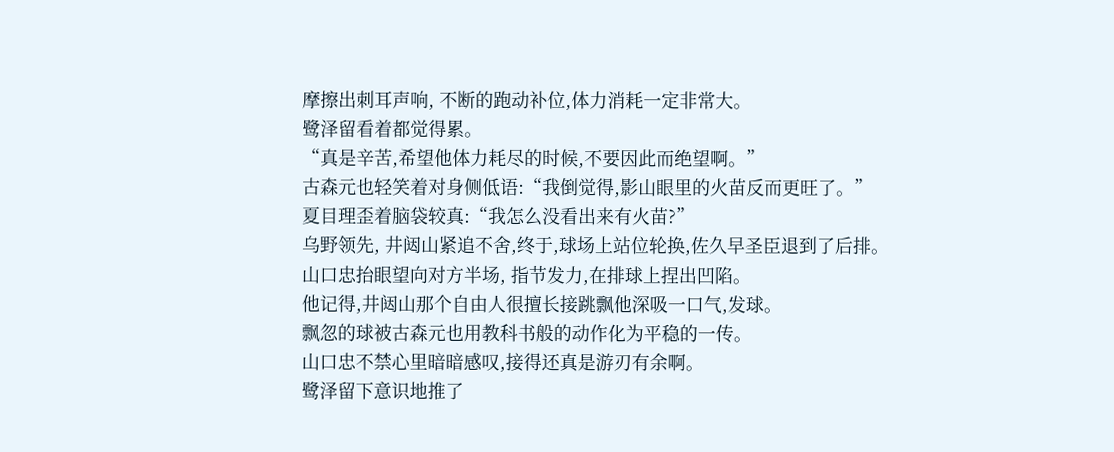摩擦出刺耳声响, 不断的跑动补位,体力消耗一定非常大。
鹭泽留看着都觉得累。
“真是辛苦,希望他体力耗尽的时候,不要因此而绝望啊。”
古森元也轻笑着对身侧低语:“我倒觉得,影山眼里的火苗反而更旺了。”
夏目理歪着脑袋较真:“我怎么没看出来有火苗?”
乌野领先, 井闼山紧追不舍,终于,球场上站位轮换,佐久早圣臣退到了后排。
山口忠抬眼望向对方半场, 指节发力,在排球上捏出凹陷。
他记得,井闼山那个自由人很擅长接跳飘他深吸一口气,发球。
飘忽的球被古森元也用教科书般的动作化为平稳的一传。
山口忠不禁心里暗暗感叹,接得还真是游刃有余啊。
鹭泽留下意识地推了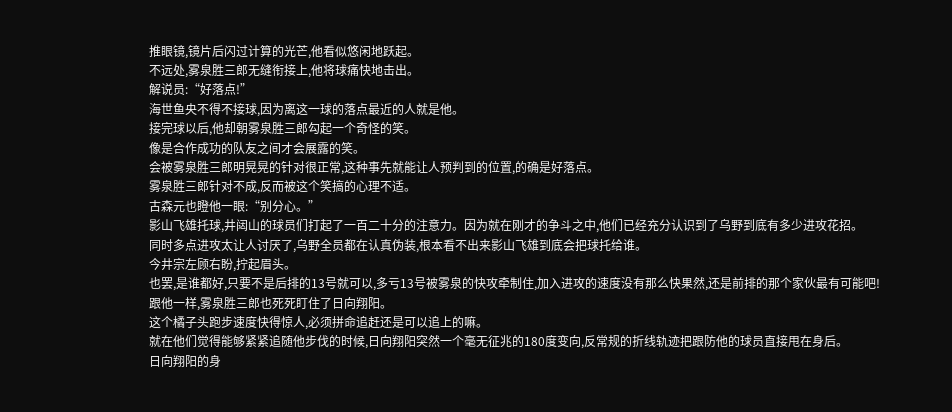推眼镜,镜片后闪过计算的光芒,他看似悠闲地跃起。
不远处,雾泉胜三郎无缝衔接上,他将球痛快地击出。
解说员:“好落点!”
海世鱼央不得不接球,因为离这一球的落点最近的人就是他。
接完球以后,他却朝雾泉胜三郎勾起一个奇怪的笑。
像是合作成功的队友之间才会展露的笑。
会被雾泉胜三郎明晃晃的针对很正常,这种事先就能让人预判到的位置,的确是好落点。
雾泉胜三郎针对不成,反而被这个笑搞的心理不适。
古森元也瞪他一眼:“别分心。”
影山飞雄托球,井闼山的球员们打起了一百二十分的注意力。因为就在刚才的争斗之中,他们已经充分认识到了乌野到底有多少进攻花招。
同时多点进攻太让人讨厌了,乌野全员都在认真伪装,根本看不出来影山飞雄到底会把球托给谁。
今井宗左顾右盼,拧起眉头。
也罢,是谁都好,只要不是后排的13号就可以,多亏13号被雾泉的快攻牵制住,加入进攻的速度没有那么快果然,还是前排的那个家伙最有可能吧!
跟他一样,雾泉胜三郎也死死盯住了日向翔阳。
这个橘子头跑步速度快得惊人,必须拼命追赶还是可以追上的嘛。
就在他们觉得能够紧紧追随他步伐的时候,日向翔阳突然一个毫无征兆的180度变向,反常规的折线轨迹把跟防他的球员直接甩在身后。
日向翔阳的身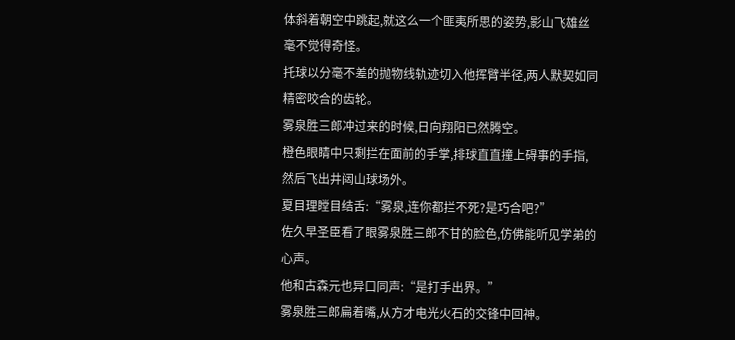体斜着朝空中跳起,就这么一个匪夷所思的姿势,影山飞雄丝毫不觉得奇怪。
托球以分毫不差的抛物线轨迹切入他挥臂半径,两人默契如同精密咬合的齿轮。
雾泉胜三郎冲过来的时候,日向翔阳已然腾空。
橙色眼睛中只剩拦在面前的手掌,排球直直撞上碍事的手指,然后飞出井闼山球场外。
夏目理瞠目结舌:“雾泉,连你都拦不死?是巧合吧?”
佐久早圣臣看了眼雾泉胜三郎不甘的脸色,仿佛能听见学弟的心声。
他和古森元也异口同声:“是打手出界。”
雾泉胜三郎扁着嘴,从方才电光火石的交锋中回神。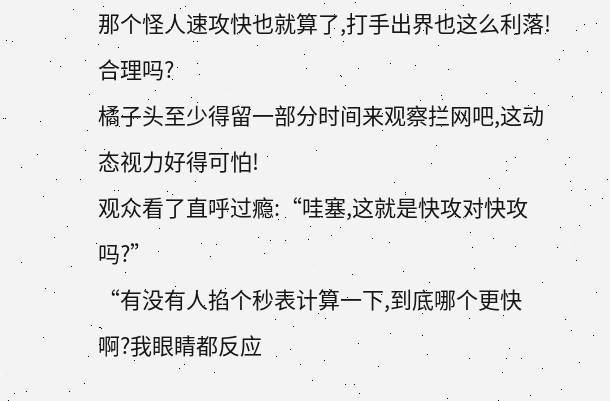那个怪人速攻快也就算了,打手出界也这么利落!合理吗?
橘子头至少得留一部分时间来观察拦网吧,这动态视力好得可怕!
观众看了直呼过瘾:“哇塞,这就是快攻对快攻吗?”
“有没有人掐个秒表计算一下,到底哪个更快啊?我眼睛都反应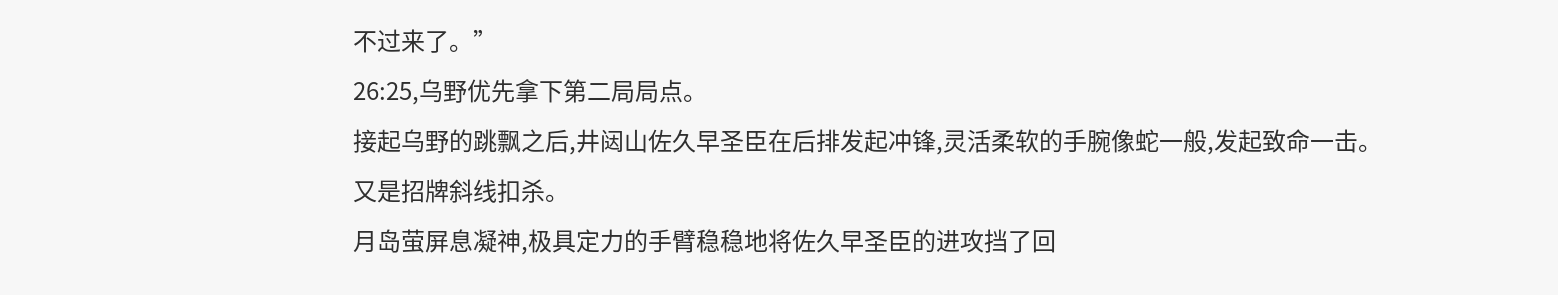不过来了。”
26:25,乌野优先拿下第二局局点。
接起乌野的跳飘之后,井闼山佐久早圣臣在后排发起冲锋,灵活柔软的手腕像蛇一般,发起致命一击。
又是招牌斜线扣杀。
月岛萤屏息凝神,极具定力的手臂稳稳地将佐久早圣臣的进攻挡了回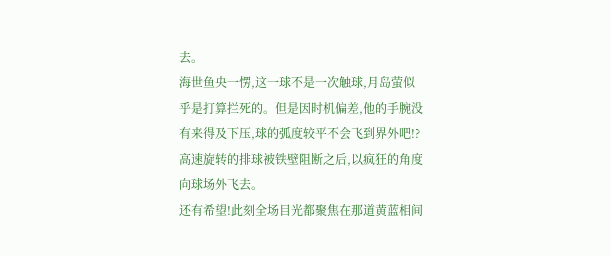去。
海世鱼央一愣,这一球不是一次触球,月岛萤似乎是打算拦死的。但是因时机偏差,他的手腕没有来得及下压,球的弧度较平不会飞到界外吧!?
高速旋转的排球被铁壁阻断之后,以疯狂的角度向球场外飞去。
还有希望!此刻全场目光都聚焦在那道黄蓝相间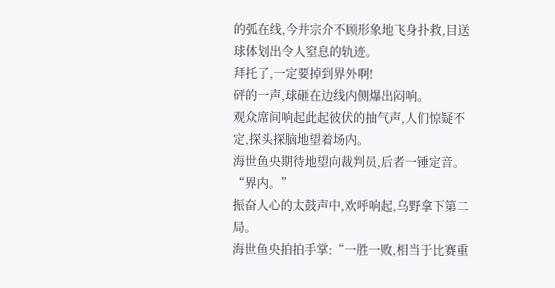的弧在线,今井宗介不顾形象地飞身扑救,目送球体划出令人窒息的轨迹。
拜托了,一定要掉到界外啊!
砰的一声,球砸在边线内侧爆出闷响。
观众席间响起此起彼伏的抽气声,人们惊疑不定,探头探脑地望着场内。
海世鱼央期待地望向裁判员,后者一锤定音。
“界内。”
振奋人心的太鼓声中,欢呼响起,乌野拿下第二局。
海世鱼央拍拍手掌:“一胜一败,相当于比赛重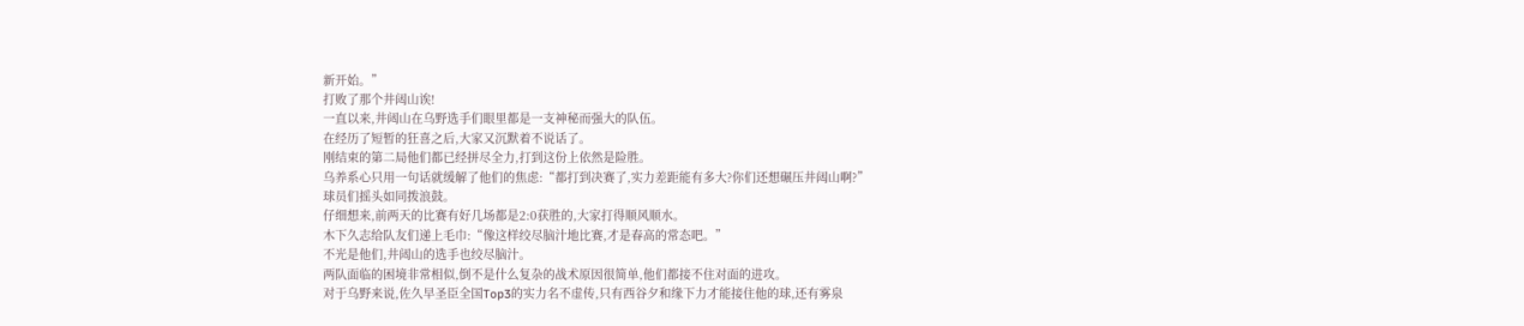新开始。”
打败了那个井闼山诶!
一直以来,井闼山在乌野选手们眼里都是一支神秘而强大的队伍。
在经历了短暂的狂喜之后,大家又沉默着不说话了。
刚结束的第二局他们都已经拼尽全力,打到这份上依然是险胜。
乌养系心只用一句话就缓解了他们的焦虑:“都打到决赛了,实力差距能有多大?你们还想碾压井闼山啊?”
球员们摇头如同拨浪鼓。
仔细想来,前两天的比赛有好几场都是2:0获胜的,大家打得顺风顺水。
木下久志给队友们递上毛巾:“像这样绞尽脑汁地比赛,才是春高的常态吧。”
不光是他们,井闼山的选手也绞尽脑汁。
两队面临的困境非常相似,倒不是什么复杂的战术原因很简单,他们都接不住对面的进攻。
对于乌野来说,佐久早圣臣全国Top3的实力名不虚传,只有西谷夕和缘下力才能接住他的球,还有雾泉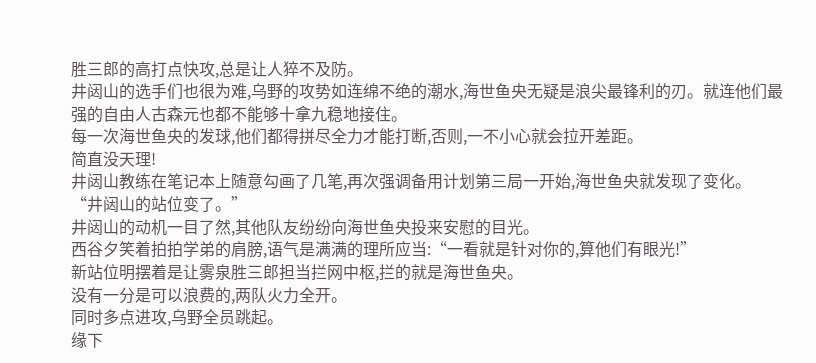胜三郎的高打点快攻,总是让人猝不及防。
井闼山的选手们也很为难,乌野的攻势如连绵不绝的潮水,海世鱼央无疑是浪尖最锋利的刃。就连他们最强的自由人古森元也都不能够十拿九稳地接住。
每一次海世鱼央的发球,他们都得拼尽全力才能打断,否则,一不小心就会拉开差距。
简直没天理!
井闼山教练在笔记本上随意勾画了几笔,再次强调备用计划第三局一开始,海世鱼央就发现了变化。
“井闼山的站位变了。”
井闼山的动机一目了然,其他队友纷纷向海世鱼央投来安慰的目光。
西谷夕笑着拍拍学弟的肩膀,语气是满满的理所应当:“一看就是针对你的,算他们有眼光!”
新站位明摆着是让雾泉胜三郎担当拦网中枢,拦的就是海世鱼央。
没有一分是可以浪费的,两队火力全开。
同时多点进攻,乌野全员跳起。
缘下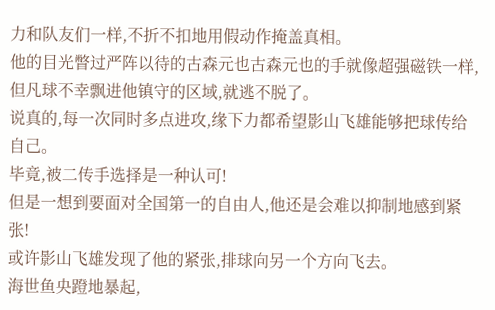力和队友们一样,不折不扣地用假动作掩盖真相。
他的目光瞥过严阵以待的古森元也古森元也的手就像超强磁铁一样,但凡球不幸飘进他镇守的区域,就逃不脱了。
说真的,每一次同时多点进攻,缘下力都希望影山飞雄能够把球传给自己。
毕竟,被二传手选择是一种认可!
但是一想到要面对全国第一的自由人,他还是会难以抑制地感到紧张!
或许影山飞雄发现了他的紧张,排球向另一个方向飞去。
海世鱼央蹬地暴起,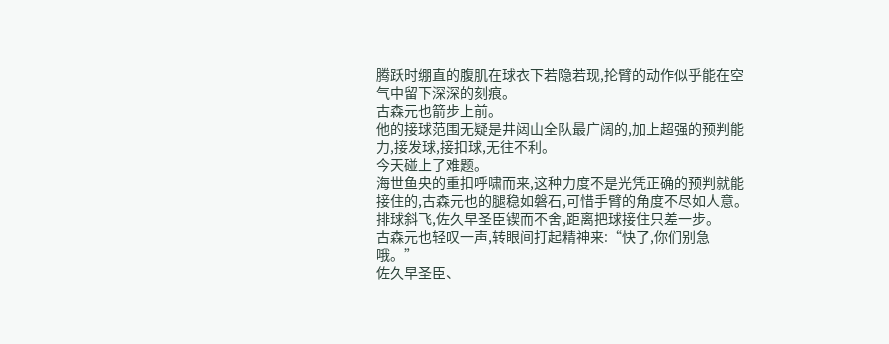腾跃时绷直的腹肌在球衣下若隐若现,抡臂的动作似乎能在空气中留下深深的刻痕。
古森元也箭步上前。
他的接球范围无疑是井闼山全队最广阔的,加上超强的预判能力,接发球,接扣球,无往不利。
今天碰上了难题。
海世鱼央的重扣呼啸而来,这种力度不是光凭正确的预判就能接住的,古森元也的腿稳如磐石,可惜手臂的角度不尽如人意。
排球斜飞,佐久早圣臣锲而不舍,距离把球接住只差一步。
古森元也轻叹一声,转眼间打起精神来:“快了,你们别急哦。”
佐久早圣臣、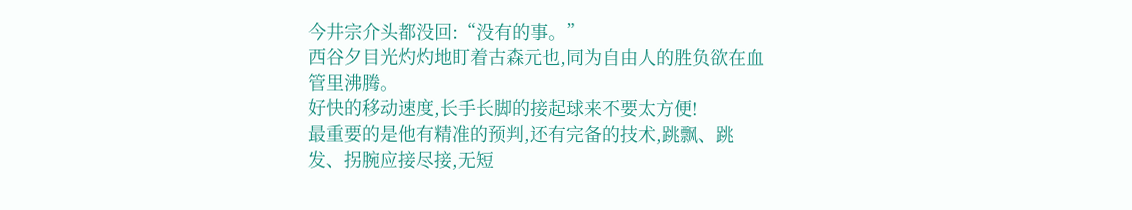今井宗介头都没回:“没有的事。”
西谷夕目光灼灼地盯着古森元也,同为自由人的胜负欲在血管里沸腾。
好快的移动速度,长手长脚的接起球来不要太方便!
最重要的是他有精准的预判,还有完备的技术,跳飘、跳发、拐腕应接尽接,无短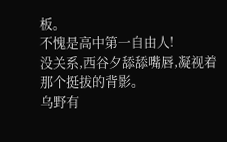板。
不愧是高中第一自由人!
没关系,西谷夕舔舔嘴唇,凝视着那个挺拔的背影。
乌野有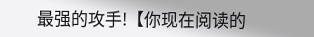最强的攻手!【你现在阅读的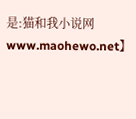是:猫和我小说网 www.maohewo.net】